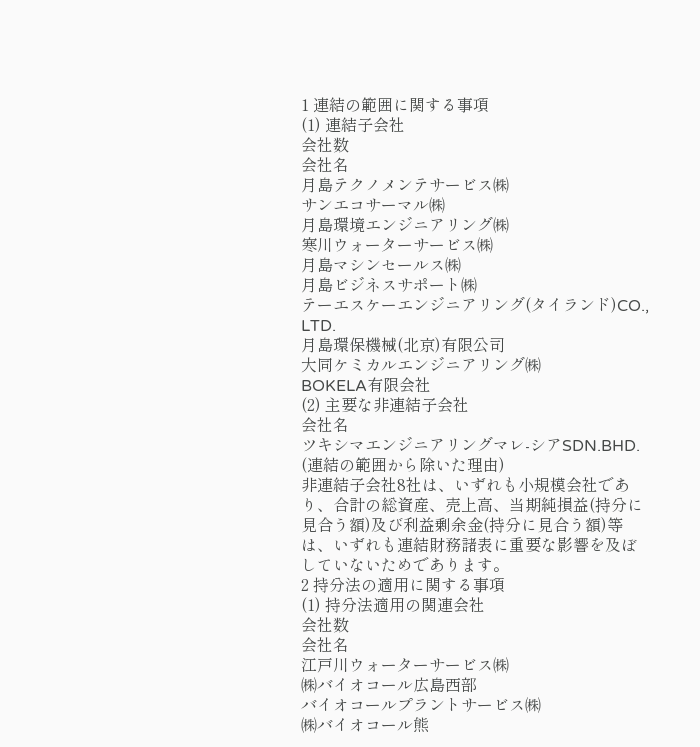1 連結の範囲に関する事項
(1) 連結子会社
会社数
会社名
月島テクノメンテサービス㈱
サンエコサーマル㈱
月島環境エンジニアリング㈱
寒川ウォーターサービス㈱
月島マシンセールス㈱
月島ビジネスサポート㈱
テーエスケーエンジニアリング(タイランド)CO., LTD.
月島環保機械(北京)有限公司
大同ケミカルエンジニアリング㈱
BOKELA有限会社
(2) 主要な非連結子会社
会社名
ツキシマエンジニアリングマレ-シアSDN.BHD.
(連結の範囲から除いた理由)
非連結子会社8社は、いずれも小規模会社であり、合計の総資産、売上高、当期純損益(持分に見合う額)及び利益剰余金(持分に見合う額)等は、いずれも連結財務諸表に重要な影響を及ぼしていないためであります。
2 持分法の適用に関する事項
(1) 持分法適用の関連会社
会社数
会社名
江戸川ウォーターサービス㈱
㈱バイオコール広島西部
バイオコールプラントサービス㈱
㈱バイオコール熊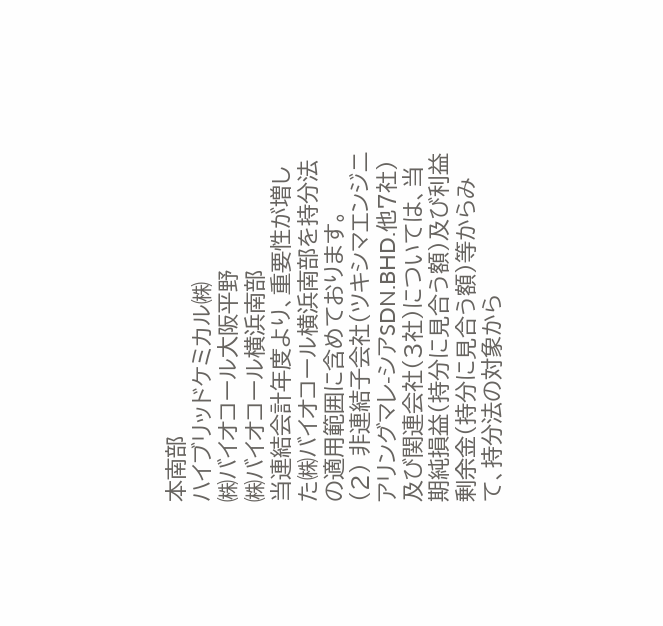本南部
ハイブリッドケミカル㈱
㈱バイオコール大阪平野
㈱バイオコール横浜南部
当連結会計年度より、重要性が増した㈱バイオコール横浜南部を持分法の適用範囲に含めております。
(2) 非連結子会社(ツキシマエンジニアリングマレ-シアSDN.BHD.他7社)及び関連会社(3社)については、当期純損益(持分に見合う額)及び利益剰余金(持分に見合う額)等からみて、持分法の対象から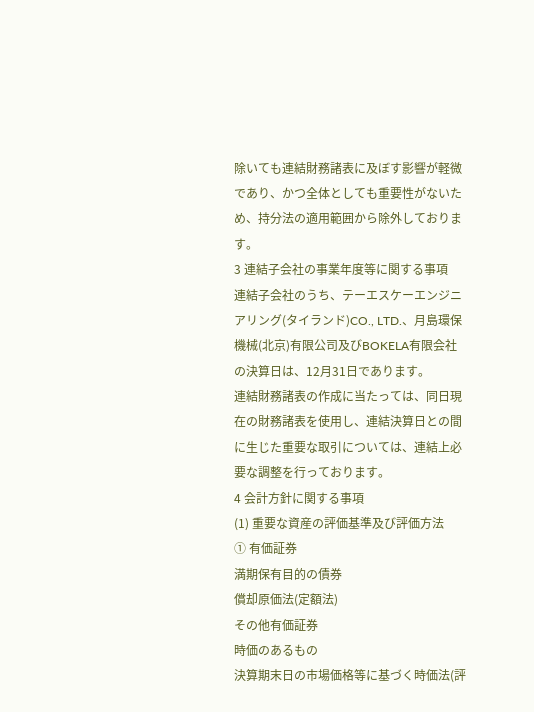除いても連結財務諸表に及ぼす影響が軽微であり、かつ全体としても重要性がないため、持分法の適用範囲から除外しております。
3 連結子会社の事業年度等に関する事項
連結子会社のうち、テーエスケーエンジニアリング(タイランド)CO., LTD.、月島環保機械(北京)有限公司及びBOKELA有限会社の決算日は、12月31日であります。
連結財務諸表の作成に当たっては、同日現在の財務諸表を使用し、連結決算日との間に生じた重要な取引については、連結上必要な調整を行っております。
4 会計方針に関する事項
(1) 重要な資産の評価基準及び評価方法
① 有価証券
満期保有目的の債券
償却原価法(定額法)
その他有価証券
時価のあるもの
決算期末日の市場価格等に基づく時価法(評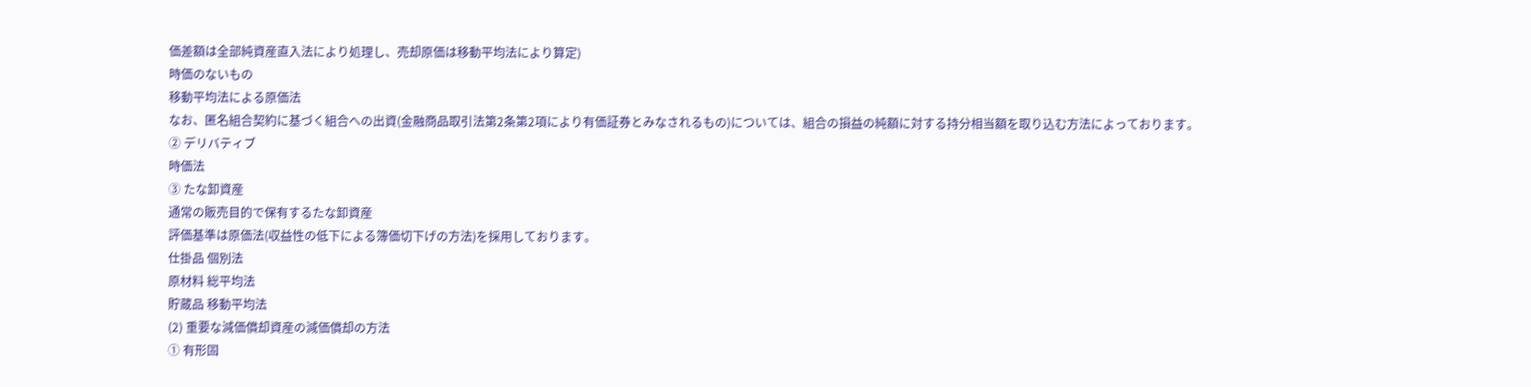価差額は全部純資産直入法により処理し、売却原価は移動平均法により算定)
時価のないもの
移動平均法による原価法
なお、匿名組合契約に基づく組合への出資(金融商品取引法第2条第2項により有価証券とみなされるもの)については、組合の損益の純額に対する持分相当額を取り込む方法によっております。
② デリバティブ
時価法
③ たな卸資産
通常の販売目的で保有するたな卸資産
評価基準は原価法(収益性の低下による簿価切下げの方法)を採用しております。
仕掛品 個別法
原材料 総平均法
貯蔵品 移動平均法
(2) 重要な減価償却資産の減価償却の方法
① 有形固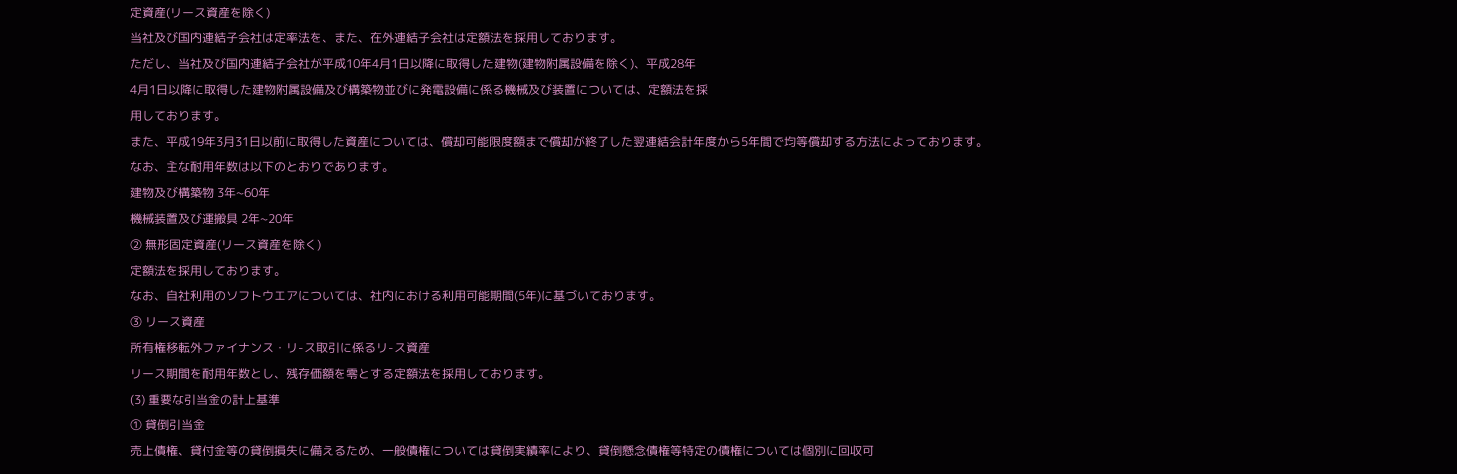定資産(リース資産を除く)
当社及び国内連結子会社は定率法を、また、在外連結子会社は定額法を採用しております。
ただし、当社及び国内連結子会社が平成10年4月1日以降に取得した建物(建物附属設備を除く)、平成28年
4月1日以降に取得した建物附属設備及び構築物並びに発電設備に係る機械及び装置については、定額法を採
用しております。
また、平成19年3月31日以前に取得した資産については、償却可能限度額まで償却が終了した翌連結会計年度から5年間で均等償却する方法によっております。
なお、主な耐用年数は以下のとおりであります。
建物及び構築物 3年~60年
機械装置及び運搬具 2年~20年
② 無形固定資産(リース資産を除く)
定額法を採用しております。
なお、自社利用のソフトウエアについては、社内における利用可能期間(5年)に基づいております。
③ リース資産
所有権移転外ファイナンス・リ-ス取引に係るリ-ス資産
リース期間を耐用年数とし、残存価額を零とする定額法を採用しております。
(3) 重要な引当金の計上基準
① 貸倒引当金
売上債権、貸付金等の貸倒損失に備えるため、一般債権については貸倒実績率により、貸倒懸念債権等特定の債権については個別に回収可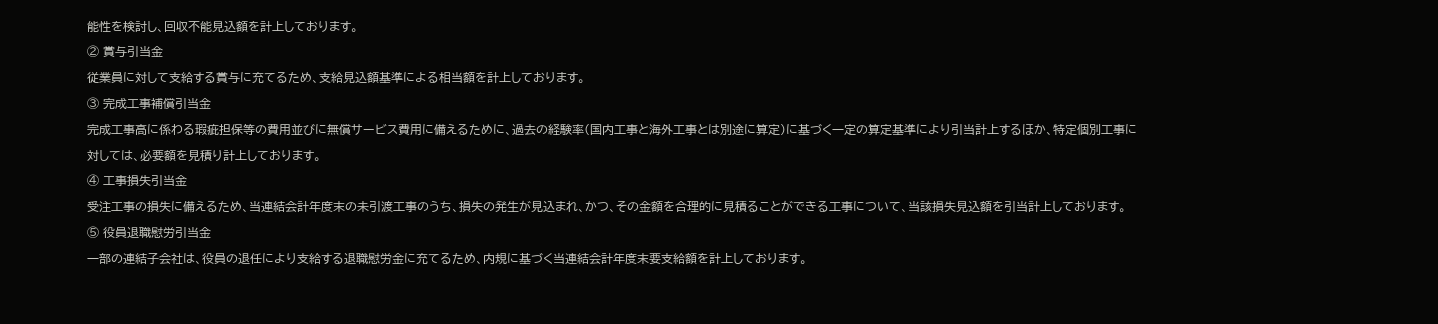能性を検討し、回収不能見込額を計上しております。
② 賞与引当金
従業員に対して支給する賞与に充てるため、支給見込額基準による相当額を計上しております。
③ 完成工事補償引当金
完成工事高に係わる瑕疵担保等の費用並びに無償サービス費用に備えるために、過去の経験率(国内工事と海外工事とは別途に算定)に基づく一定の算定基準により引当計上するほか、特定個別工事に対しては、必要額を見積り計上しております。
④ 工事損失引当金
受注工事の損失に備えるため、当連結会計年度末の未引渡工事のうち、損失の発生が見込まれ、かつ、その金額を合理的に見積ることができる工事について、当該損失見込額を引当計上しております。
⑤ 役員退職慰労引当金
一部の連結子会社は、役員の退任により支給する退職慰労金に充てるため、内規に基づく当連結会計年度末要支給額を計上しております。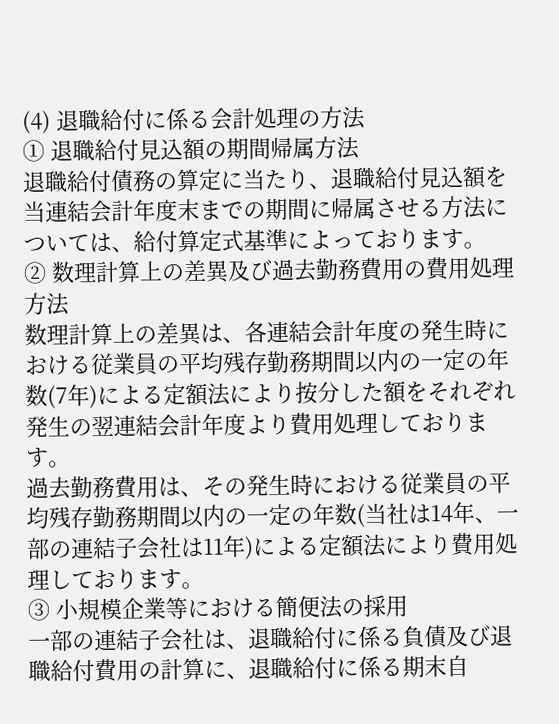(4) 退職給付に係る会計処理の方法
① 退職給付見込額の期間帰属方法
退職給付債務の算定に当たり、退職給付見込額を当連結会計年度末までの期間に帰属させる方法については、給付算定式基準によっております。
② 数理計算上の差異及び過去勤務費用の費用処理方法
数理計算上の差異は、各連結会計年度の発生時における従業員の平均残存勤務期間以内の一定の年数(7年)による定額法により按分した額をそれぞれ発生の翌連結会計年度より費用処理しております。
過去勤務費用は、その発生時における従業員の平均残存勤務期間以内の一定の年数(当社は14年、一部の連結子会社は11年)による定額法により費用処理しております。
③ 小規模企業等における簡便法の採用
一部の連結子会社は、退職給付に係る負債及び退職給付費用の計算に、退職給付に係る期末自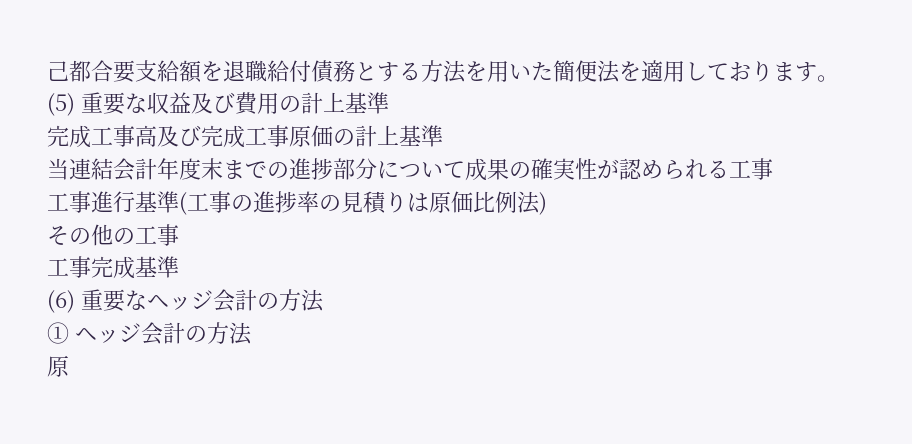己都合要支給額を退職給付債務とする方法を用いた簡便法を適用しております。
(5) 重要な収益及び費用の計上基準
完成工事高及び完成工事原価の計上基準
当連結会計年度末までの進捗部分について成果の確実性が認められる工事
工事進行基準(工事の進捗率の見積りは原価比例法)
その他の工事
工事完成基準
(6) 重要なヘッジ会計の方法
① ヘッジ会計の方法
原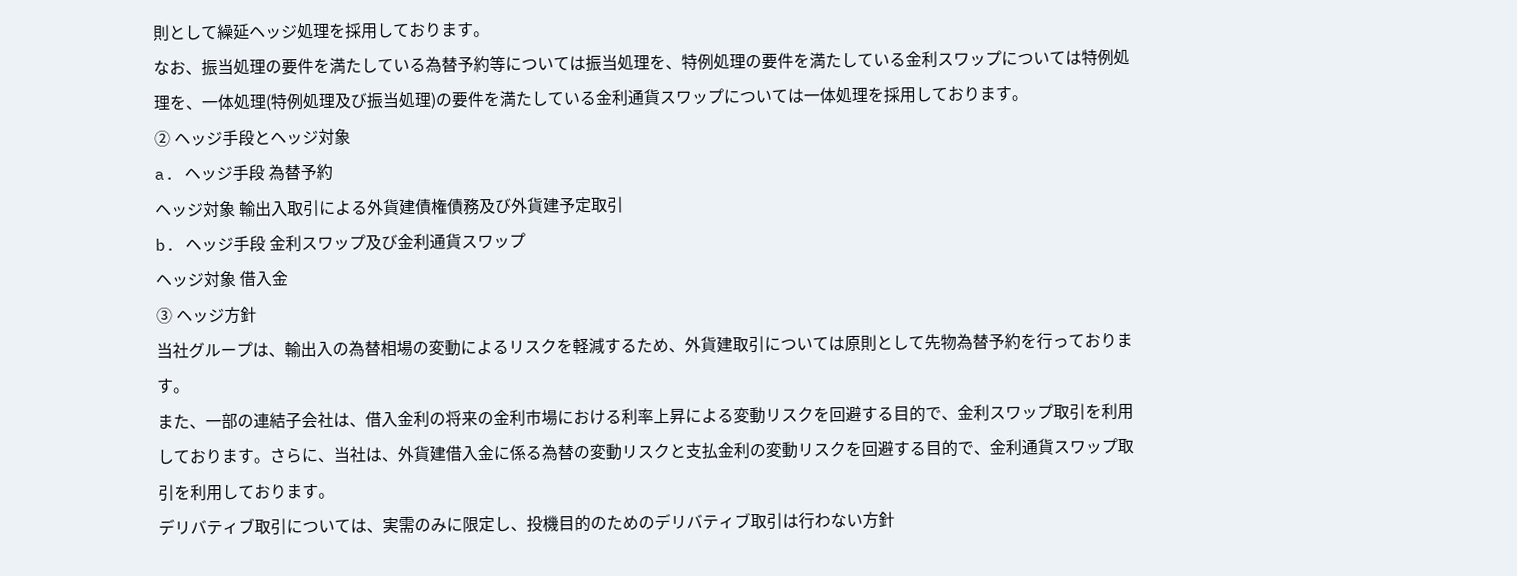則として繰延ヘッジ処理を採用しております。
なお、振当処理の要件を満たしている為替予約等については振当処理を、特例処理の要件を満たしている金利スワップについては特例処理を、一体処理(特例処理及び振当処理)の要件を満たしている金利通貨スワップについては一体処理を採用しております。
② ヘッジ手段とヘッジ対象
a. ヘッジ手段 為替予約
ヘッジ対象 輸出入取引による外貨建債権債務及び外貨建予定取引
b. ヘッジ手段 金利スワップ及び金利通貨スワップ
ヘッジ対象 借入金
③ ヘッジ方針
当社グループは、輸出入の為替相場の変動によるリスクを軽減するため、外貨建取引については原則として先物為替予約を行っております。
また、一部の連結子会社は、借入金利の将来の金利市場における利率上昇による変動リスクを回避する目的で、金利スワップ取引を利用しております。さらに、当社は、外貨建借入金に係る為替の変動リスクと支払金利の変動リスクを回避する目的で、金利通貨スワップ取引を利用しております。
デリバティブ取引については、実需のみに限定し、投機目的のためのデリバティブ取引は行わない方針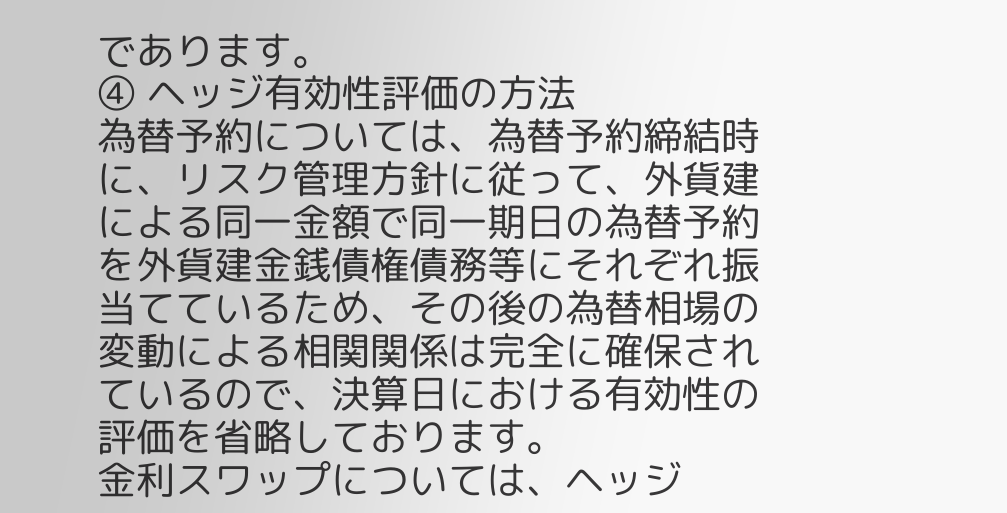であります。
④ ヘッジ有効性評価の方法
為替予約については、為替予約締結時に、リスク管理方針に従って、外貨建による同一金額で同一期日の為替予約を外貨建金銭債権債務等にそれぞれ振当てているため、その後の為替相場の変動による相関関係は完全に確保されているので、決算日における有効性の評価を省略しております。
金利スワップについては、ヘッジ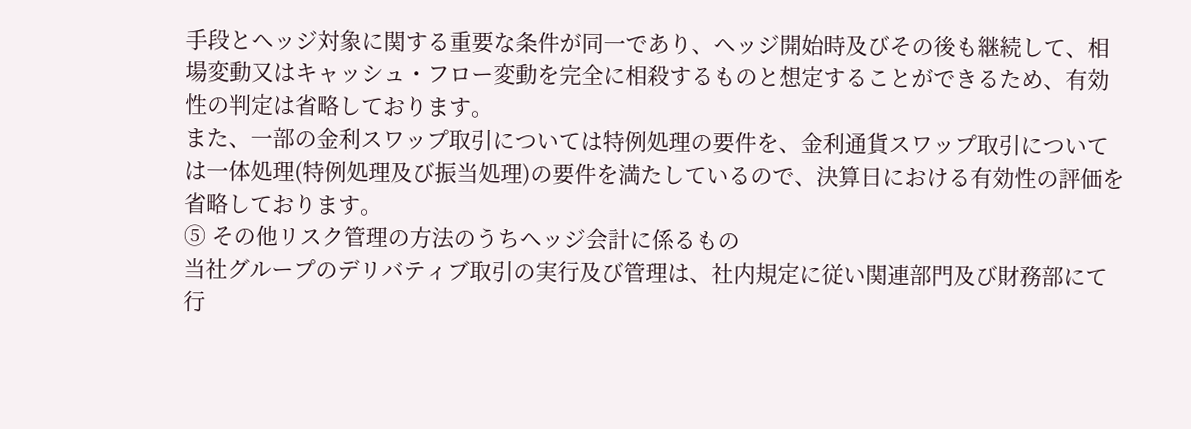手段とヘッジ対象に関する重要な条件が同一であり、ヘッジ開始時及びその後も継続して、相場変動又はキャッシュ・フロー変動を完全に相殺するものと想定することができるため、有効性の判定は省略しております。
また、一部の金利スワップ取引については特例処理の要件を、金利通貨スワップ取引については一体処理(特例処理及び振当処理)の要件を満たしているので、決算日における有効性の評価を省略しております。
⑤ その他リスク管理の方法のうちヘッジ会計に係るもの
当社グループのデリバティブ取引の実行及び管理は、社内規定に従い関連部門及び財務部にて行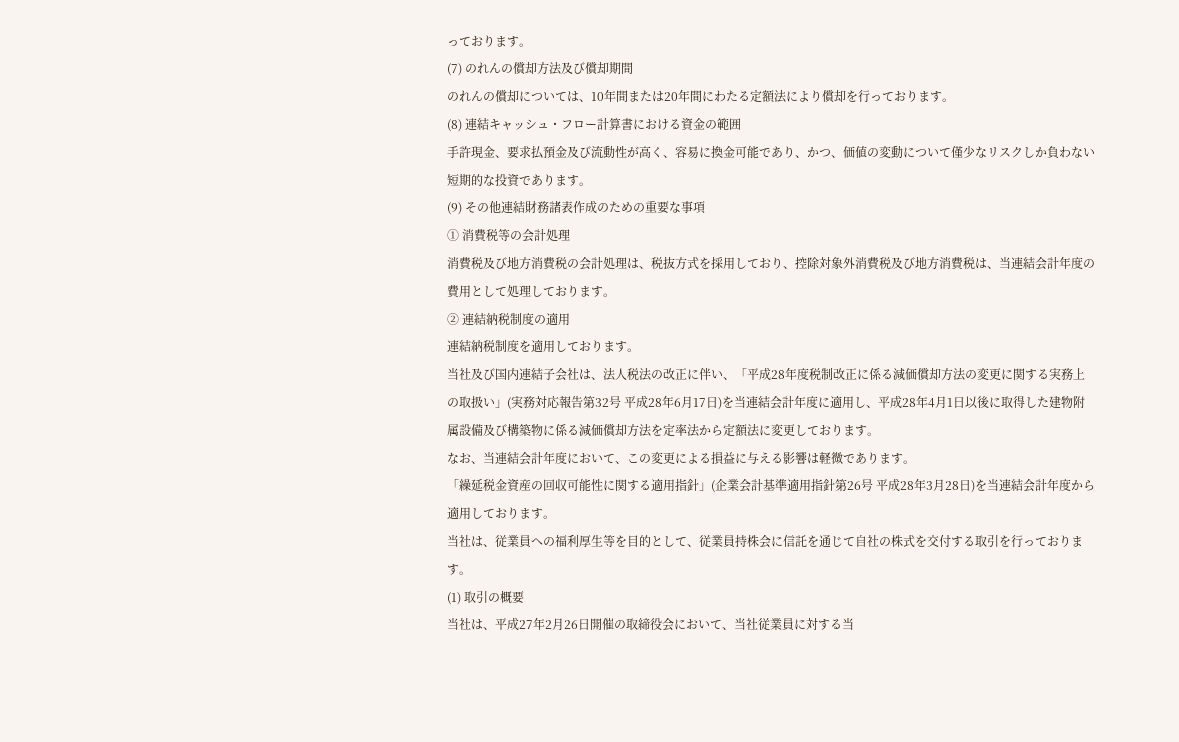っております。
(7) のれんの償却方法及び償却期間
のれんの償却については、10年間または20年間にわたる定額法により償却を行っております。
(8) 連結キャッシュ・フロー計算書における資金の範囲
手許現金、要求払預金及び流動性が高く、容易に換金可能であり、かつ、価値の変動について僅少なリスクしか負わない短期的な投資であります。
(9) その他連結財務諸表作成のための重要な事項
① 消費税等の会計処理
消費税及び地方消費税の会計処理は、税抜方式を採用しており、控除対象外消費税及び地方消費税は、当連結会計年度の費用として処理しております。
② 連結納税制度の適用
連結納税制度を適用しております。
当社及び国内連結子会社は、法人税法の改正に伴い、「平成28年度税制改正に係る減価償却方法の変更に関する実務上の取扱い」(実務対応報告第32号 平成28年6月17日)を当連結会計年度に適用し、平成28年4月1日以後に取得した建物附属設備及び構築物に係る減価償却方法を定率法から定額法に変更しております。
なお、当連結会計年度において、この変更による損益に与える影響は軽微であります。
「繰延税金資産の回収可能性に関する適用指針」(企業会計基準適用指針第26号 平成28年3月28日)を当連結会計年度から適用しております。
当社は、従業員への福利厚生等を目的として、従業員持株会に信託を通じて自社の株式を交付する取引を行っております。
(1) 取引の概要
当社は、平成27年2月26日開催の取締役会において、当社従業員に対する当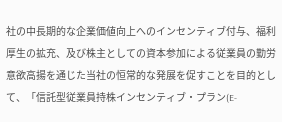社の中長期的な企業価値向上へのインセンティブ付与、福利厚生の拡充、及び株主としての資本参加による従業員の勤労意欲高揚を通じた当社の恒常的な発展を促すことを目的として、「信託型従業員持株インセンティブ・プラン(E-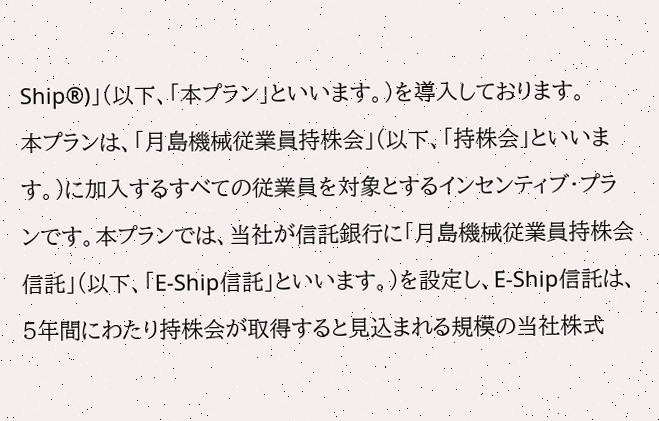Ship®)」(以下、「本プラン」といいます。)を導入しております。
本プランは、「月島機械従業員持株会」(以下、「持株会」といいます。)に加入するすべての従業員を対象とするインセンティブ・プランです。本プランでは、当社が信託銀行に「月島機械従業員持株会信託」(以下、「E-Ship信託」といいます。)を設定し、E-Ship信託は、5年間にわたり持株会が取得すると見込まれる規模の当社株式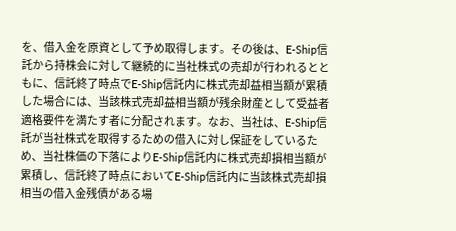を、借入金を原資として予め取得します。その後は、E-Ship信託から持株会に対して継続的に当社株式の売却が行われるとともに、信託終了時点でE-Ship信託内に株式売却益相当額が累積した場合には、当該株式売却益相当額が残余財産として受益者適格要件を満たす者に分配されます。なお、当社は、E-Ship信託が当社株式を取得するための借入に対し保証をしているため、当社株価の下落によりE-Ship信託内に株式売却損相当額が累積し、信託終了時点においてE-Ship信託内に当該株式売却損相当の借入金残債がある場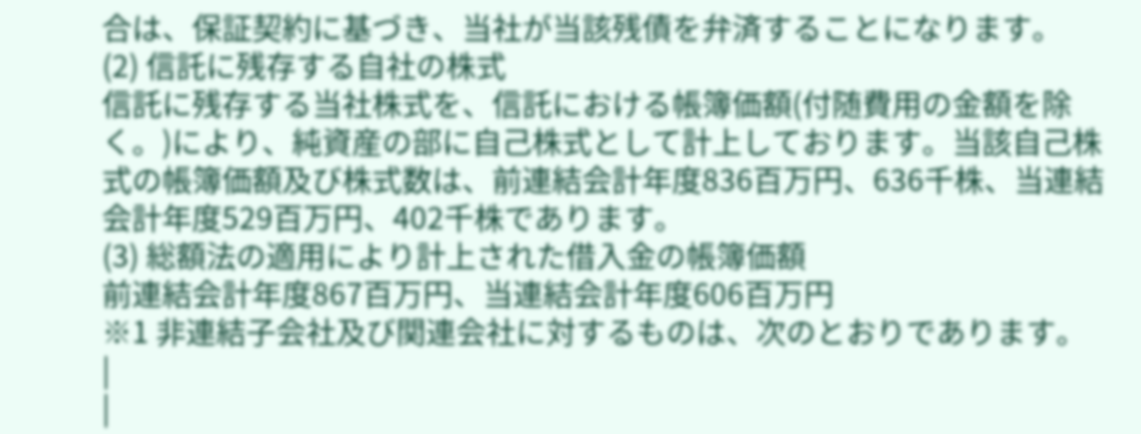合は、保証契約に基づき、当社が当該残債を弁済することになります。
(2) 信託に残存する自社の株式
信託に残存する当社株式を、信託における帳簿価額(付随費用の金額を除く。)により、純資産の部に自己株式として計上しております。当該自己株式の帳簿価額及び株式数は、前連結会計年度836百万円、636千株、当連結会計年度529百万円、402千株であります。
(3) 総額法の適用により計上された借入金の帳簿価額
前連結会計年度867百万円、当連結会計年度606百万円
※1 非連結子会社及び関連会社に対するものは、次のとおりであります。
|
|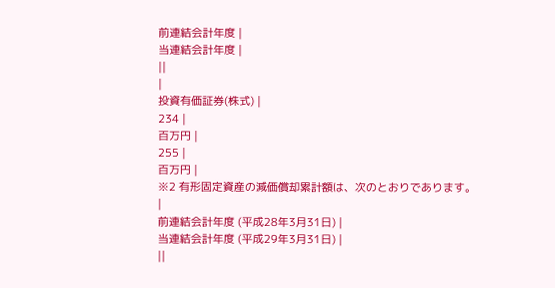前連結会計年度 |
当連結会計年度 |
||
|
投資有価証券(株式) |
234 |
百万円 |
255 |
百万円 |
※2 有形固定資産の減価償却累計額は、次のとおりであります。
|
前連結会計年度 (平成28年3月31日) |
当連結会計年度 (平成29年3月31日) |
||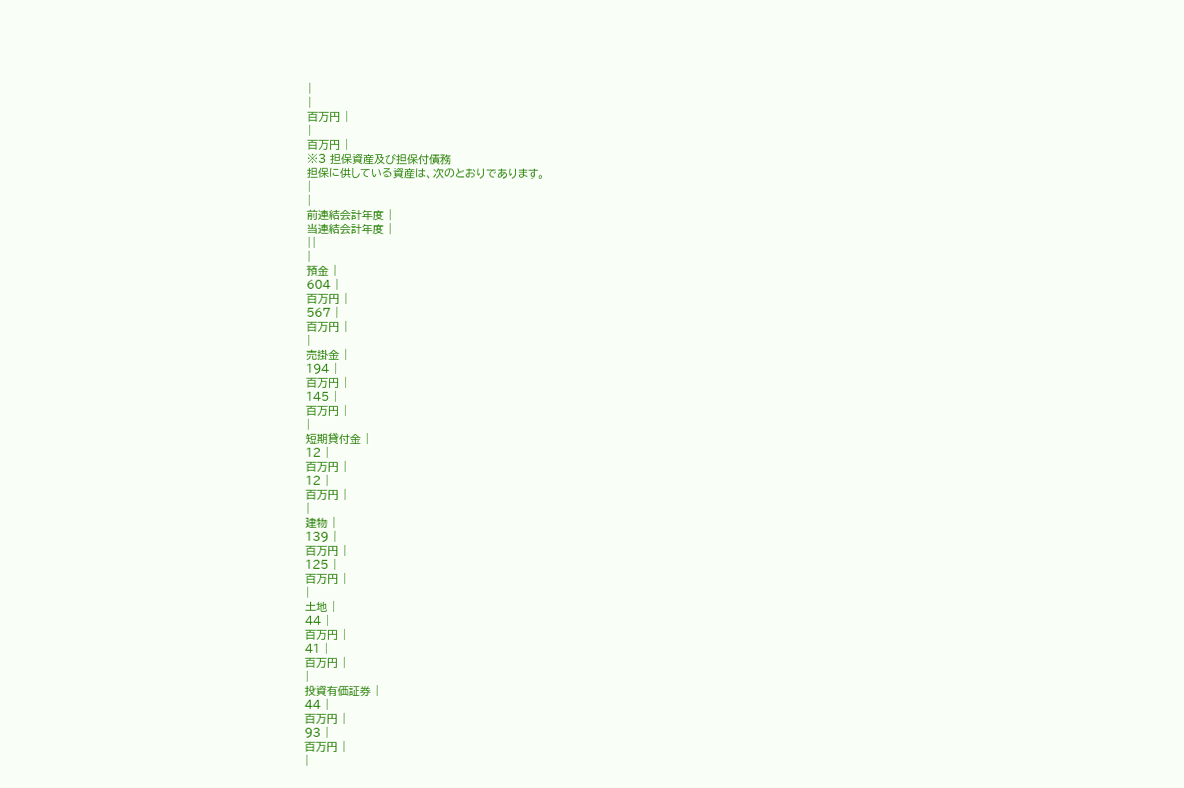|
|
百万円 |
|
百万円 |
※3 担保資産及び担保付債務
担保に供している資産は、次のとおりであります。
|
|
前連結会計年度 |
当連結会計年度 |
||
|
預金 |
604 |
百万円 |
567 |
百万円 |
|
売掛金 |
194 |
百万円 |
145 |
百万円 |
|
短期貸付金 |
12 |
百万円 |
12 |
百万円 |
|
建物 |
139 |
百万円 |
125 |
百万円 |
|
土地 |
44 |
百万円 |
41 |
百万円 |
|
投資有価証券 |
44 |
百万円 |
93 |
百万円 |
|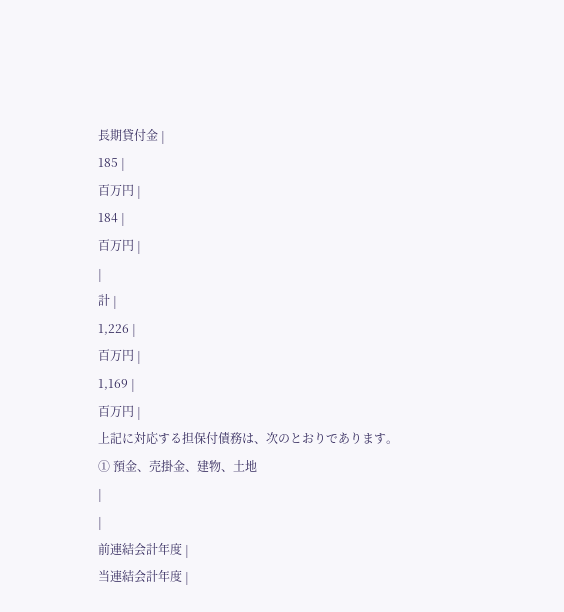長期貸付金 |
185 |
百万円 |
184 |
百万円 |
|
計 |
1,226 |
百万円 |
1,169 |
百万円 |
上記に対応する担保付債務は、次のとおりであります。
① 預金、売掛金、建物、土地
|
|
前連結会計年度 |
当連結会計年度 |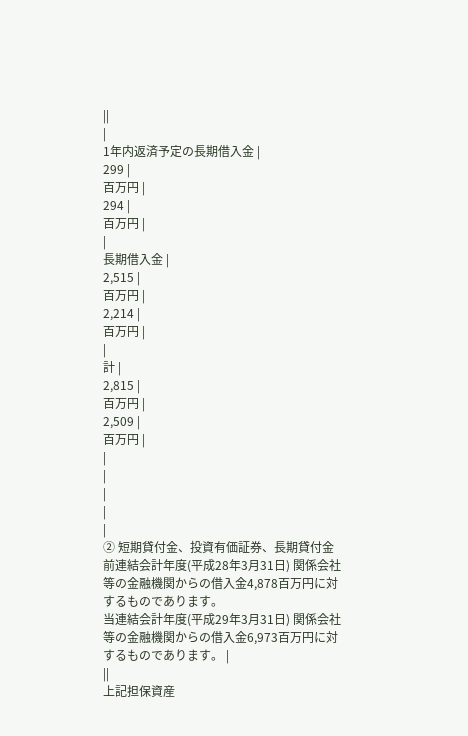||
|
1年内返済予定の長期借入金 |
299 |
百万円 |
294 |
百万円 |
|
長期借入金 |
2,515 |
百万円 |
2,214 |
百万円 |
|
計 |
2,815 |
百万円 |
2,509 |
百万円 |
|
|
|
|
|
② 短期貸付金、投資有価証券、長期貸付金 前連結会計年度(平成28年3月31日) 関係会社等の金融機関からの借入金4,878百万円に対するものであります。
当連結会計年度(平成29年3月31日) 関係会社等の金融機関からの借入金6,973百万円に対するものであります。 |
||
上記担保資産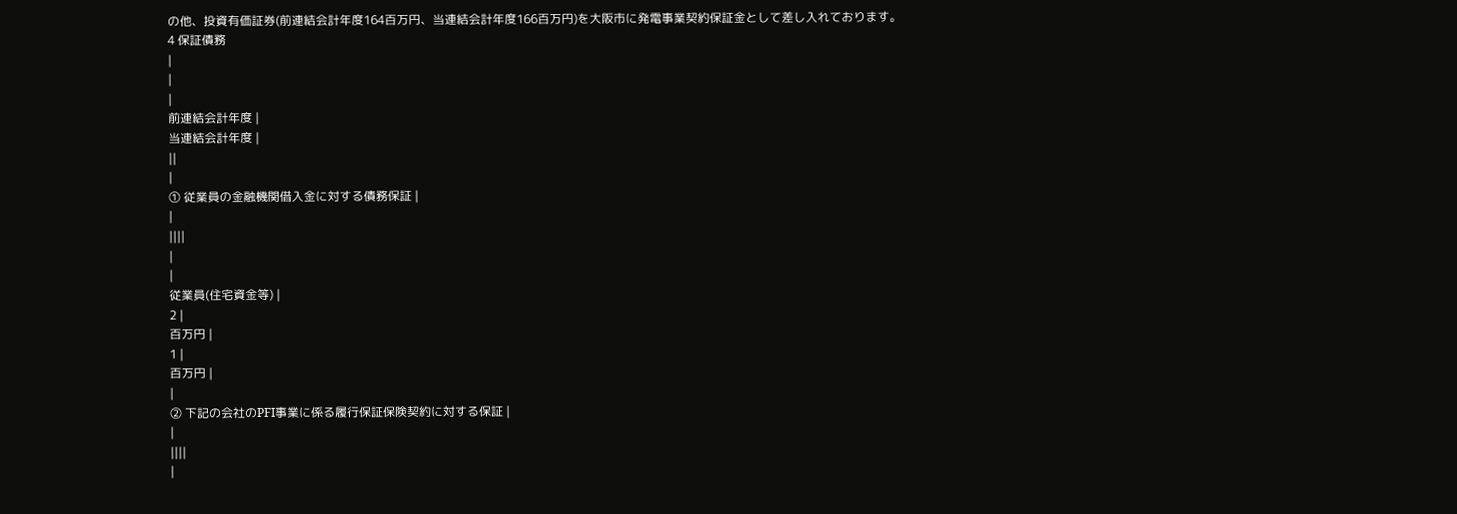の他、投資有価証券(前連結会計年度164百万円、当連結会計年度166百万円)を大阪市に発電事業契約保証金として差し入れております。
4 保証債務
|
|
|
前連結会計年度 |
当連結会計年度 |
||
|
① 従業員の金融機関借入金に対する債務保証 |
|
||||
|
|
従業員(住宅資金等) |
2 |
百万円 |
1 |
百万円 |
|
② 下記の会社のPFI事業に係る履行保証保険契約に対する保証 |
|
||||
|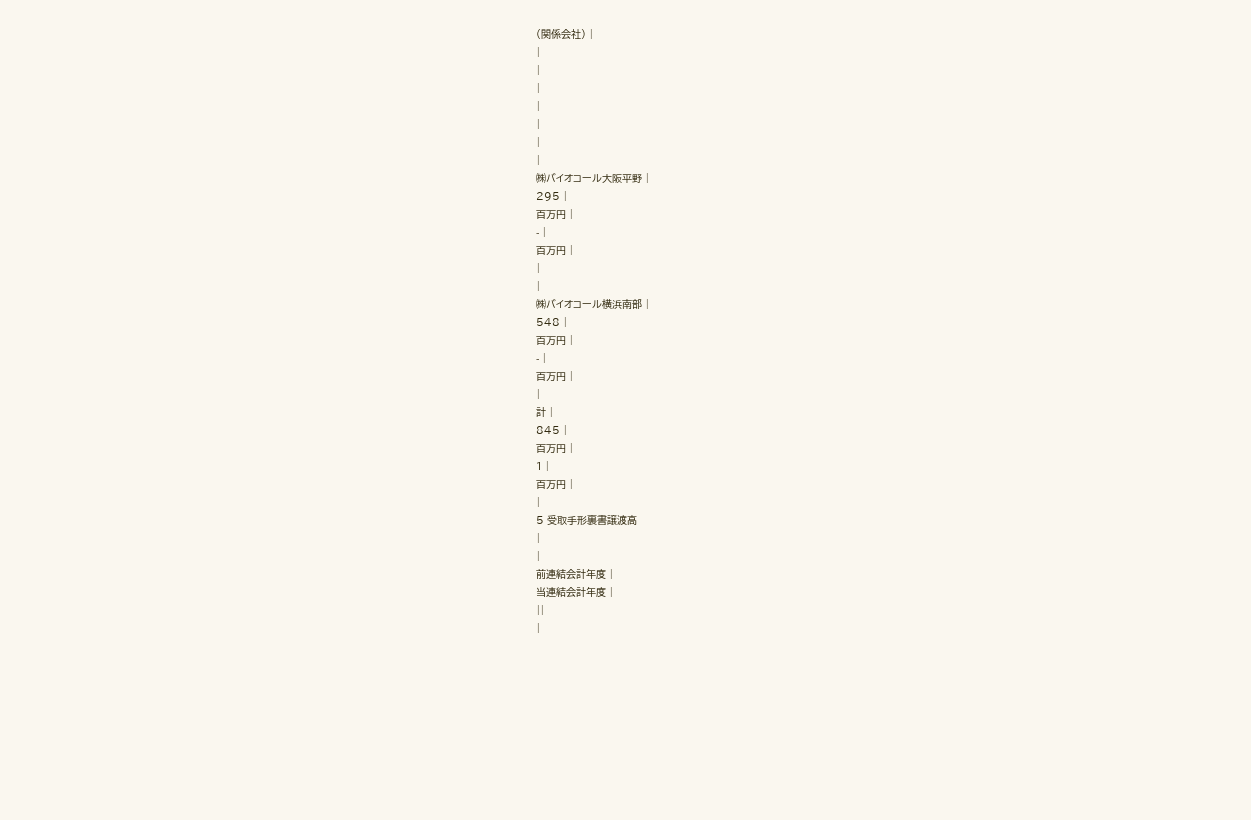(関係会社) |
|
|
|
|
|
|
|
㈱バイオコール大阪平野 |
295 |
百万円 |
- |
百万円 |
|
|
㈱バイオコール横浜南部 |
548 |
百万円 |
- |
百万円 |
|
計 |
845 |
百万円 |
1 |
百万円 |
|
5 受取手形裏書譲渡高
|
|
前連結会計年度 |
当連結会計年度 |
||
|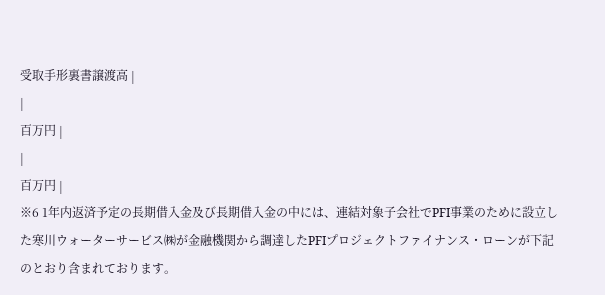受取手形裏書譲渡高 |
|
百万円 |
|
百万円 |
※6 1年内返済予定の長期借入金及び長期借入金の中には、連結対象子会社でPFI事業のために設立した寒川ウォーターサービス㈱が金融機関から調達したPFIプロジェクトファイナンス・ローンが下記のとおり含まれております。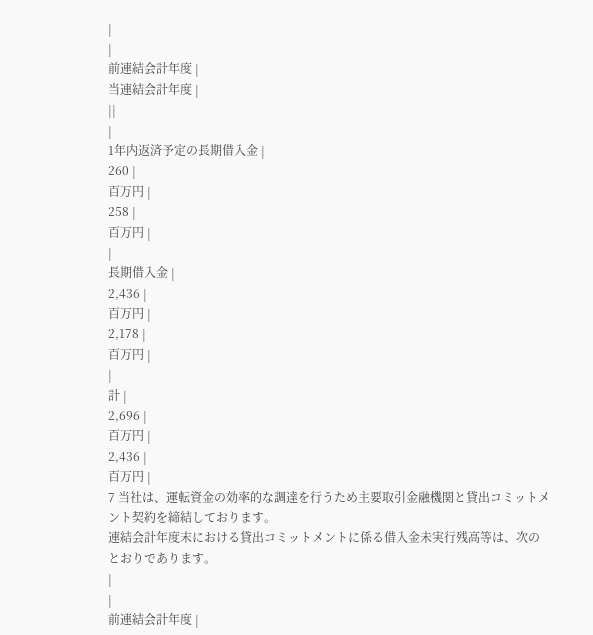|
|
前連結会計年度 |
当連結会計年度 |
||
|
1年内返済予定の長期借入金 |
260 |
百万円 |
258 |
百万円 |
|
長期借入金 |
2,436 |
百万円 |
2,178 |
百万円 |
|
計 |
2,696 |
百万円 |
2,436 |
百万円 |
7 当社は、運転資金の効率的な調達を行うため主要取引金融機関と貸出コミットメント契約を締結しております。
連結会計年度末における貸出コミットメントに係る借入金未実行残高等は、次のとおりであります。
|
|
前連結会計年度 |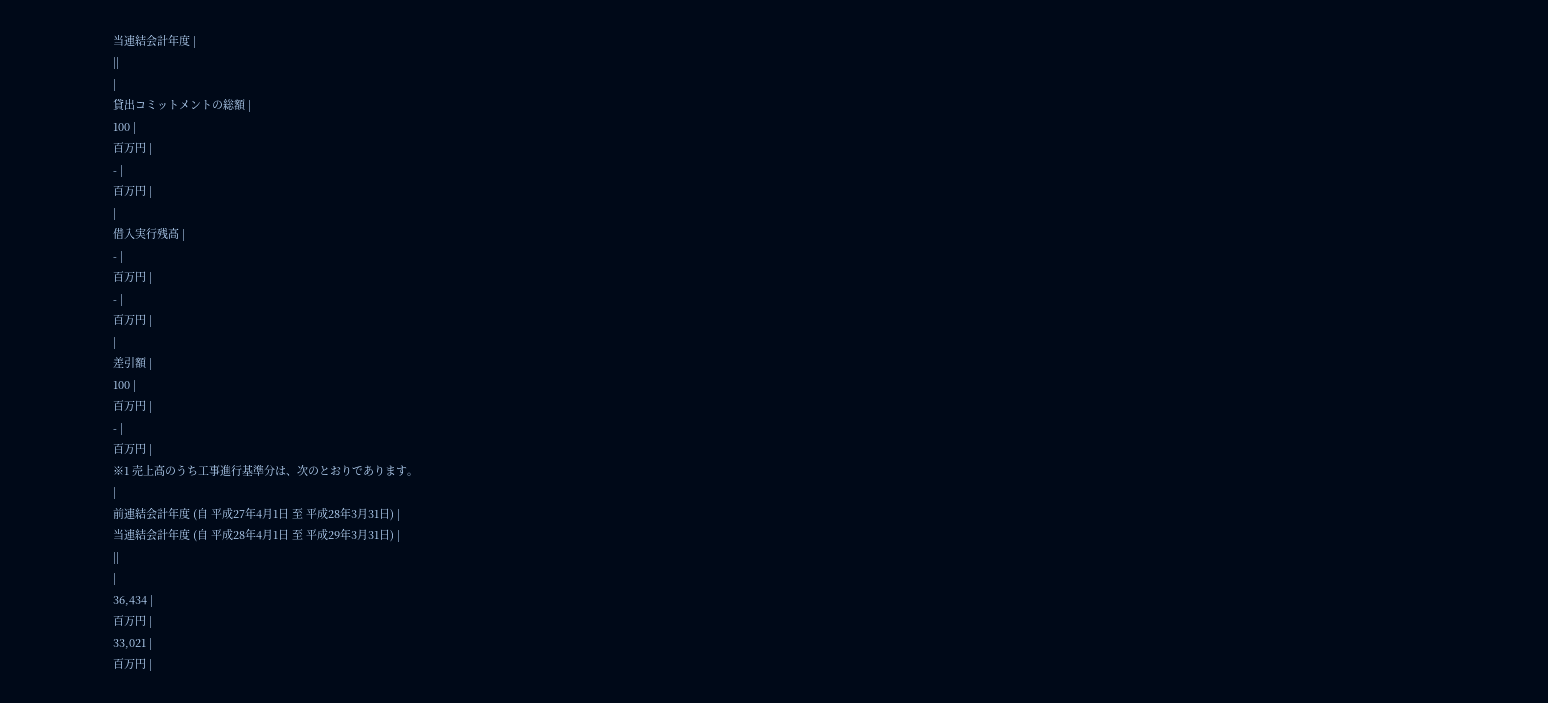当連結会計年度 |
||
|
貸出コミットメントの総額 |
100 |
百万円 |
- |
百万円 |
|
借入実行残高 |
- |
百万円 |
- |
百万円 |
|
差引額 |
100 |
百万円 |
- |
百万円 |
※1 売上高のうち工事進行基準分は、次のとおりであります。
|
前連結会計年度 (自 平成27年4月1日 至 平成28年3月31日) |
当連結会計年度 (自 平成28年4月1日 至 平成29年3月31日) |
||
|
36,434 |
百万円 |
33,021 |
百万円 |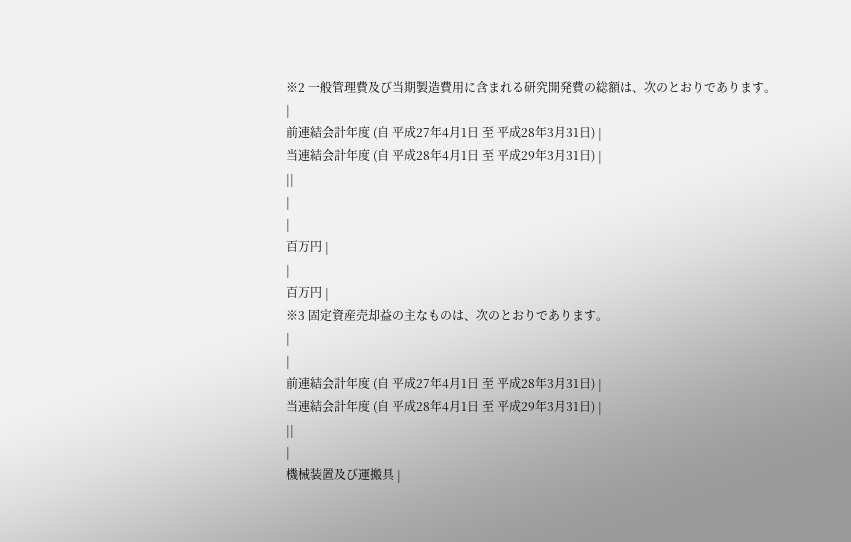※2 一般管理費及び当期製造費用に含まれる研究開発費の総額は、次のとおりであります。
|
前連結会計年度 (自 平成27年4月1日 至 平成28年3月31日) |
当連結会計年度 (自 平成28年4月1日 至 平成29年3月31日) |
||
|
|
百万円 |
|
百万円 |
※3 固定資産売却益の主なものは、次のとおりであります。
|
|
前連結会計年度 (自 平成27年4月1日 至 平成28年3月31日) |
当連結会計年度 (自 平成28年4月1日 至 平成29年3月31日) |
||
|
機械装置及び運搬具 |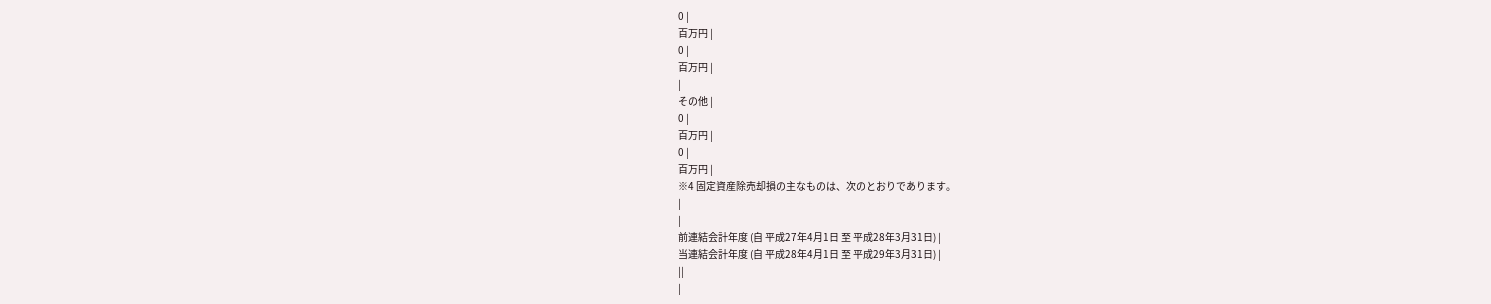0 |
百万円 |
0 |
百万円 |
|
その他 |
0 |
百万円 |
0 |
百万円 |
※4 固定資産除売却損の主なものは、次のとおりであります。
|
|
前連結会計年度 (自 平成27年4月1日 至 平成28年3月31日) |
当連結会計年度 (自 平成28年4月1日 至 平成29年3月31日) |
||
|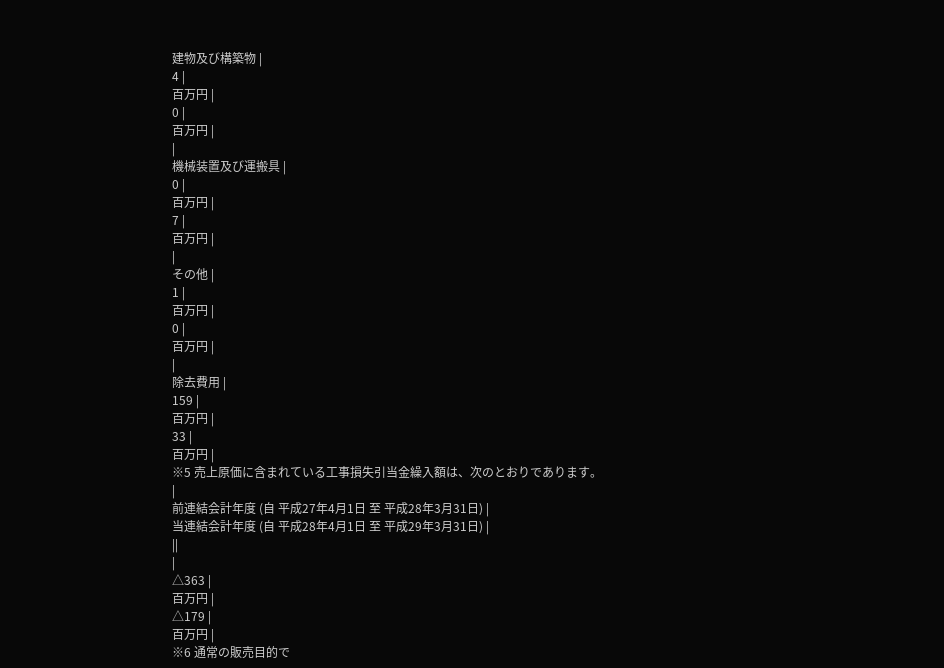建物及び構築物 |
4 |
百万円 |
0 |
百万円 |
|
機械装置及び運搬具 |
0 |
百万円 |
7 |
百万円 |
|
その他 |
1 |
百万円 |
0 |
百万円 |
|
除去費用 |
159 |
百万円 |
33 |
百万円 |
※5 売上原価に含まれている工事損失引当金繰入額は、次のとおりであります。
|
前連結会計年度 (自 平成27年4月1日 至 平成28年3月31日) |
当連結会計年度 (自 平成28年4月1日 至 平成29年3月31日) |
||
|
△363 |
百万円 |
△179 |
百万円 |
※6 通常の販売目的で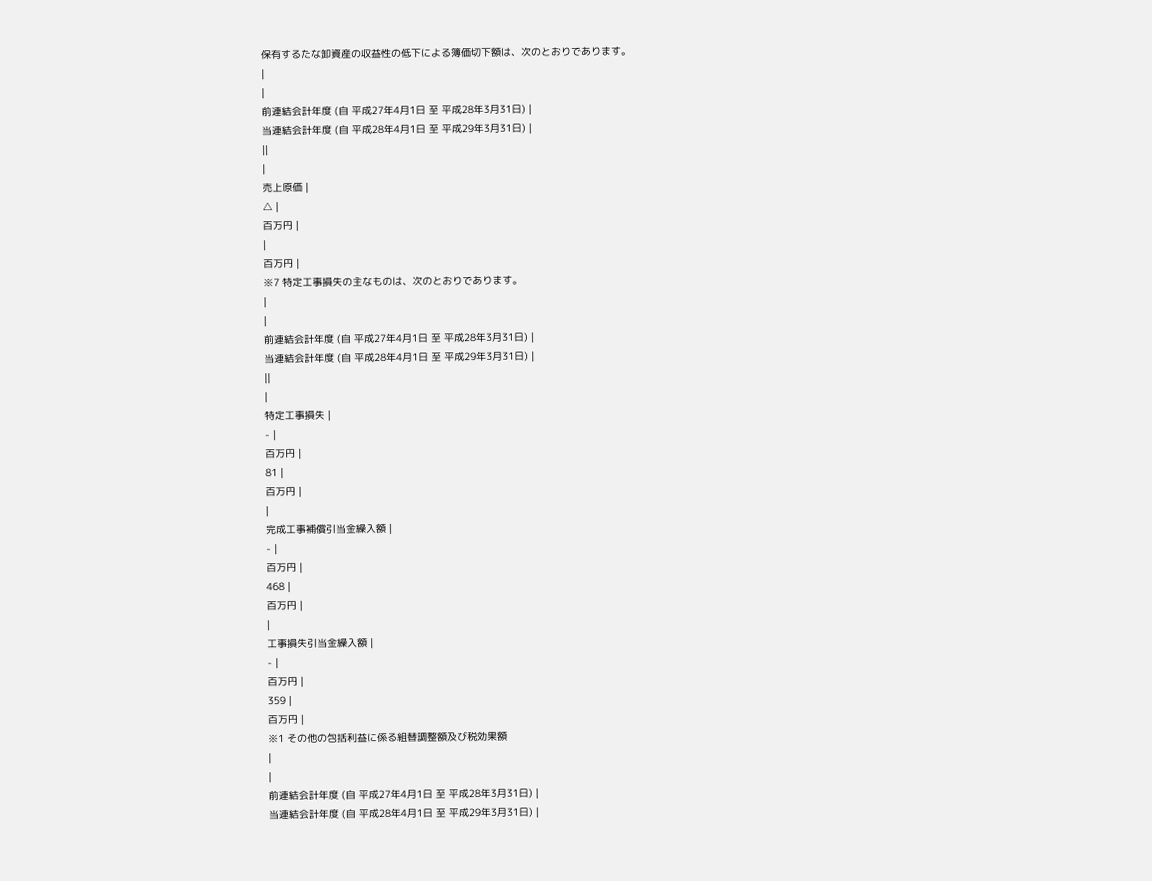保有するたな卸資産の収益性の低下による簿価切下額は、次のとおりであります。
|
|
前連結会計年度 (自 平成27年4月1日 至 平成28年3月31日) |
当連結会計年度 (自 平成28年4月1日 至 平成29年3月31日) |
||
|
売上原価 |
△ |
百万円 |
|
百万円 |
※7 特定工事損失の主なものは、次のとおりであります。
|
|
前連結会計年度 (自 平成27年4月1日 至 平成28年3月31日) |
当連結会計年度 (自 平成28年4月1日 至 平成29年3月31日) |
||
|
特定工事損失 |
- |
百万円 |
81 |
百万円 |
|
完成工事補償引当金繰入額 |
- |
百万円 |
468 |
百万円 |
|
工事損失引当金繰入額 |
- |
百万円 |
359 |
百万円 |
※1 その他の包括利益に係る組替調整額及び税効果額
|
|
前連結会計年度 (自 平成27年4月1日 至 平成28年3月31日) |
当連結会計年度 (自 平成28年4月1日 至 平成29年3月31日) |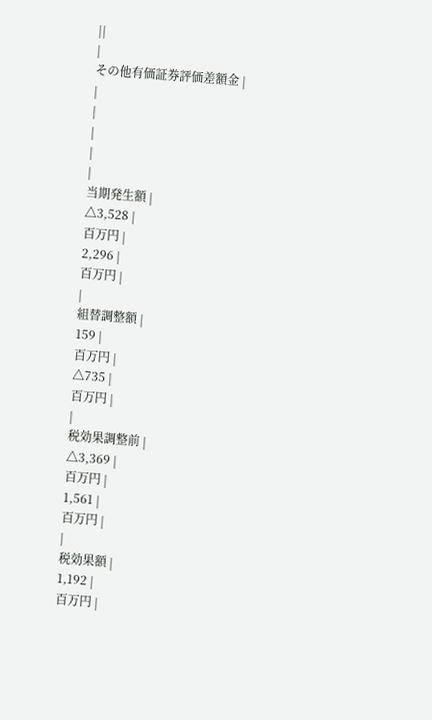||
|
その他有価証券評価差額金 |
|
|
|
|
|
当期発生額 |
△3,528 |
百万円 |
2,296 |
百万円 |
|
組替調整額 |
159 |
百万円 |
△735 |
百万円 |
|
税効果調整前 |
△3,369 |
百万円 |
1,561 |
百万円 |
|
税効果額 |
1,192 |
百万円 |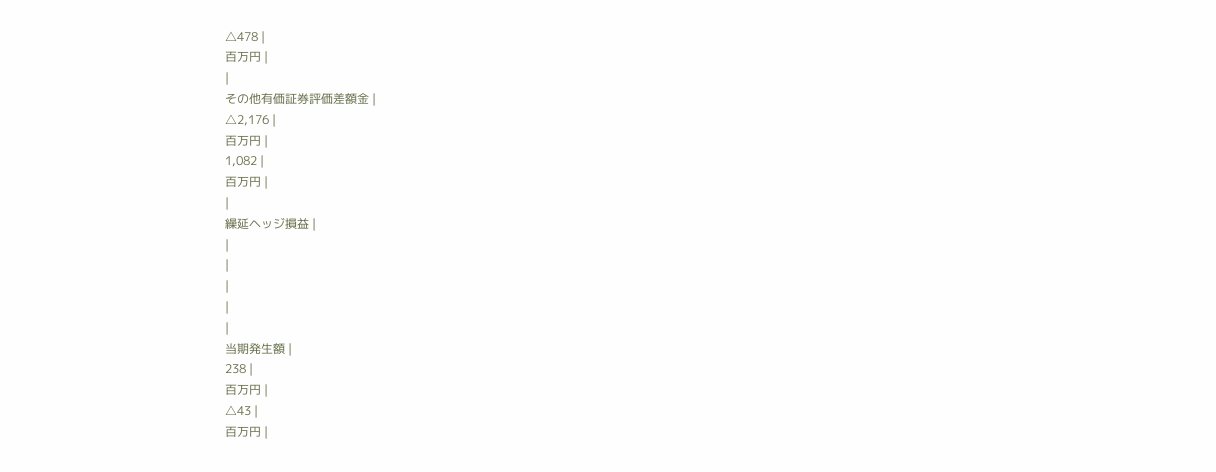△478 |
百万円 |
|
その他有価証券評価差額金 |
△2,176 |
百万円 |
1,082 |
百万円 |
|
繰延ヘッジ損益 |
|
|
|
|
|
当期発生額 |
238 |
百万円 |
△43 |
百万円 |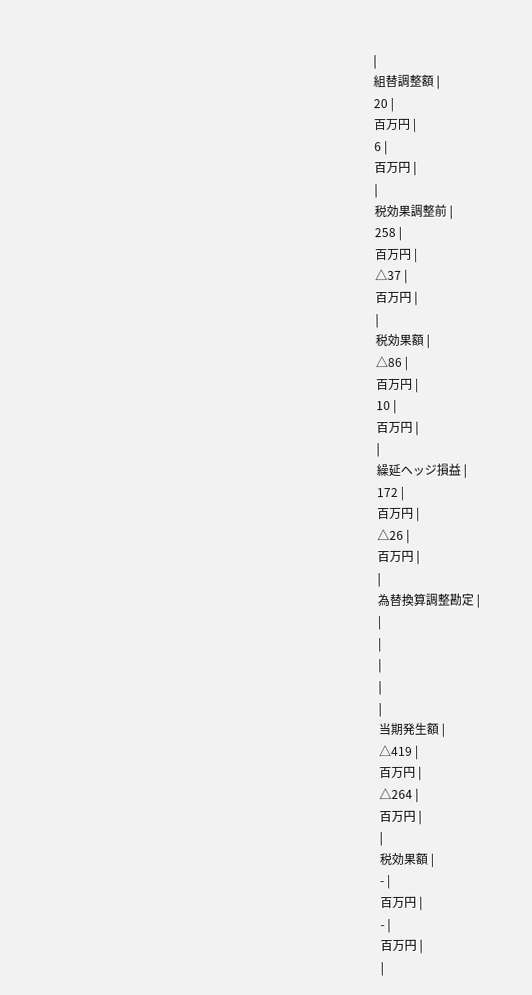|
組替調整額 |
20 |
百万円 |
6 |
百万円 |
|
税効果調整前 |
258 |
百万円 |
△37 |
百万円 |
|
税効果額 |
△86 |
百万円 |
10 |
百万円 |
|
繰延ヘッジ損益 |
172 |
百万円 |
△26 |
百万円 |
|
為替換算調整勘定 |
|
|
|
|
|
当期発生額 |
△419 |
百万円 |
△264 |
百万円 |
|
税効果額 |
- |
百万円 |
- |
百万円 |
|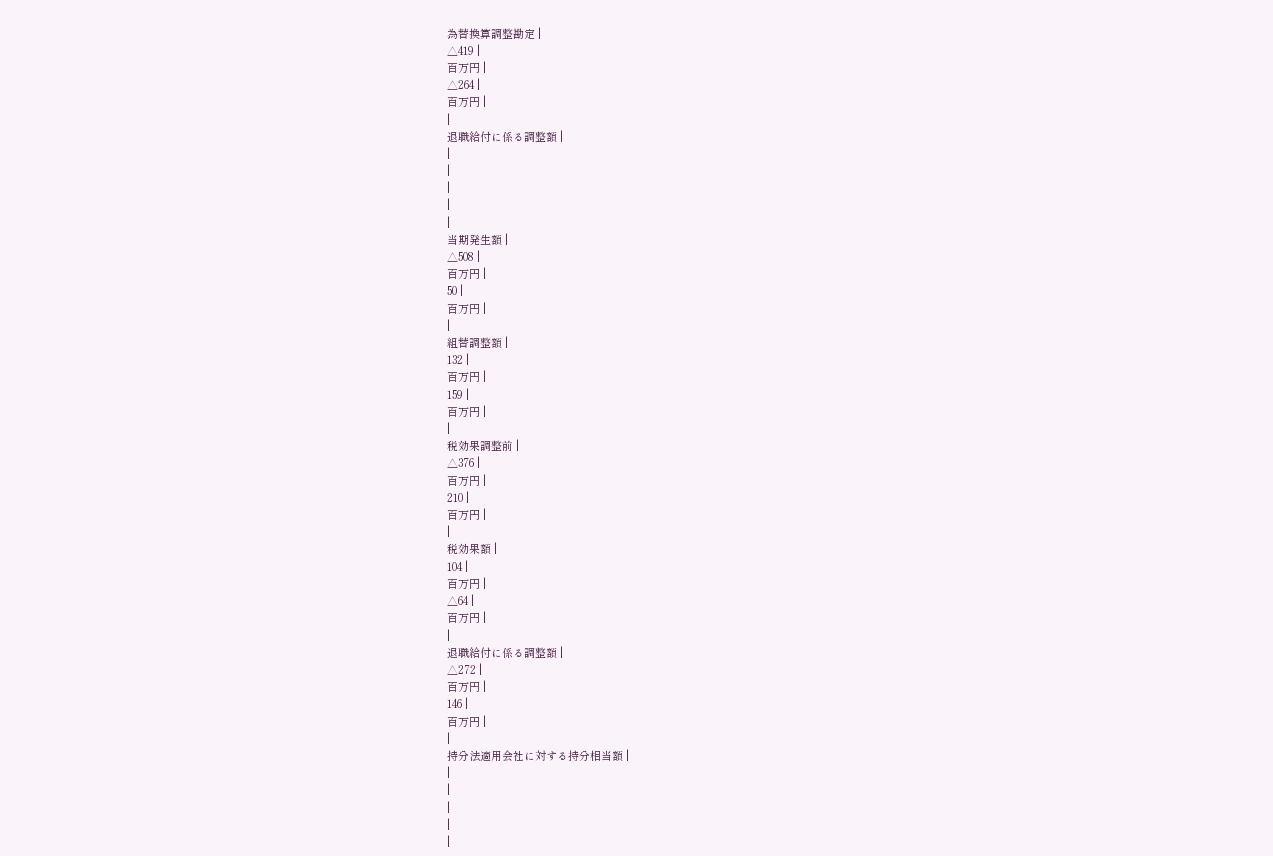為替換算調整勘定 |
△419 |
百万円 |
△264 |
百万円 |
|
退職給付に係る調整額 |
|
|
|
|
|
当期発生額 |
△508 |
百万円 |
50 |
百万円 |
|
組替調整額 |
132 |
百万円 |
159 |
百万円 |
|
税効果調整前 |
△376 |
百万円 |
210 |
百万円 |
|
税効果額 |
104 |
百万円 |
△64 |
百万円 |
|
退職給付に係る調整額 |
△272 |
百万円 |
146 |
百万円 |
|
持分法適用会社に対する持分相当額 |
|
|
|
|
|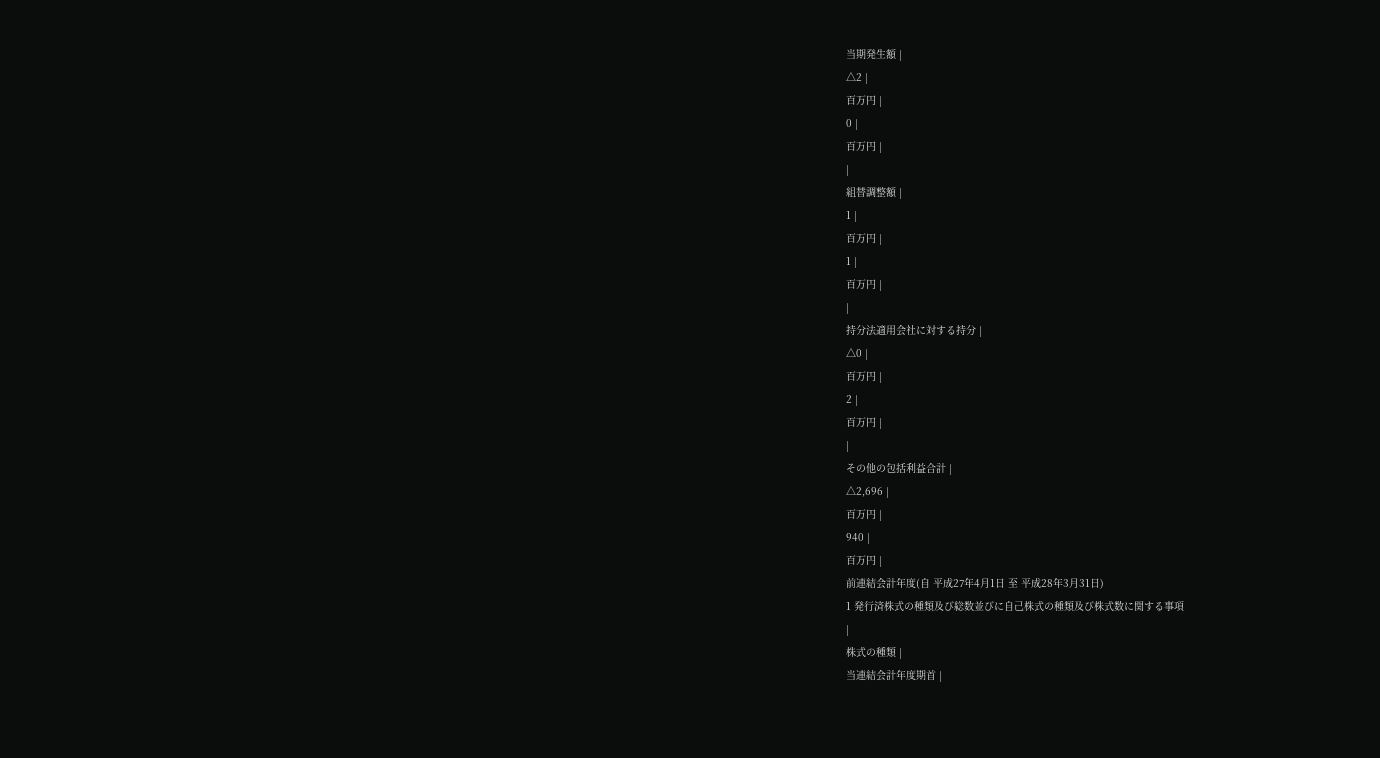当期発生額 |
△2 |
百万円 |
0 |
百万円 |
|
組替調整額 |
1 |
百万円 |
1 |
百万円 |
|
持分法適用会社に対する持分 |
△0 |
百万円 |
2 |
百万円 |
|
その他の包括利益合計 |
△2,696 |
百万円 |
940 |
百万円 |
前連結会計年度(自 平成27年4月1日 至 平成28年3月31日)
1 発行済株式の種類及び総数並びに自己株式の種類及び株式数に関する事項
|
株式の種類 |
当連結会計年度期首 |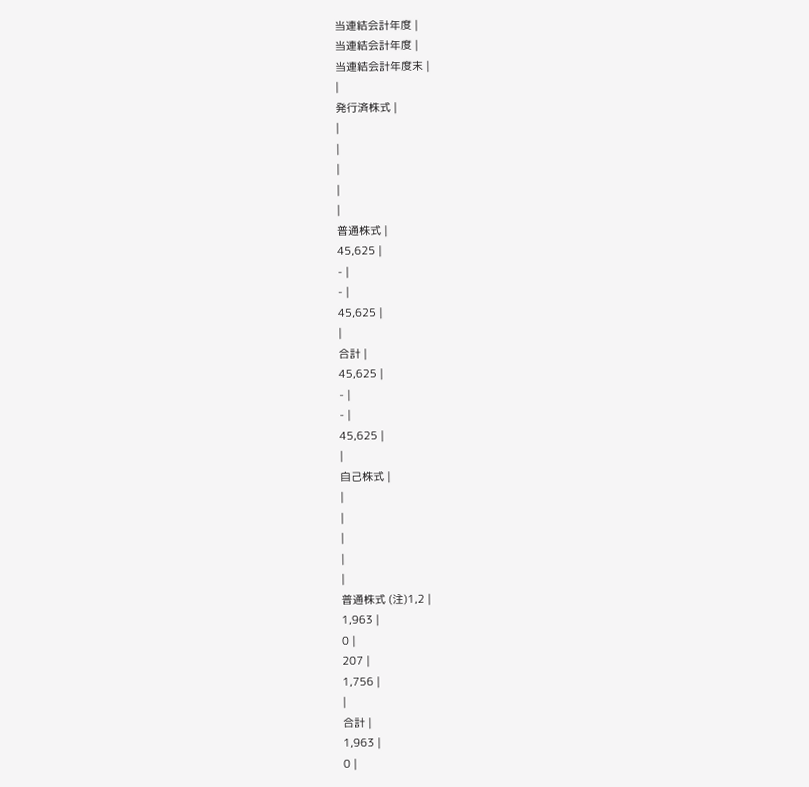当連結会計年度 |
当連結会計年度 |
当連結会計年度末 |
|
発行済株式 |
|
|
|
|
|
普通株式 |
45,625 |
- |
- |
45,625 |
|
合計 |
45,625 |
- |
- |
45,625 |
|
自己株式 |
|
|
|
|
|
普通株式 (注)1,2 |
1,963 |
0 |
207 |
1,756 |
|
合計 |
1,963 |
0 |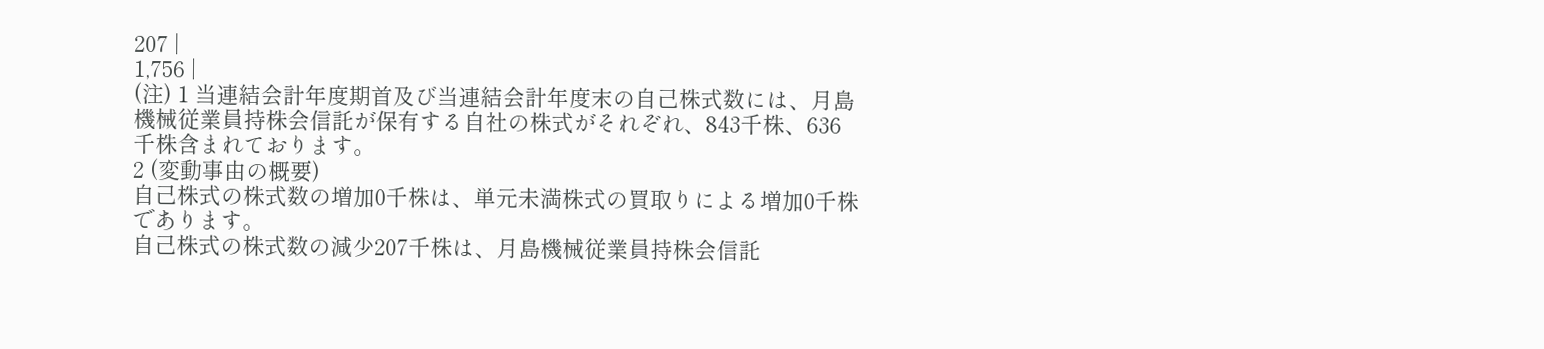207 |
1,756 |
(注) 1 当連結会計年度期首及び当連結会計年度末の自己株式数には、月島機械従業員持株会信託が保有する自社の株式がそれぞれ、843千株、636千株含まれております。
2 (変動事由の概要)
自己株式の株式数の増加0千株は、単元未満株式の買取りによる増加0千株であります。
自己株式の株式数の減少207千株は、月島機械従業員持株会信託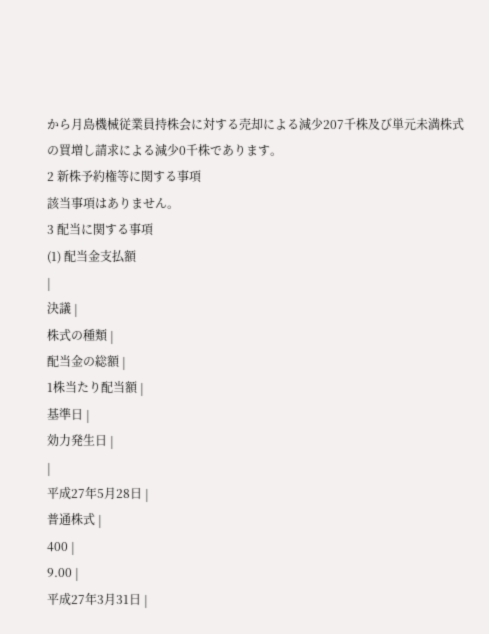から月島機械従業員持株会に対する売却による減少207千株及び単元未満株式の買増し請求による減少0千株であります。
2 新株予約権等に関する事項
該当事項はありません。
3 配当に関する事項
(1) 配当金支払額
|
決議 |
株式の種類 |
配当金の総額 |
1株当たり配当額 |
基準日 |
効力発生日 |
|
平成27年5月28日 |
普通株式 |
400 |
9.00 |
平成27年3月31日 |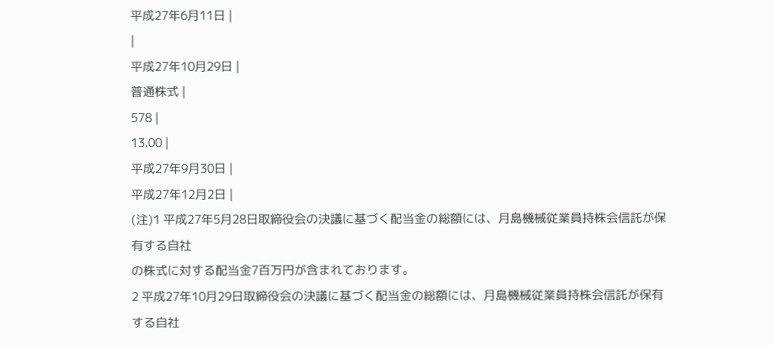平成27年6月11日 |
|
平成27年10月29日 |
普通株式 |
578 |
13.00 |
平成27年9月30日 |
平成27年12月2日 |
(注)1 平成27年5月28日取締役会の決議に基づく配当金の総額には、月島機械従業員持株会信託が保有する自社
の株式に対する配当金7百万円が含まれております。
2 平成27年10月29日取締役会の決議に基づく配当金の総額には、月島機械従業員持株会信託が保有する自社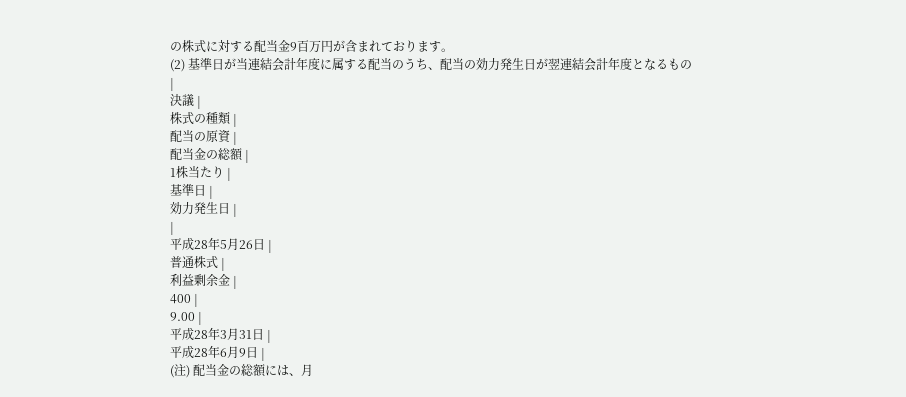の株式に対する配当金9百万円が含まれております。
(2) 基準日が当連結会計年度に属する配当のうち、配当の効力発生日が翌連結会計年度となるもの
|
決議 |
株式の種類 |
配当の原資 |
配当金の総額 |
1株当たり |
基準日 |
効力発生日 |
|
平成28年5月26日 |
普通株式 |
利益剰余金 |
400 |
9.00 |
平成28年3月31日 |
平成28年6月9日 |
(注) 配当金の総額には、月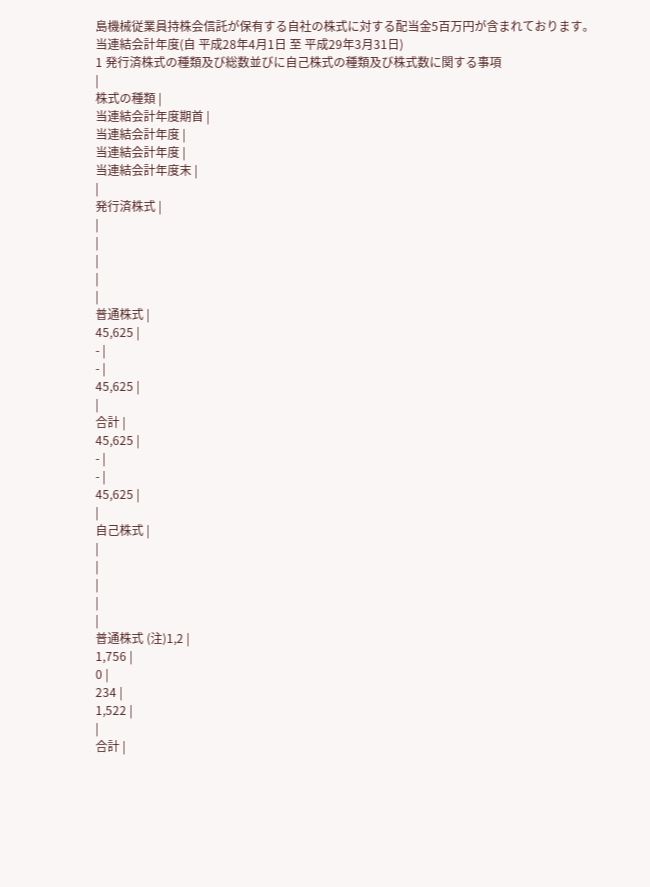島機械従業員持株会信託が保有する自社の株式に対する配当金5百万円が含まれております。
当連結会計年度(自 平成28年4月1日 至 平成29年3月31日)
1 発行済株式の種類及び総数並びに自己株式の種類及び株式数に関する事項
|
株式の種類 |
当連結会計年度期首 |
当連結会計年度 |
当連結会計年度 |
当連結会計年度末 |
|
発行済株式 |
|
|
|
|
|
普通株式 |
45,625 |
- |
- |
45,625 |
|
合計 |
45,625 |
- |
- |
45,625 |
|
自己株式 |
|
|
|
|
|
普通株式 (注)1,2 |
1,756 |
0 |
234 |
1,522 |
|
合計 |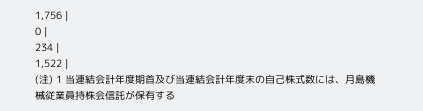1,756 |
0 |
234 |
1,522 |
(注) 1 当連結会計年度期首及び当連結会計年度末の自己株式数には、月島機械従業員持株会信託が保有する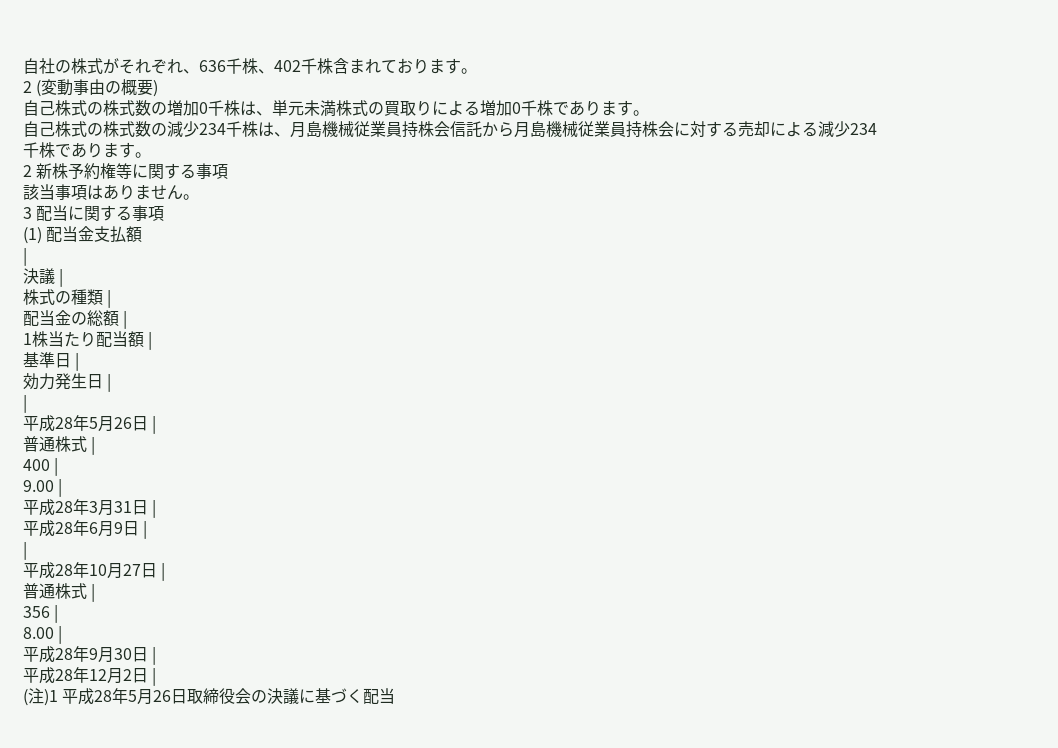自社の株式がそれぞれ、636千株、402千株含まれております。
2 (変動事由の概要)
自己株式の株式数の増加0千株は、単元未満株式の買取りによる増加0千株であります。
自己株式の株式数の減少234千株は、月島機械従業員持株会信託から月島機械従業員持株会に対する売却による減少234千株であります。
2 新株予約権等に関する事項
該当事項はありません。
3 配当に関する事項
(1) 配当金支払額
|
決議 |
株式の種類 |
配当金の総額 |
1株当たり配当額 |
基準日 |
効力発生日 |
|
平成28年5月26日 |
普通株式 |
400 |
9.00 |
平成28年3月31日 |
平成28年6月9日 |
|
平成28年10月27日 |
普通株式 |
356 |
8.00 |
平成28年9月30日 |
平成28年12月2日 |
(注)1 平成28年5月26日取締役会の決議に基づく配当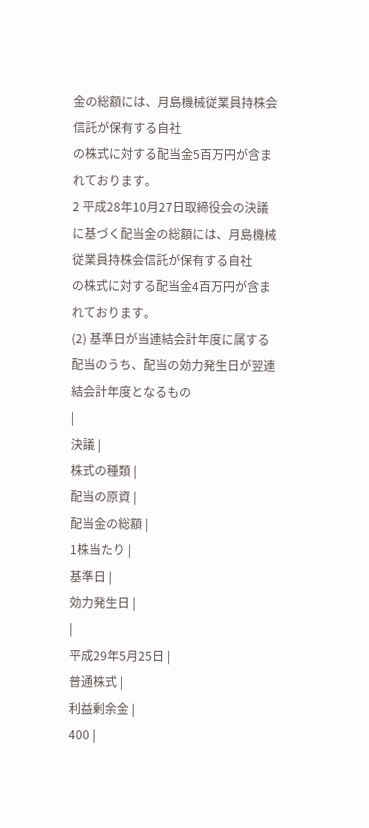金の総額には、月島機械従業員持株会信託が保有する自社
の株式に対する配当金5百万円が含まれております。
2 平成28年10月27日取締役会の決議に基づく配当金の総額には、月島機械従業員持株会信託が保有する自社
の株式に対する配当金4百万円が含まれております。
(2) 基準日が当連結会計年度に属する配当のうち、配当の効力発生日が翌連結会計年度となるもの
|
決議 |
株式の種類 |
配当の原資 |
配当金の総額 |
1株当たり |
基準日 |
効力発生日 |
|
平成29年5月25日 |
普通株式 |
利益剰余金 |
400 |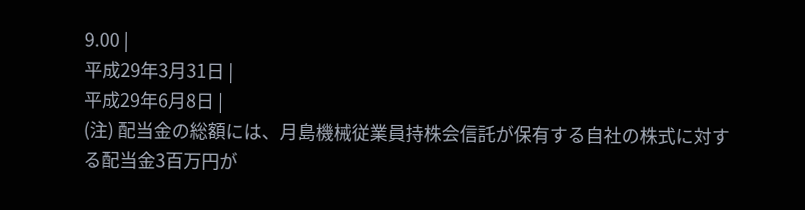9.00 |
平成29年3月31日 |
平成29年6月8日 |
(注) 配当金の総額には、月島機械従業員持株会信託が保有する自社の株式に対する配当金3百万円が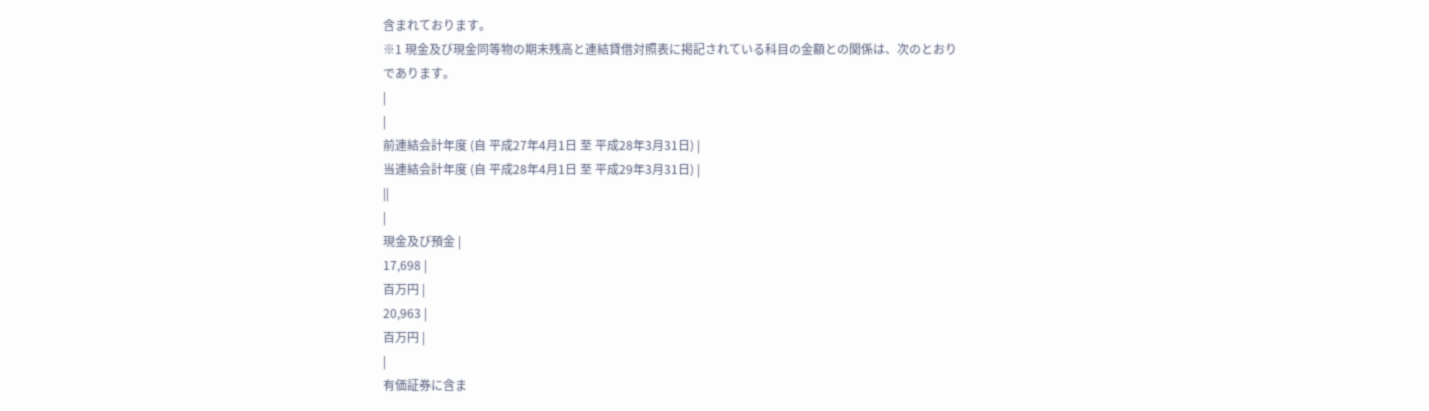含まれております。
※1 現金及び現金同等物の期末残高と連結貸借対照表に掲記されている科目の金額との関係は、次のとおりであります。
|
|
前連結会計年度 (自 平成27年4月1日 至 平成28年3月31日) |
当連結会計年度 (自 平成28年4月1日 至 平成29年3月31日) |
||
|
現金及び預金 |
17,698 |
百万円 |
20,963 |
百万円 |
|
有価証券に含ま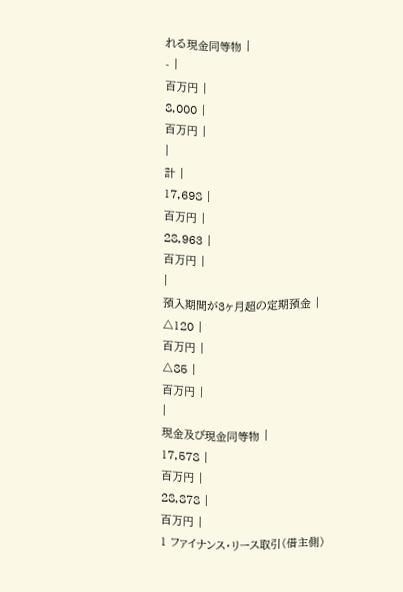れる現金同等物 |
- |
百万円 |
8,000 |
百万円 |
|
計 |
17,698 |
百万円 |
28,963 |
百万円 |
|
預入期間が3ヶ月超の定期預金 |
△120 |
百万円 |
△85 |
百万円 |
|
現金及び現金同等物 |
17,578 |
百万円 |
28,878 |
百万円 |
1 ファイナンス・リース取引(借主側)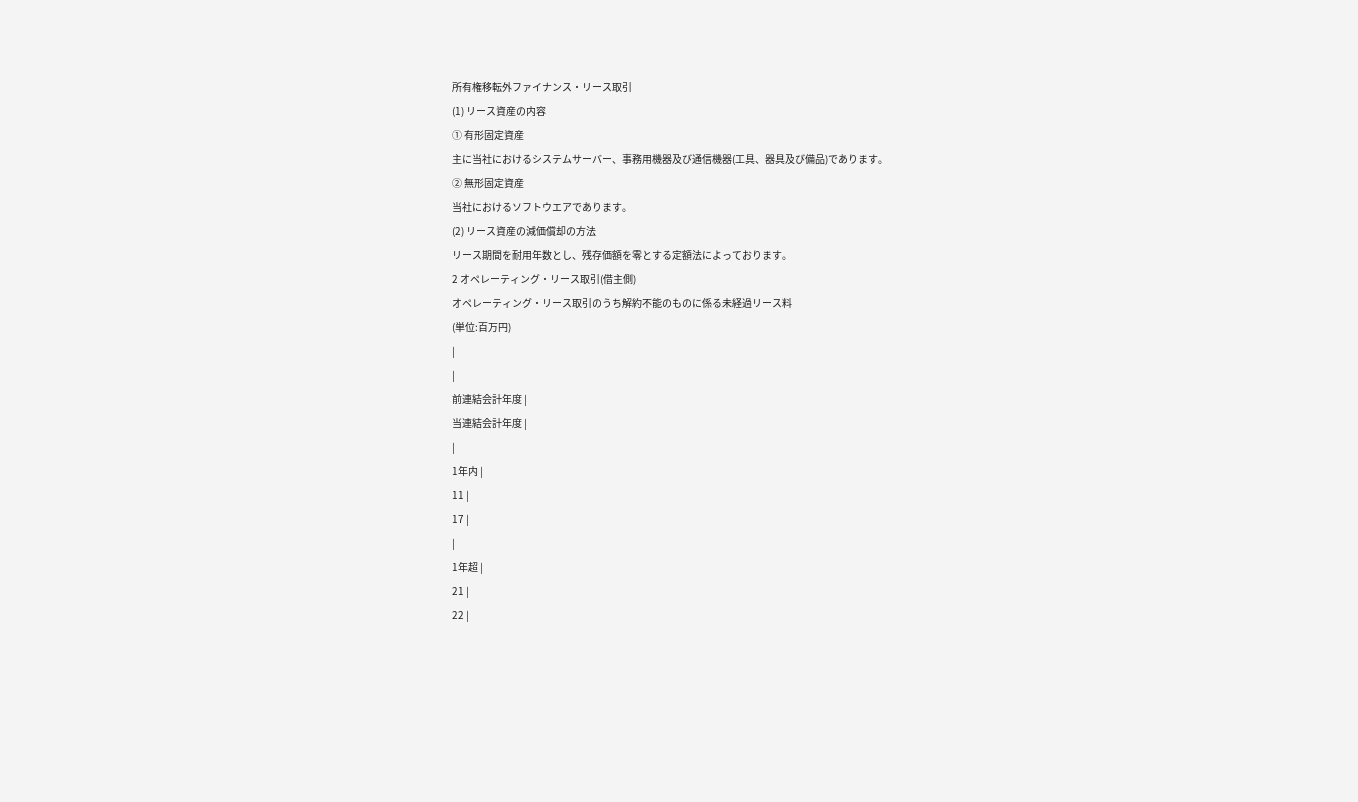所有権移転外ファイナンス・リース取引
(1) リース資産の内容
① 有形固定資産
主に当社におけるシステムサーバー、事務用機器及び通信機器(工具、器具及び備品)であります。
② 無形固定資産
当社におけるソフトウエアであります。
(2) リース資産の減価償却の方法
リース期間を耐用年数とし、残存価額を零とする定額法によっております。
2 オペレーティング・リース取引(借主側)
オペレーティング・リース取引のうち解約不能のものに係る未経過リース料
(単位:百万円)
|
|
前連結会計年度 |
当連結会計年度 |
|
1年内 |
11 |
17 |
|
1年超 |
21 |
22 |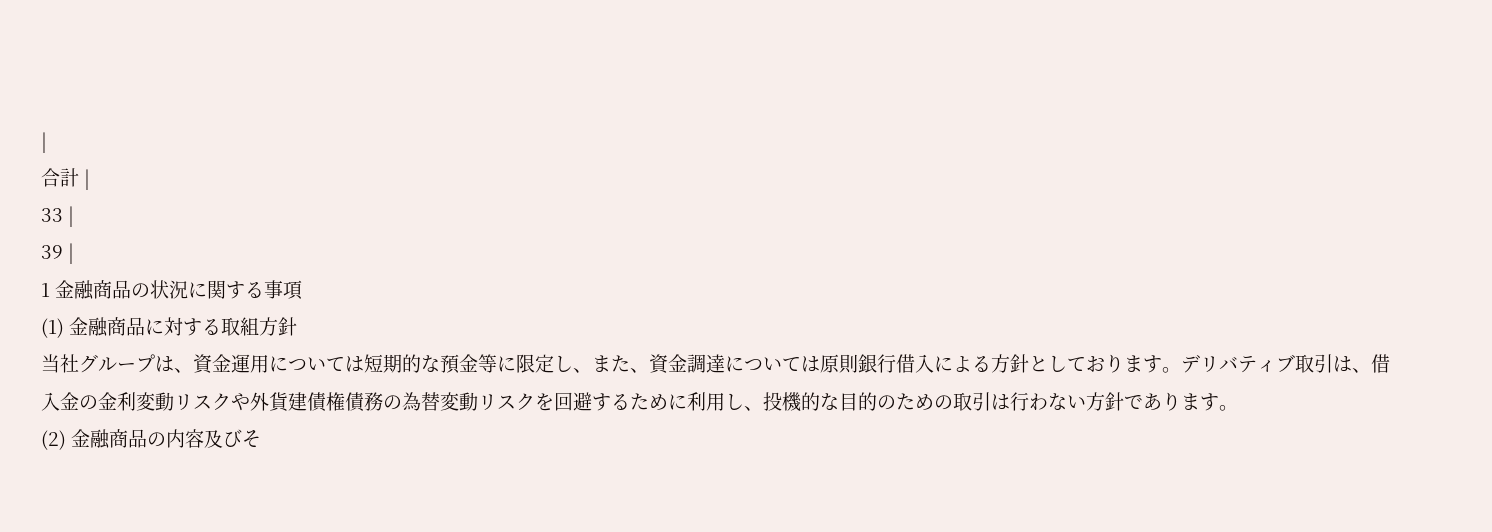|
合計 |
33 |
39 |
1 金融商品の状況に関する事項
(1) 金融商品に対する取組方針
当社グループは、資金運用については短期的な預金等に限定し、また、資金調達については原則銀行借入による方針としております。デリバティブ取引は、借入金の金利変動リスクや外貨建債権債務の為替変動リスクを回避するために利用し、投機的な目的のための取引は行わない方針であります。
(2) 金融商品の内容及びそ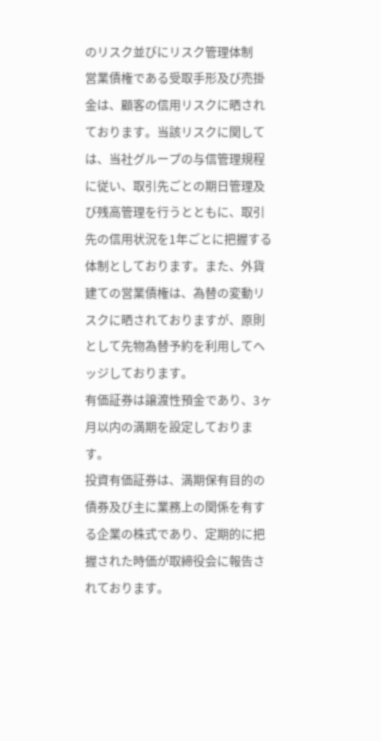のリスク並びにリスク管理体制
営業債権である受取手形及び売掛金は、顧客の信用リスクに晒されております。当該リスクに関しては、当社グループの与信管理規程に従い、取引先ごとの期日管理及び残高管理を行うとともに、取引先の信用状況を1年ごとに把握する体制としております。また、外貨建ての営業債権は、為替の変動リスクに晒されておりますが、原則として先物為替予約を利用してヘッジしております。
有価証券は譲渡性預金であり、3ヶ月以内の満期を設定しております。
投資有価証券は、満期保有目的の債券及び主に業務上の関係を有する企業の株式であり、定期的に把握された時価が取締役会に報告されております。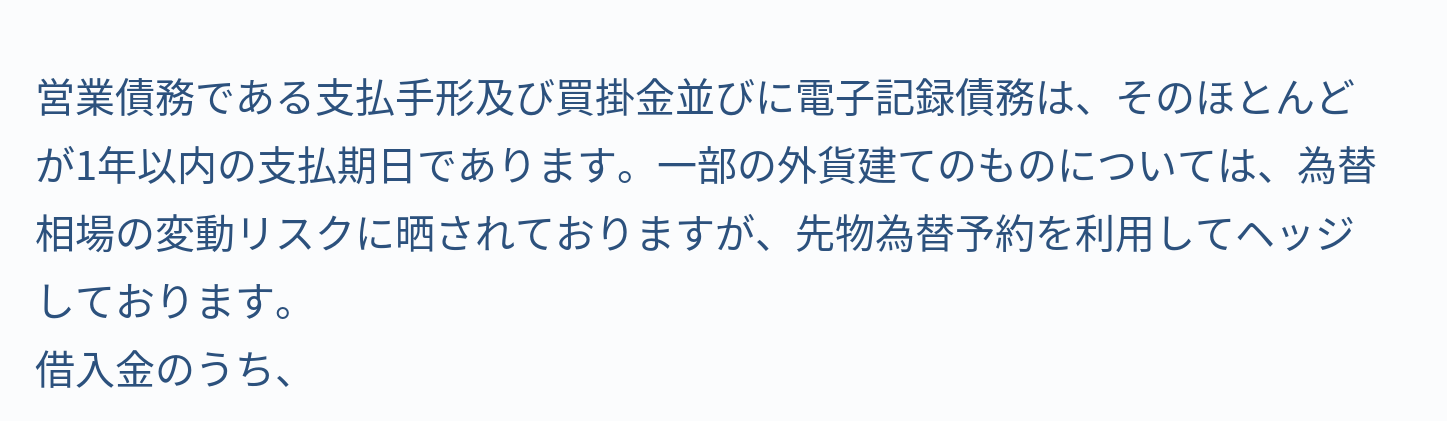営業債務である支払手形及び買掛金並びに電子記録債務は、そのほとんどが1年以内の支払期日であります。一部の外貨建てのものについては、為替相場の変動リスクに晒されておりますが、先物為替予約を利用してヘッジしております。
借入金のうち、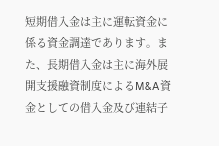短期借入金は主に運転資金に係る資金調達であります。また、長期借入金は主に海外展開支援融資制度によるM&A資金としての借入金及び連結子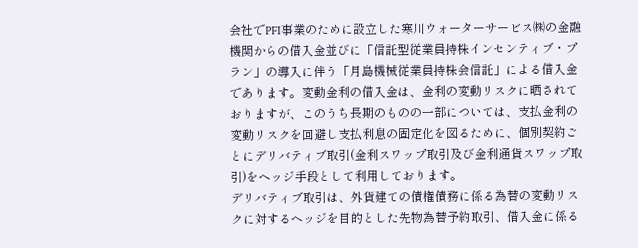会社でPFI事業のために設立した寒川ウォーターサービス㈱の金融機関からの借入金並びに「信託型従業員持株インセンティブ・プラン」の導入に伴う「月島機械従業員持株会信託」による借入金であります。変動金利の借入金は、金利の変動リスクに晒されておりますが、このうち長期のものの一部については、支払金利の変動リスクを回避し支払利息の固定化を図るために、個別契約ごとにデリバティブ取引(金利スワップ取引及び金利通貨スワップ取引)をヘッジ手段として利用しております。
デリバティブ取引は、外貨建ての債権債務に係る為替の変動リスクに対するヘッジを目的とした先物為替予約取引、借入金に係る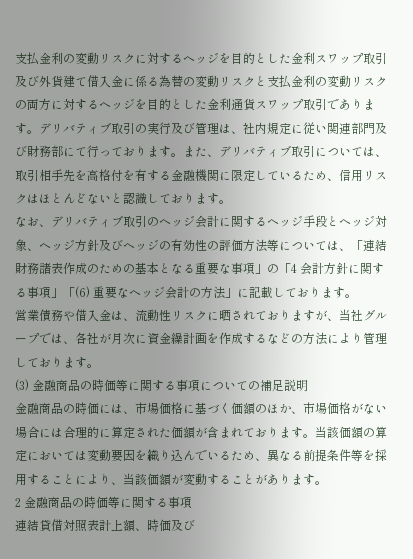支払金利の変動リスクに対するヘッジを目的とした金利スワップ取引及び外貨建て借入金に係る為替の変動リスクと支払金利の変動リスクの両方に対するヘッジを目的とした金利通貨スワップ取引であります。デリバティブ取引の実行及び管理は、社内規定に従い関連部門及び財務部にて行っております。また、デリバティブ取引については、取引相手先を高格付を有する金融機関に限定しているため、信用リスクはほとんどないと認識しております。
なお、デリバティブ取引のヘッジ会計に関するヘッジ手段とヘッジ対象、ヘッジ方針及びヘッジの有効性の評価方法等については、「連結財務諸表作成のための基本となる重要な事項」の「4 会計方針に関する事項」「(6) 重要なヘッジ会計の方法」に記載しております。
営業債務や借入金は、流動性リスクに晒されておりますが、当社グループでは、各社が月次に資金繰計画を作成するなどの方法により管理しております。
(3) 金融商品の時価等に関する事項についての補足説明
金融商品の時価には、市場価格に基づく価額のほか、市場価格がない場合には合理的に算定された価額が含まれております。当該価額の算定においては変動要因を織り込んでいるため、異なる前提条件等を採用することにより、当該価額が変動することがあります。
2 金融商品の時価等に関する事項
連結貸借対照表計上額、時価及び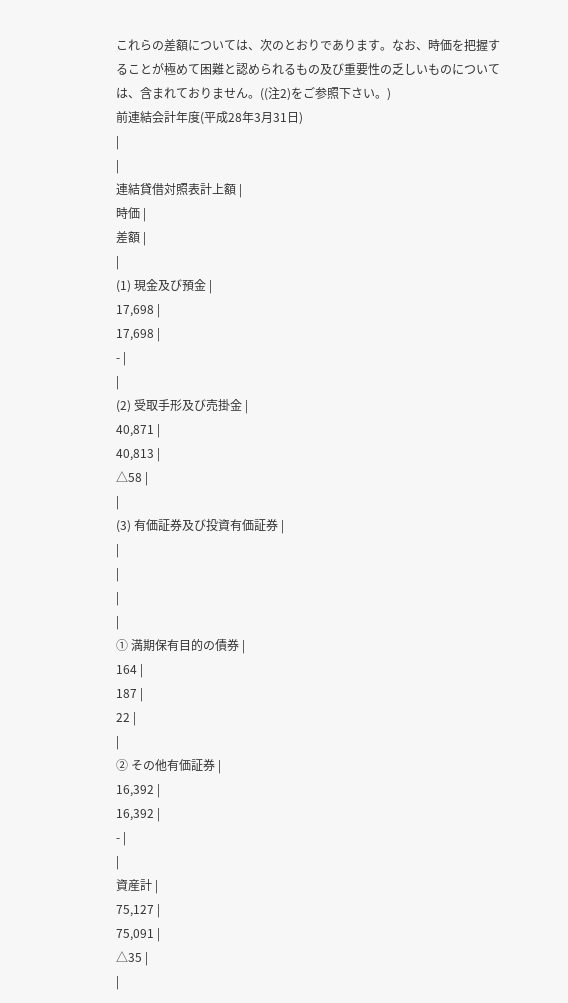これらの差額については、次のとおりであります。なお、時価を把握することが極めて困難と認められるもの及び重要性の乏しいものについては、含まれておりません。((注2)をご参照下さい。)
前連結会計年度(平成28年3月31日)
|
|
連結貸借対照表計上額 |
時価 |
差額 |
|
(1) 現金及び預金 |
17,698 |
17,698 |
- |
|
(2) 受取手形及び売掛金 |
40,871 |
40,813 |
△58 |
|
(3) 有価証券及び投資有価証券 |
|
|
|
|
① 満期保有目的の債券 |
164 |
187 |
22 |
|
② その他有価証券 |
16,392 |
16,392 |
- |
|
資産計 |
75,127 |
75,091 |
△35 |
|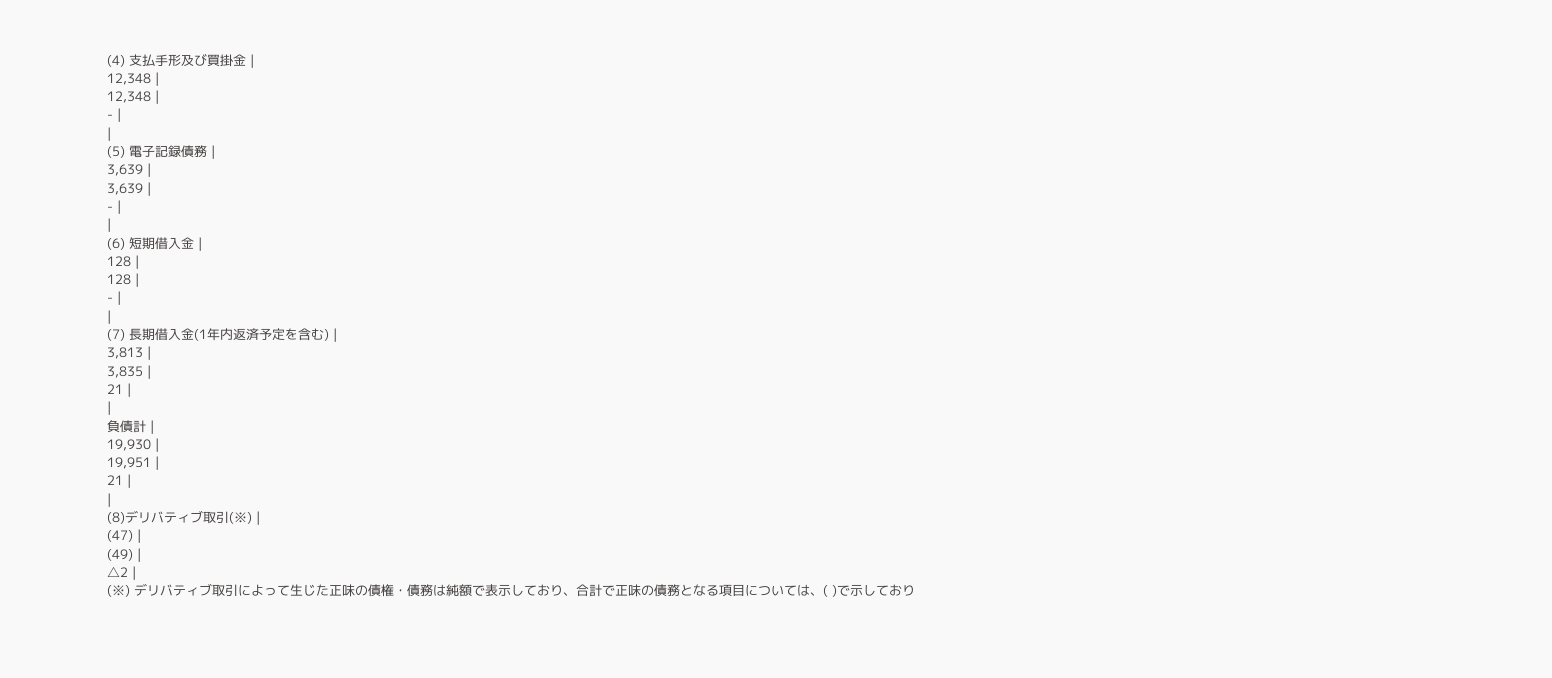(4) 支払手形及び買掛金 |
12,348 |
12,348 |
- |
|
(5) 電子記録債務 |
3,639 |
3,639 |
- |
|
(6) 短期借入金 |
128 |
128 |
- |
|
(7) 長期借入金(1年内返済予定を含む) |
3,813 |
3,835 |
21 |
|
負債計 |
19,930 |
19,951 |
21 |
|
(8)デリバティブ取引(※) |
(47) |
(49) |
△2 |
(※) デリバティブ取引によって生じた正味の債権・債務は純額で表示しており、合計で正味の債務となる項目については、( )で示しており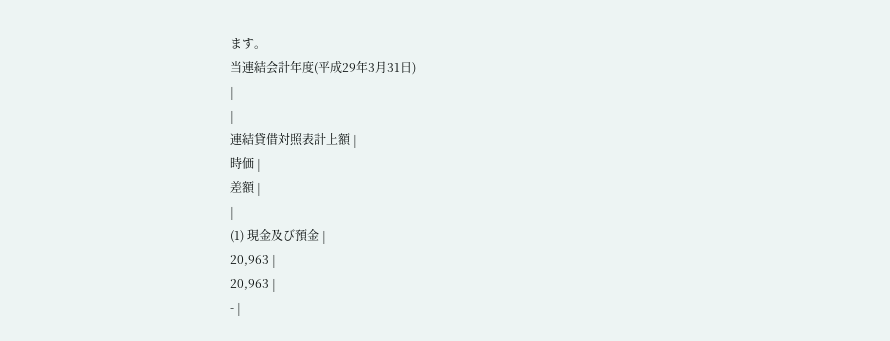ます。
当連結会計年度(平成29年3月31日)
|
|
連結貸借対照表計上額 |
時価 |
差額 |
|
(1) 現金及び預金 |
20,963 |
20,963 |
- |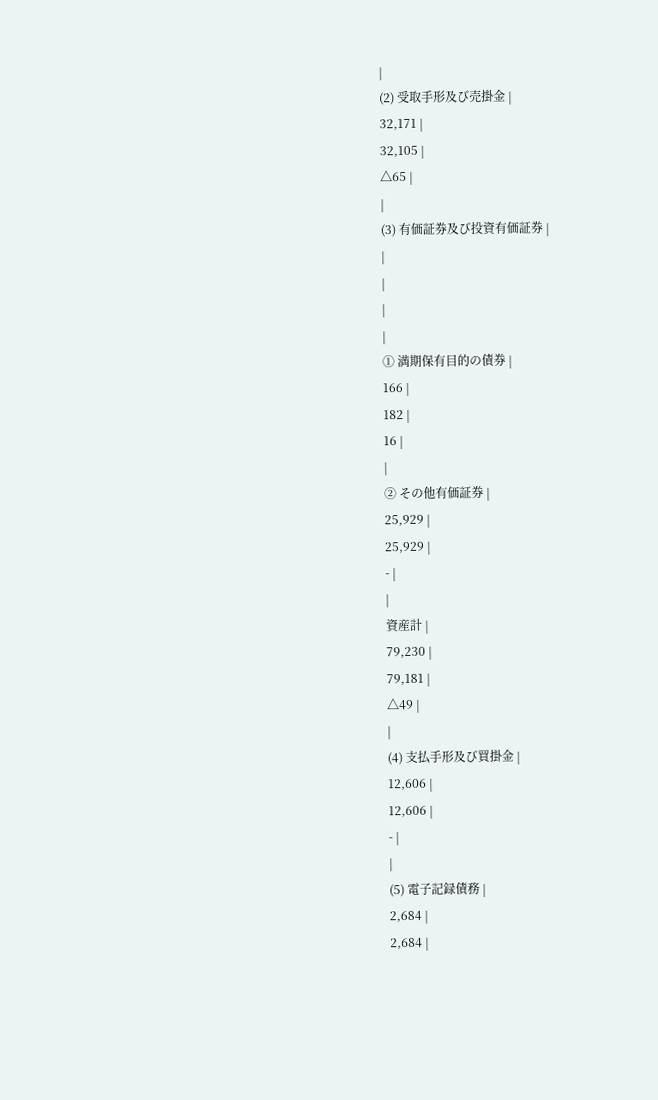|
(2) 受取手形及び売掛金 |
32,171 |
32,105 |
△65 |
|
(3) 有価証券及び投資有価証券 |
|
|
|
|
① 満期保有目的の債券 |
166 |
182 |
16 |
|
② その他有価証券 |
25,929 |
25,929 |
- |
|
資産計 |
79,230 |
79,181 |
△49 |
|
(4) 支払手形及び買掛金 |
12,606 |
12,606 |
- |
|
(5) 電子記録債務 |
2,684 |
2,684 |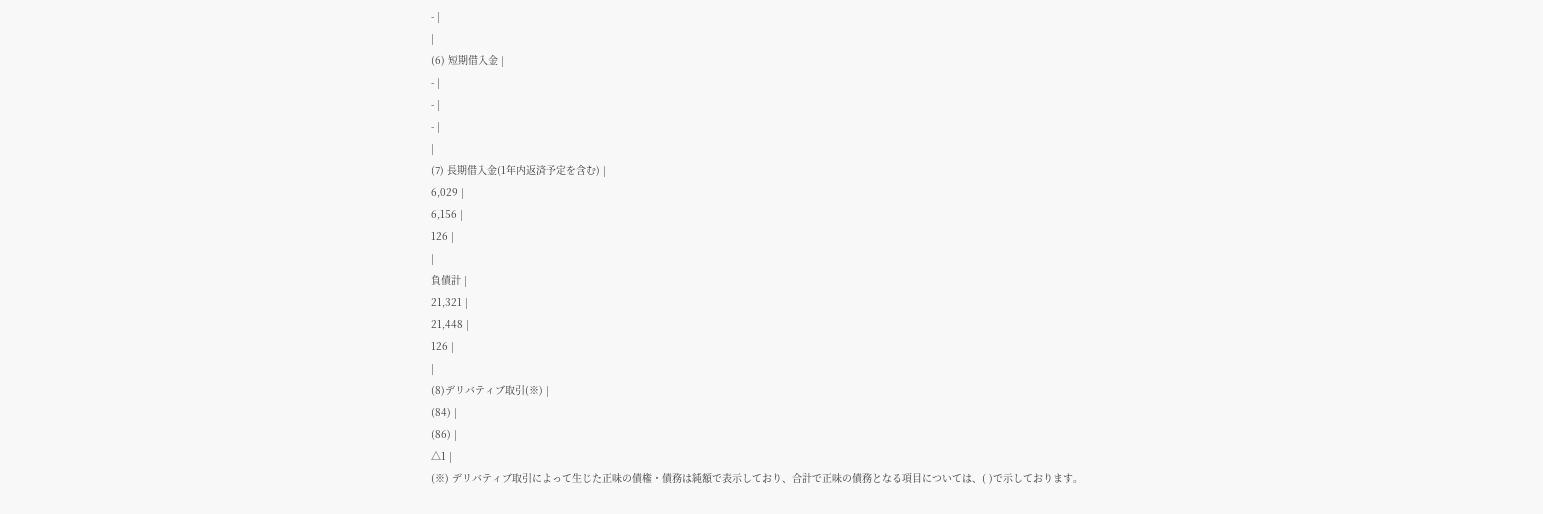- |
|
(6) 短期借入金 |
- |
- |
- |
|
(7) 長期借入金(1年内返済予定を含む) |
6,029 |
6,156 |
126 |
|
負債計 |
21,321 |
21,448 |
126 |
|
(8)デリバティブ取引(※) |
(84) |
(86) |
△1 |
(※) デリバティブ取引によって生じた正味の債権・債務は純額で表示しており、合計で正味の債務となる項目については、( )で示しております。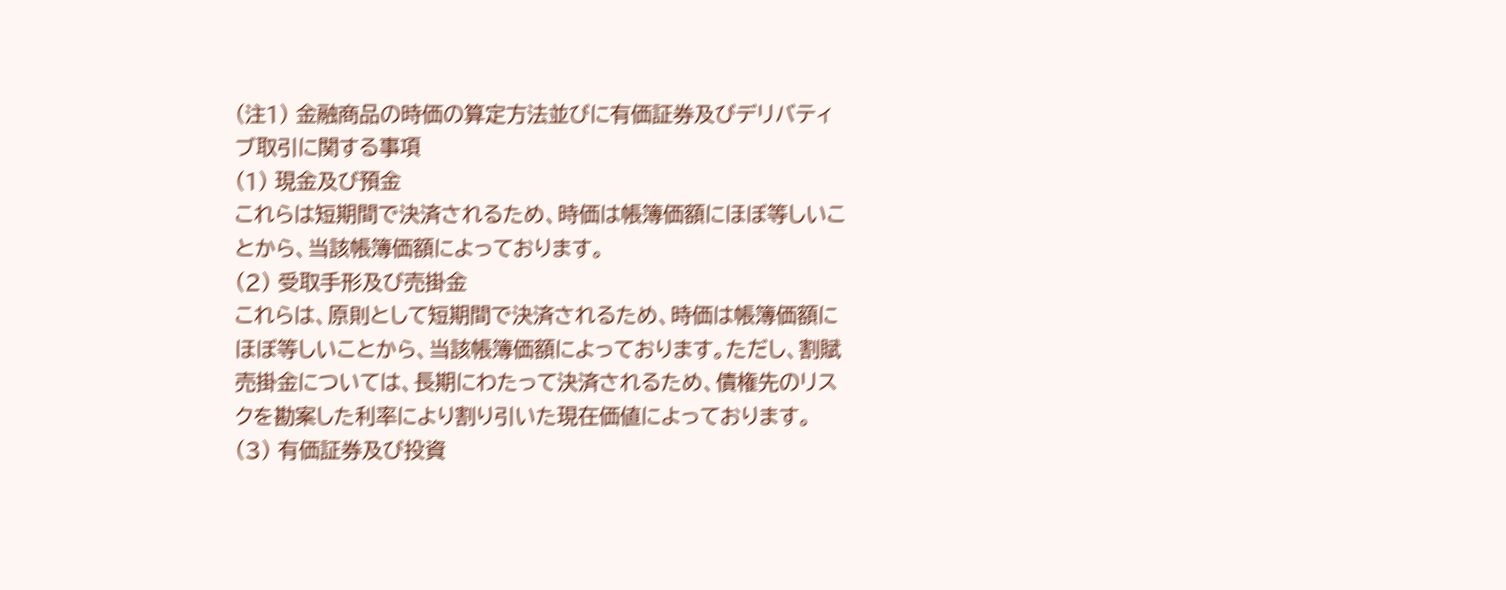(注1) 金融商品の時価の算定方法並びに有価証券及びデリバティブ取引に関する事項
(1) 現金及び預金
これらは短期間で決済されるため、時価は帳簿価額にほぼ等しいことから、当該帳簿価額によっております。
(2) 受取手形及び売掛金
これらは、原則として短期間で決済されるため、時価は帳簿価額にほぼ等しいことから、当該帳簿価額によっております。ただし、割賦売掛金については、長期にわたって決済されるため、債権先のリスクを勘案した利率により割り引いた現在価値によっております。
(3) 有価証券及び投資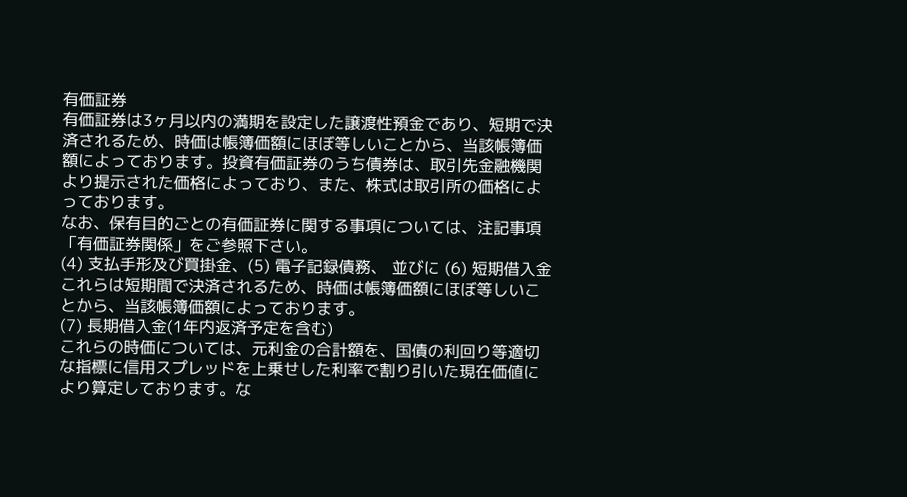有価証券
有価証券は3ヶ月以内の満期を設定した譲渡性預金であり、短期で決済されるため、時価は帳簿価額にほぼ等しいことから、当該帳簿価額によっております。投資有価証券のうち債券は、取引先金融機関より提示された価格によっており、また、株式は取引所の価格によっております。
なお、保有目的ごとの有価証券に関する事項については、注記事項「有価証券関係」をご参照下さい。
(4) 支払手形及び買掛金、(5) 電子記録債務、 並びに (6) 短期借入金
これらは短期間で決済されるため、時価は帳簿価額にほぼ等しいことから、当該帳簿価額によっております。
(7) 長期借入金(1年内返済予定を含む)
これらの時価については、元利金の合計額を、国債の利回り等適切な指標に信用スプレッドを上乗せした利率で割り引いた現在価値により算定しております。な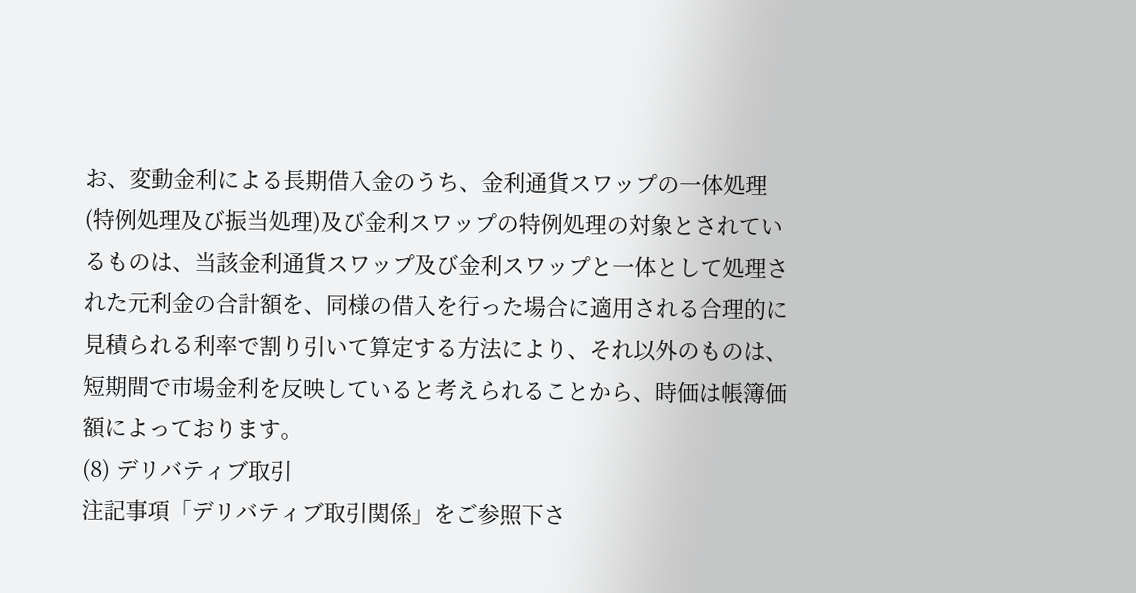お、変動金利による長期借入金のうち、金利通貨スワップの一体処理(特例処理及び振当処理)及び金利スワップの特例処理の対象とされているものは、当該金利通貨スワップ及び金利スワップと一体として処理された元利金の合計額を、同様の借入を行った場合に適用される合理的に見積られる利率で割り引いて算定する方法により、それ以外のものは、短期間で市場金利を反映していると考えられることから、時価は帳簿価額によっております。
(8) デリバティブ取引
注記事項「デリバティブ取引関係」をご参照下さ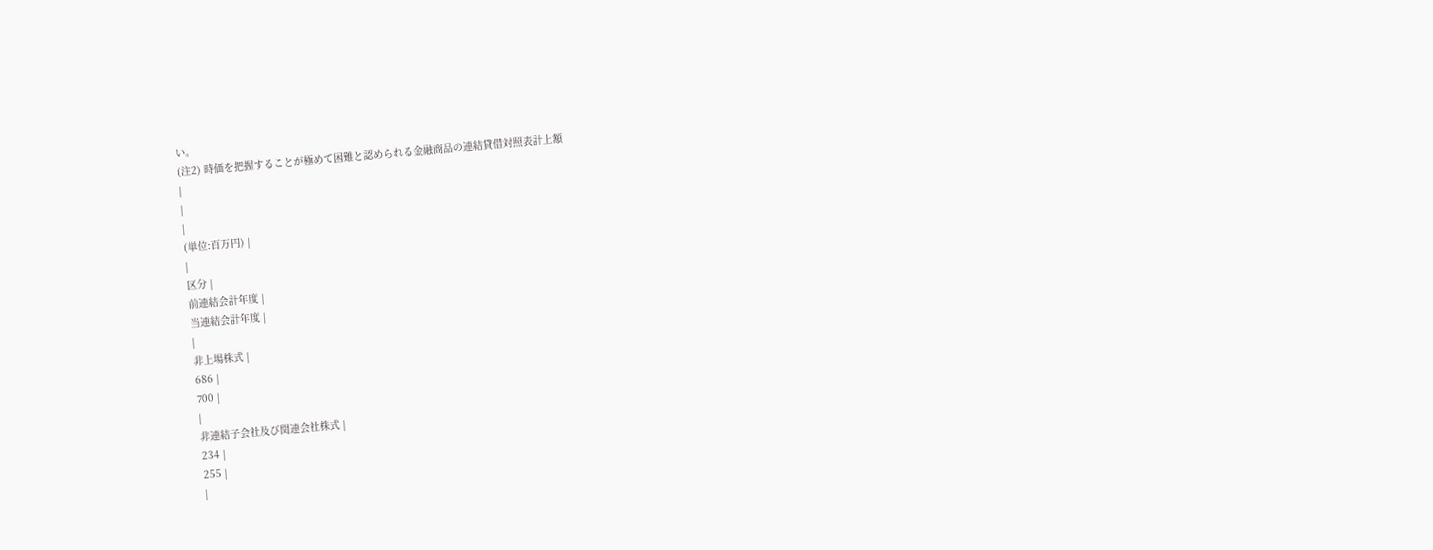い。
(注2) 時価を把握することが極めて困難と認められる金融商品の連結貸借対照表計上額
|
|
|
(単位:百万円) |
|
区分 |
前連結会計年度 |
当連結会計年度 |
|
非上場株式 |
686 |
700 |
|
非連結子会社及び関連会社株式 |
234 |
255 |
|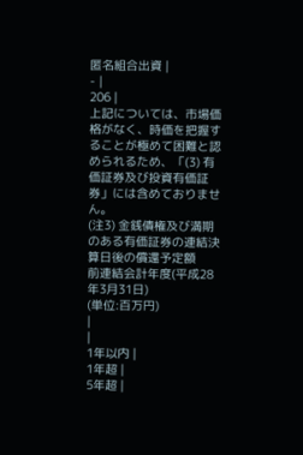匿名組合出資 |
- |
206 |
上記については、市場価格がなく、時価を把握することが極めて困難と認められるため、「(3) 有価証券及び投資有価証券」には含めておりません。
(注3) 金銭債権及び満期のある有価証券の連結決算日後の償還予定額
前連結会計年度(平成28年3月31日)
(単位:百万円)
|
|
1年以内 |
1年超 |
5年超 |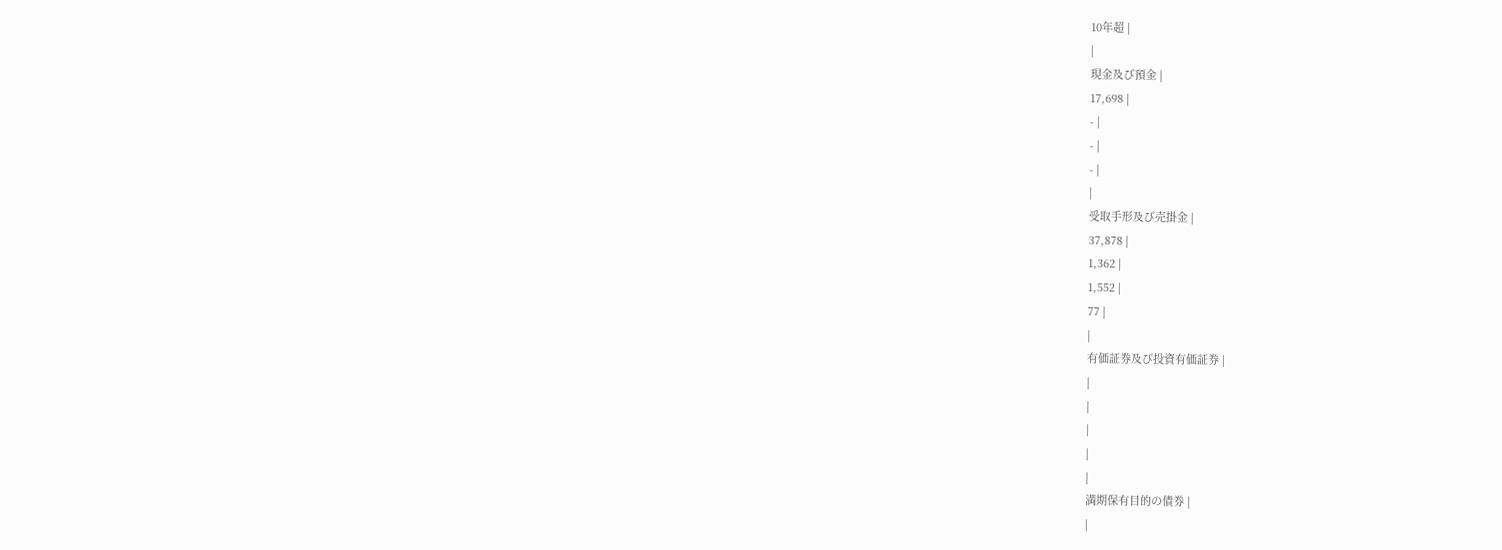10年超 |
|
現金及び預金 |
17,698 |
- |
- |
- |
|
受取手形及び売掛金 |
37,878 |
1,362 |
1,552 |
77 |
|
有価証券及び投資有価証券 |
|
|
|
|
|
満期保有目的の債券 |
|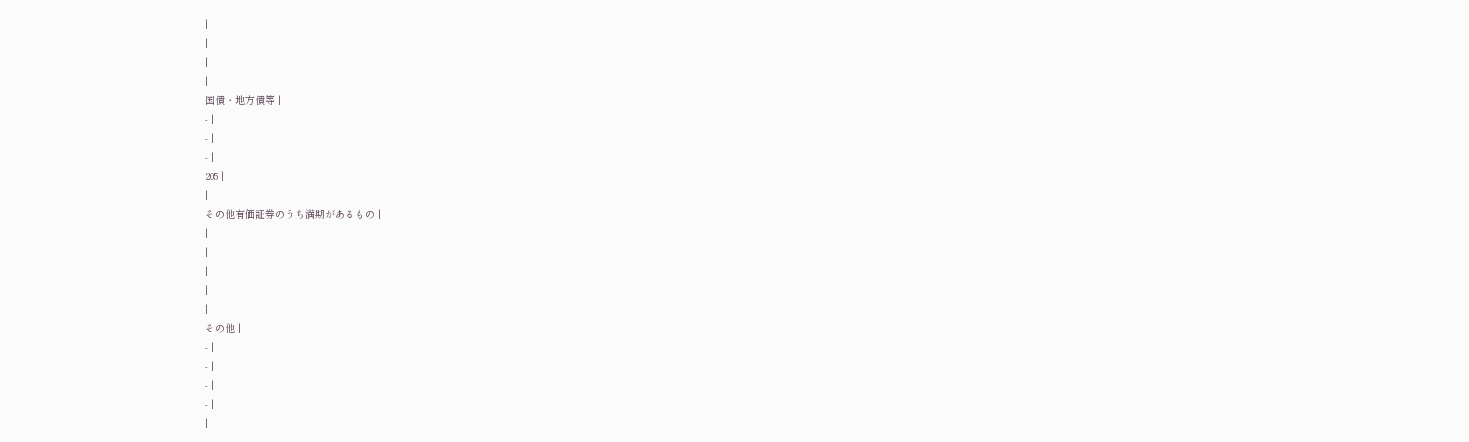|
|
|
|
国債・地方債等 |
- |
- |
- |
205 |
|
その他有価証券のうち満期があるもの |
|
|
|
|
|
その他 |
- |
- |
- |
- |
|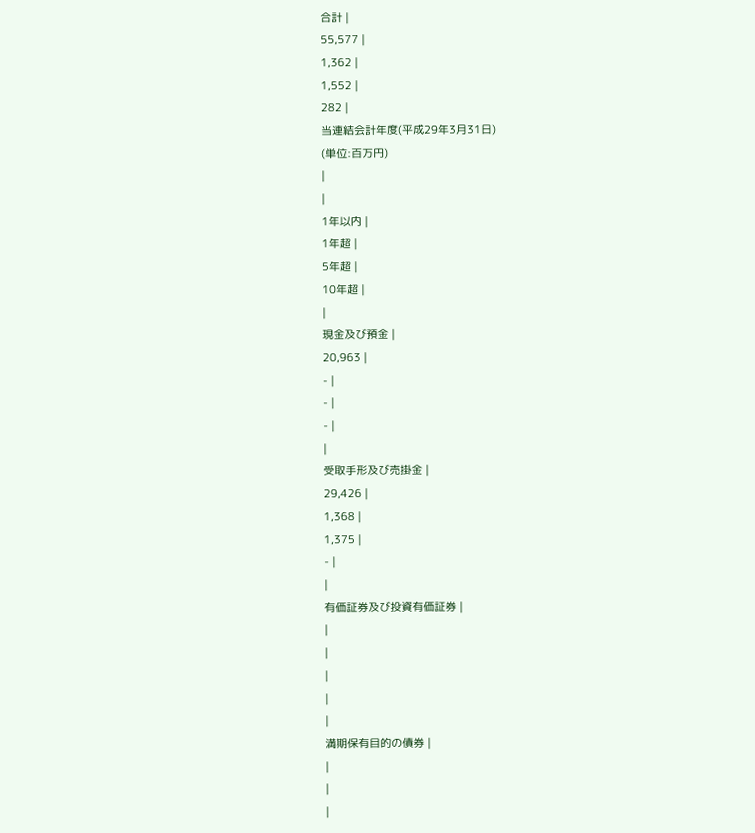合計 |
55,577 |
1,362 |
1,552 |
282 |
当連結会計年度(平成29年3月31日)
(単位:百万円)
|
|
1年以内 |
1年超 |
5年超 |
10年超 |
|
現金及び預金 |
20,963 |
- |
- |
- |
|
受取手形及び売掛金 |
29,426 |
1,368 |
1,375 |
- |
|
有価証券及び投資有価証券 |
|
|
|
|
|
満期保有目的の債券 |
|
|
|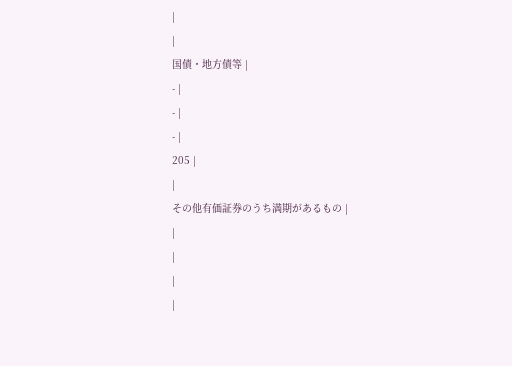|
|
国債・地方債等 |
- |
- |
- |
205 |
|
その他有価証券のうち満期があるもの |
|
|
|
|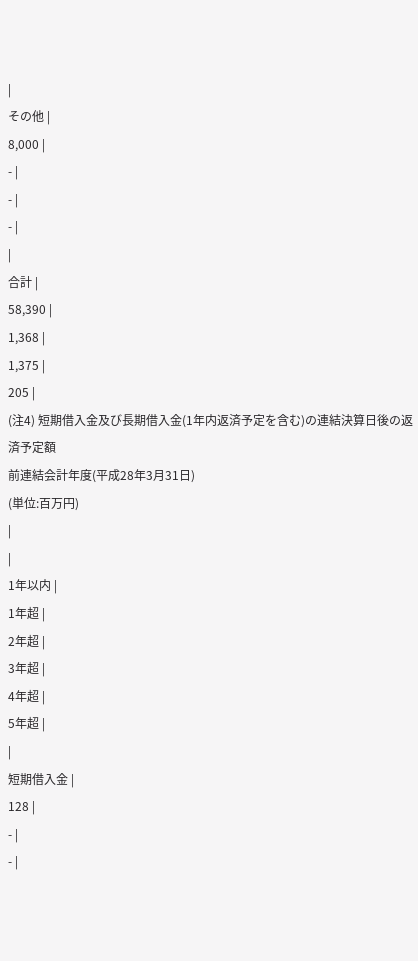|
その他 |
8,000 |
- |
- |
- |
|
合計 |
58,390 |
1,368 |
1,375 |
205 |
(注4) 短期借入金及び長期借入金(1年内返済予定を含む)の連結決算日後の返済予定額
前連結会計年度(平成28年3月31日)
(単位:百万円)
|
|
1年以内 |
1年超 |
2年超 |
3年超 |
4年超 |
5年超 |
|
短期借入金 |
128 |
- |
- |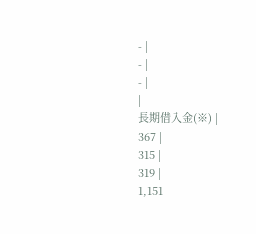- |
- |
- |
|
長期借入金(※) |
367 |
315 |
319 |
1,151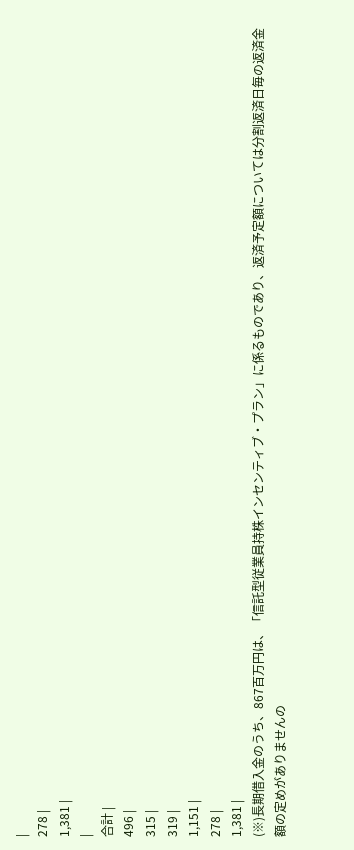|
278 |
1,381 |
|
合計 |
496 |
315 |
319 |
1,151 |
278 |
1,381 |
(※)長期借入金のうち、867百万円は、「信託型従業員持株インセンティブ・プラン」に係るものであり、返済予定額については分割返済日毎の返済金額の定めがありませんの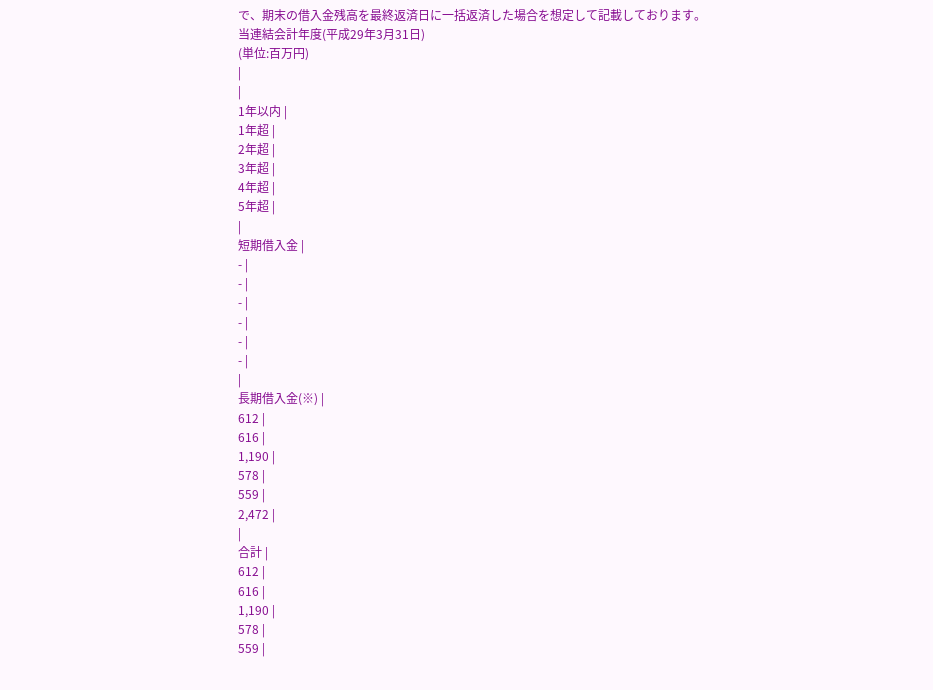で、期末の借入金残高を最終返済日に一括返済した場合を想定して記載しております。
当連結会計年度(平成29年3月31日)
(単位:百万円)
|
|
1年以内 |
1年超 |
2年超 |
3年超 |
4年超 |
5年超 |
|
短期借入金 |
- |
- |
- |
- |
- |
- |
|
長期借入金(※) |
612 |
616 |
1,190 |
578 |
559 |
2,472 |
|
合計 |
612 |
616 |
1,190 |
578 |
559 |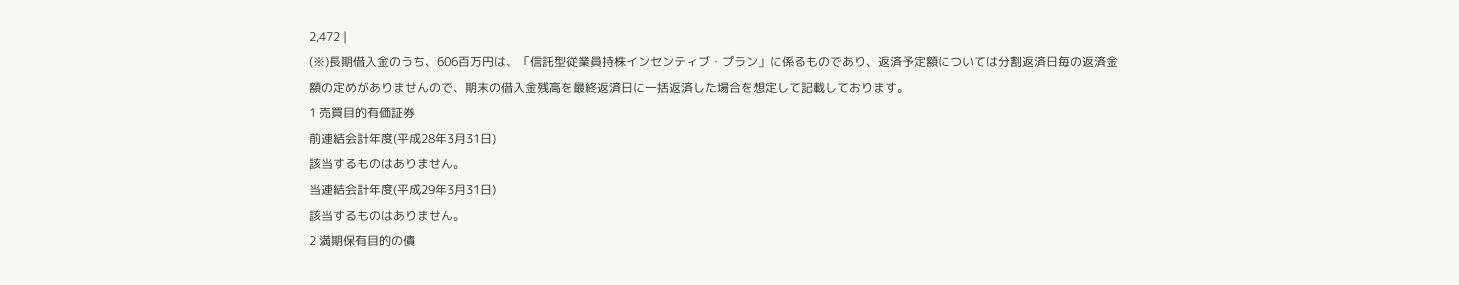2,472 |
(※)長期借入金のうち、606百万円は、「信託型従業員持株インセンティブ・プラン」に係るものであり、返済予定額については分割返済日毎の返済金額の定めがありませんので、期末の借入金残高を最終返済日に一括返済した場合を想定して記載しております。
1 売買目的有価証券
前連結会計年度(平成28年3月31日)
該当するものはありません。
当連結会計年度(平成29年3月31日)
該当するものはありません。
2 満期保有目的の債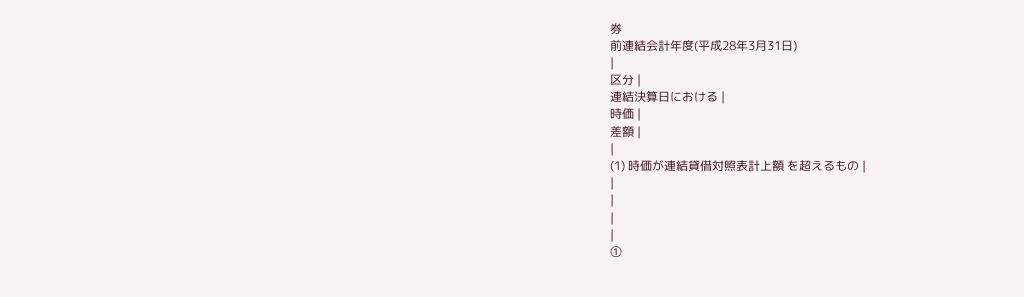券
前連結会計年度(平成28年3月31日)
|
区分 |
連結決算日における |
時価 |
差額 |
|
(1) 時価が連結貸借対照表計上額 を超えるもの |
|
|
|
|
①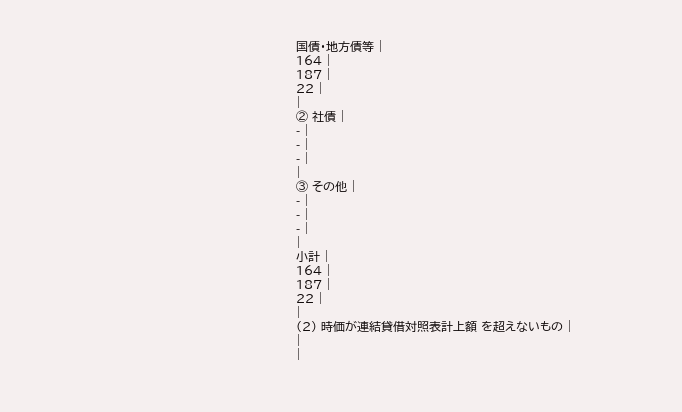国債・地方債等 |
164 |
187 |
22 |
|
② 社債 |
- |
- |
- |
|
③ その他 |
- |
- |
- |
|
小計 |
164 |
187 |
22 |
|
(2) 時価が連結貸借対照表計上額 を超えないもの |
|
|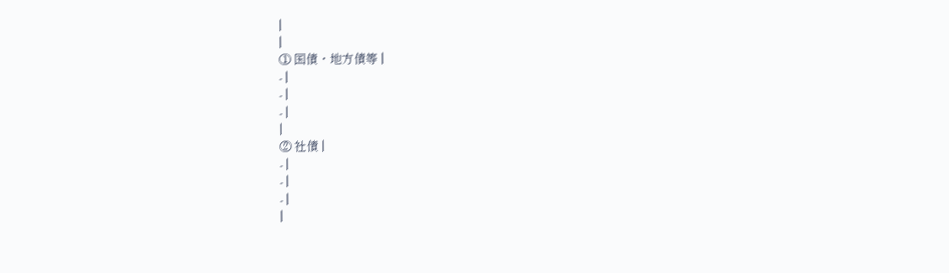|
|
① 国債・地方債等 |
- |
- |
- |
|
② 社債 |
- |
- |
- |
|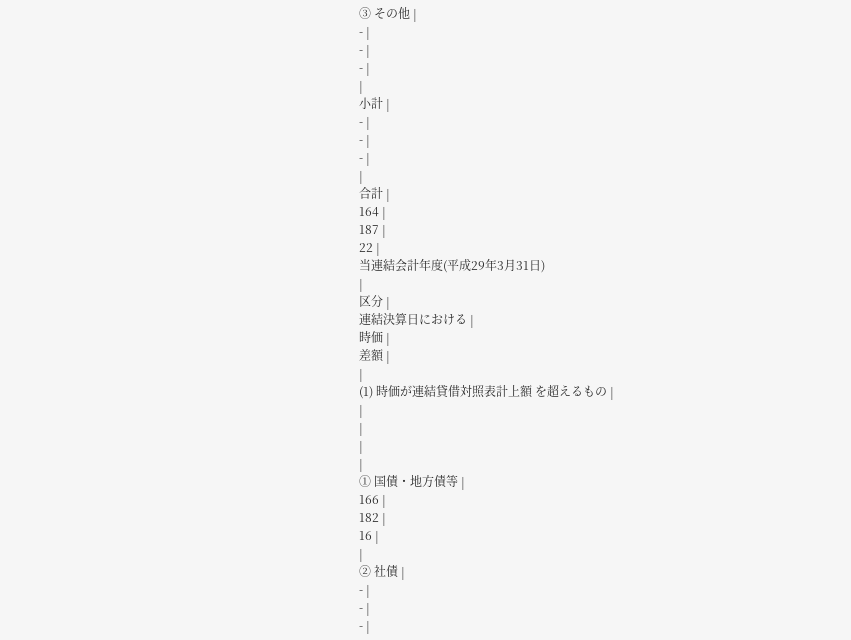③ その他 |
- |
- |
- |
|
小計 |
- |
- |
- |
|
合計 |
164 |
187 |
22 |
当連結会計年度(平成29年3月31日)
|
区分 |
連結決算日における |
時価 |
差額 |
|
(1) 時価が連結貸借対照表計上額 を超えるもの |
|
|
|
|
① 国債・地方債等 |
166 |
182 |
16 |
|
② 社債 |
- |
- |
- |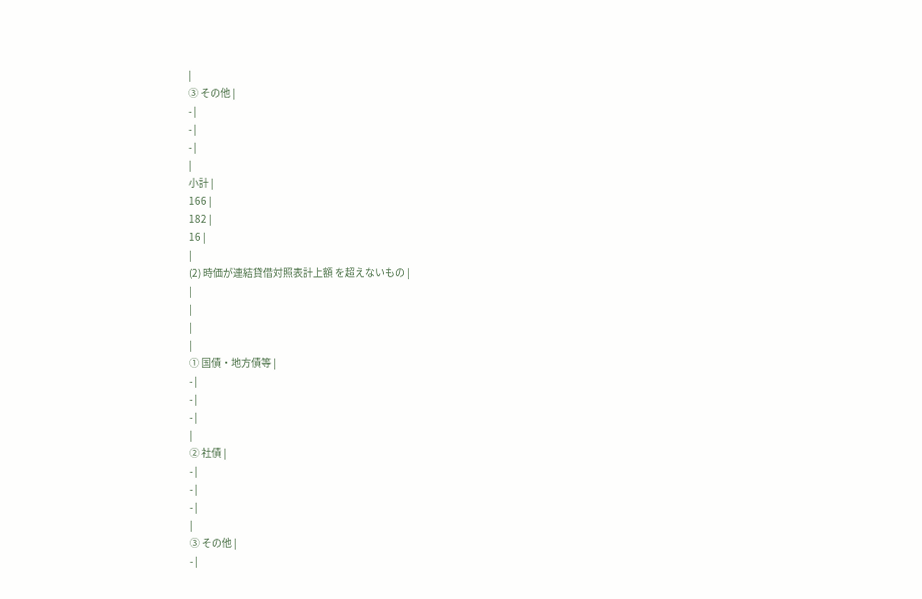|
③ その他 |
- |
- |
- |
|
小計 |
166 |
182 |
16 |
|
(2) 時価が連結貸借対照表計上額 を超えないもの |
|
|
|
|
① 国債・地方債等 |
- |
- |
- |
|
② 社債 |
- |
- |
- |
|
③ その他 |
- |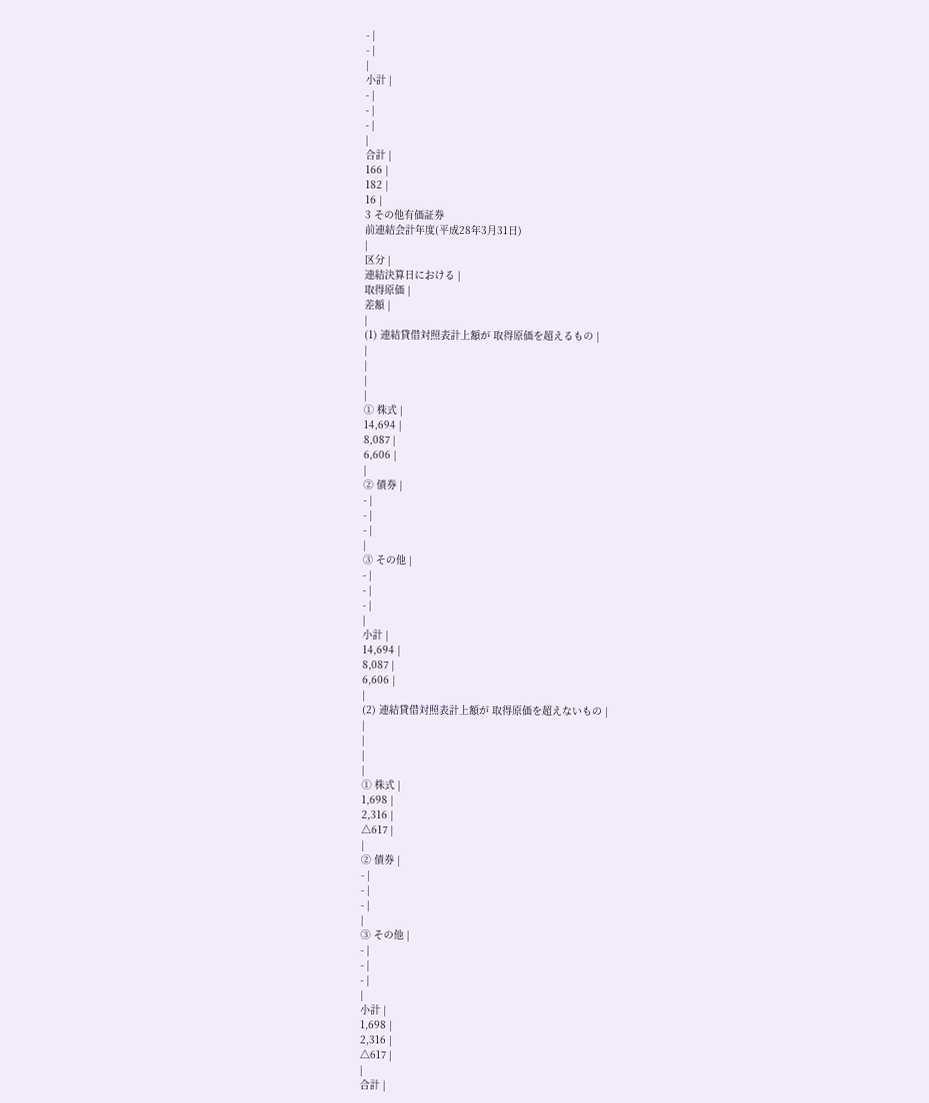- |
- |
|
小計 |
- |
- |
- |
|
合計 |
166 |
182 |
16 |
3 その他有価証券
前連結会計年度(平成28年3月31日)
|
区分 |
連結決算日における |
取得原価 |
差額 |
|
(1) 連結貸借対照表計上額が 取得原価を超えるもの |
|
|
|
|
① 株式 |
14,694 |
8,087 |
6,606 |
|
② 債券 |
- |
- |
- |
|
③ その他 |
- |
- |
- |
|
小計 |
14,694 |
8,087 |
6,606 |
|
(2) 連結貸借対照表計上額が 取得原価を超えないもの |
|
|
|
|
① 株式 |
1,698 |
2,316 |
△617 |
|
② 債券 |
- |
- |
- |
|
③ その他 |
- |
- |
- |
|
小計 |
1,698 |
2,316 |
△617 |
|
合計 |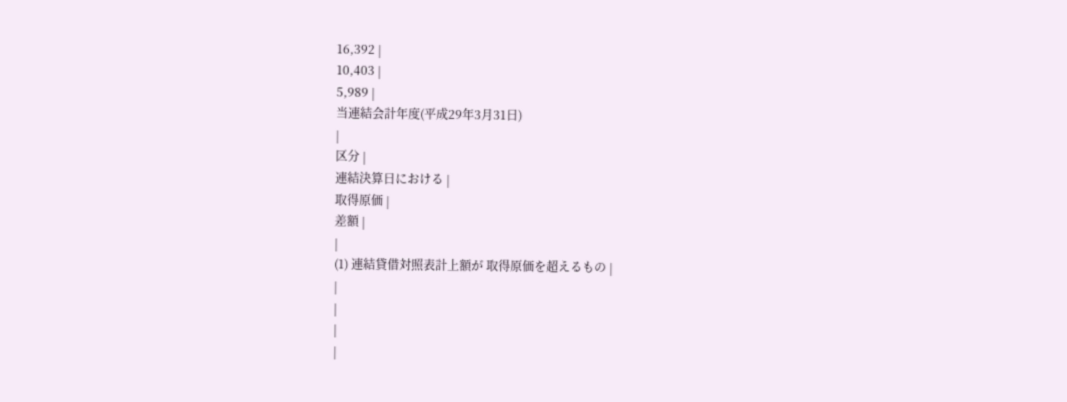16,392 |
10,403 |
5,989 |
当連結会計年度(平成29年3月31日)
|
区分 |
連結決算日における |
取得原価 |
差額 |
|
(1) 連結貸借対照表計上額が 取得原価を超えるもの |
|
|
|
|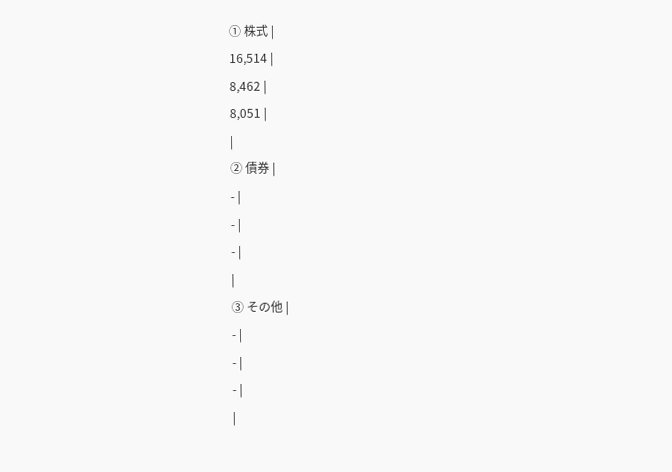① 株式 |
16,514 |
8,462 |
8,051 |
|
② 債券 |
- |
- |
- |
|
③ その他 |
- |
- |
- |
|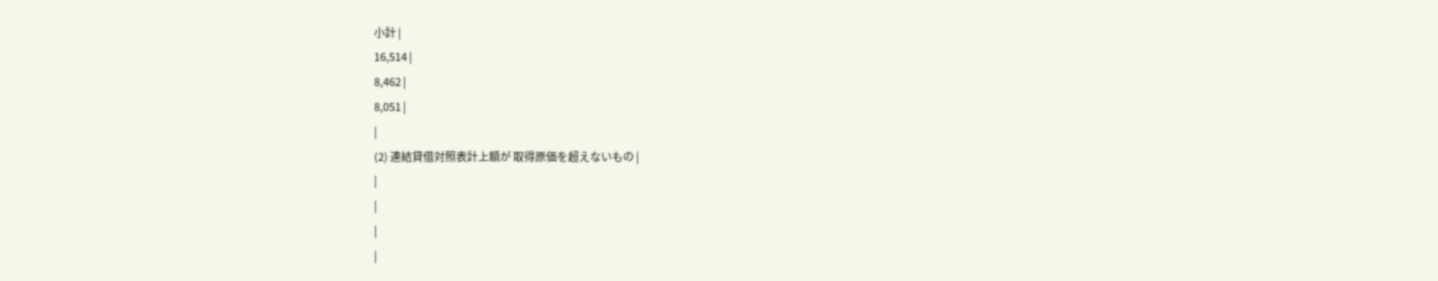小計 |
16,514 |
8,462 |
8,051 |
|
(2) 連結貸借対照表計上額が 取得原価を超えないもの |
|
|
|
|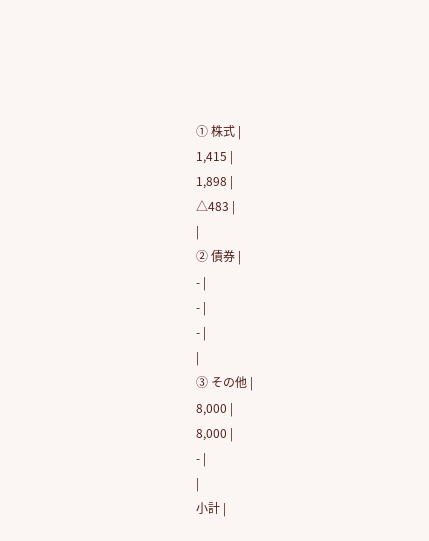① 株式 |
1,415 |
1,898 |
△483 |
|
② 債券 |
- |
- |
- |
|
③ その他 |
8,000 |
8,000 |
- |
|
小計 |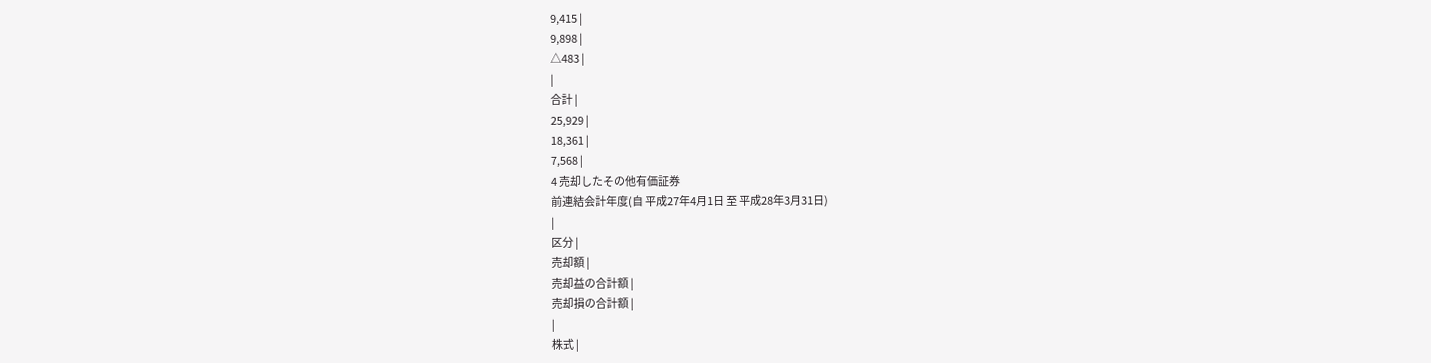9,415 |
9,898 |
△483 |
|
合計 |
25,929 |
18,361 |
7,568 |
4 売却したその他有価証券
前連結会計年度(自 平成27年4月1日 至 平成28年3月31日)
|
区分 |
売却額 |
売却益の合計額 |
売却損の合計額 |
|
株式 |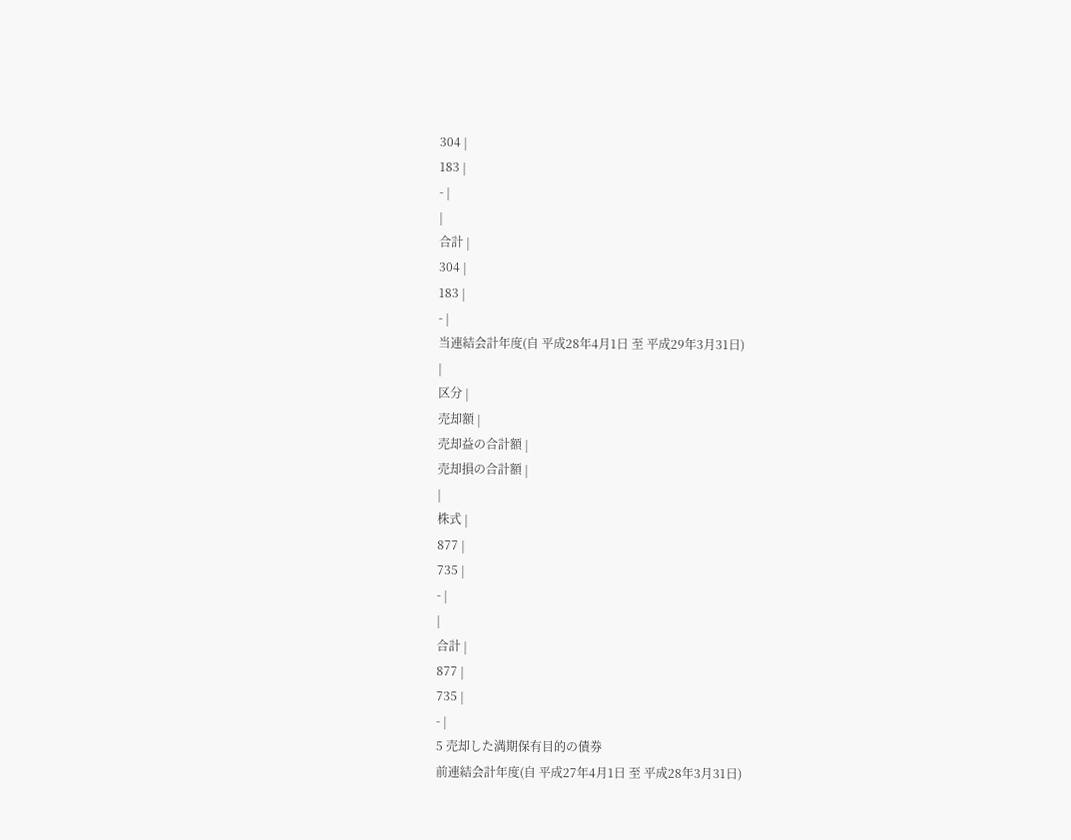304 |
183 |
- |
|
合計 |
304 |
183 |
- |
当連結会計年度(自 平成28年4月1日 至 平成29年3月31日)
|
区分 |
売却額 |
売却益の合計額 |
売却損の合計額 |
|
株式 |
877 |
735 |
- |
|
合計 |
877 |
735 |
- |
5 売却した満期保有目的の債券
前連結会計年度(自 平成27年4月1日 至 平成28年3月31日)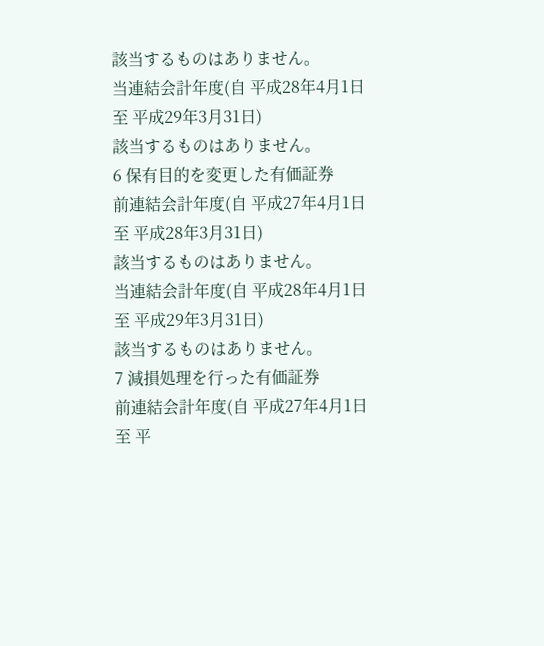該当するものはありません。
当連結会計年度(自 平成28年4月1日 至 平成29年3月31日)
該当するものはありません。
6 保有目的を変更した有価証券
前連結会計年度(自 平成27年4月1日 至 平成28年3月31日)
該当するものはありません。
当連結会計年度(自 平成28年4月1日 至 平成29年3月31日)
該当するものはありません。
7 減損処理を行った有価証券
前連結会計年度(自 平成27年4月1日 至 平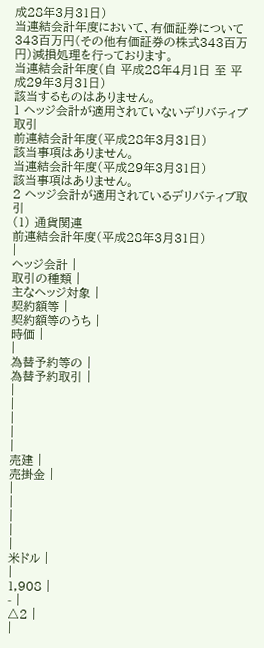成28年3月31日)
当連結会計年度において、有価証券について343百万円(その他有価証券の株式343百万円)減損処理を行っております。
当連結会計年度(自 平成28年4月1日 至 平成29年3月31日)
該当するものはありません。
1 ヘッジ会計が適用されていないデリバティブ取引
前連結会計年度(平成28年3月31日)
該当事項はありません。
当連結会計年度(平成29年3月31日)
該当事項はありません。
2 ヘッジ会計が適用されているデリバティブ取引
(1) 通貨関連
前連結会計年度(平成28年3月31日)
|
ヘッジ会計 |
取引の種類 |
主なヘッジ対象 |
契約額等 |
契約額等のうち |
時価 |
|
為替予約等の |
為替予約取引 |
|
|
|
|
|
売建 |
売掛金 |
|
|
|
|
|
米ドル |
|
1,908 |
- |
△2 |
|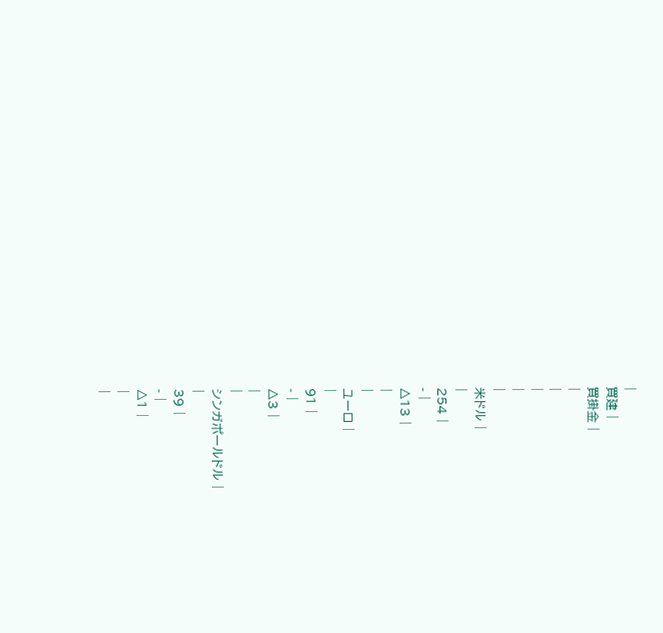|
買建 |
買掛金 |
|
|
|
|
|
米ドル |
|
254 |
- |
△13 |
|
|
ユーロ |
|
91 |
- |
△3 |
|
|
シンガポールドル |
|
39 |
- |
△1 |
|
|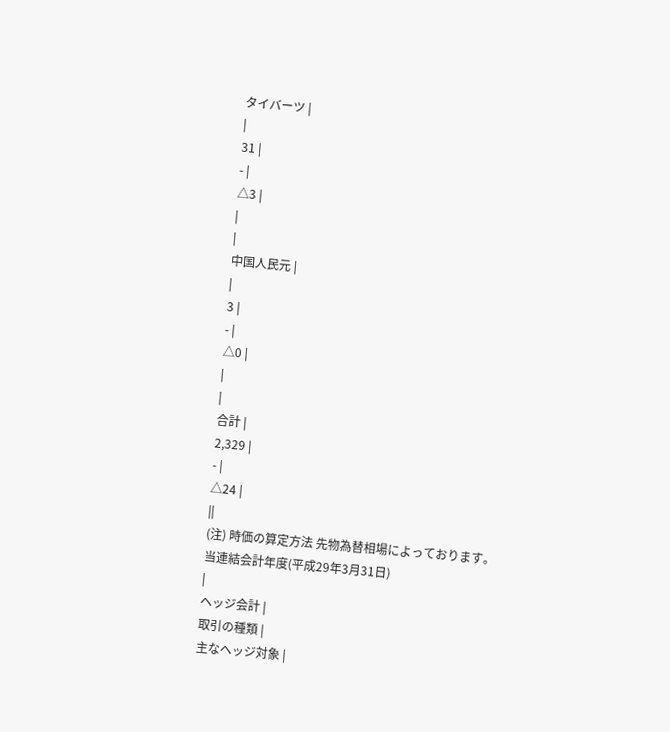タイバーツ |
|
31 |
- |
△3 |
|
|
中国人民元 |
|
3 |
- |
△0 |
|
|
合計 |
2,329 |
- |
△24 |
||
(注) 時価の算定方法 先物為替相場によっております。
当連結会計年度(平成29年3月31日)
|
ヘッジ会計 |
取引の種類 |
主なヘッジ対象 |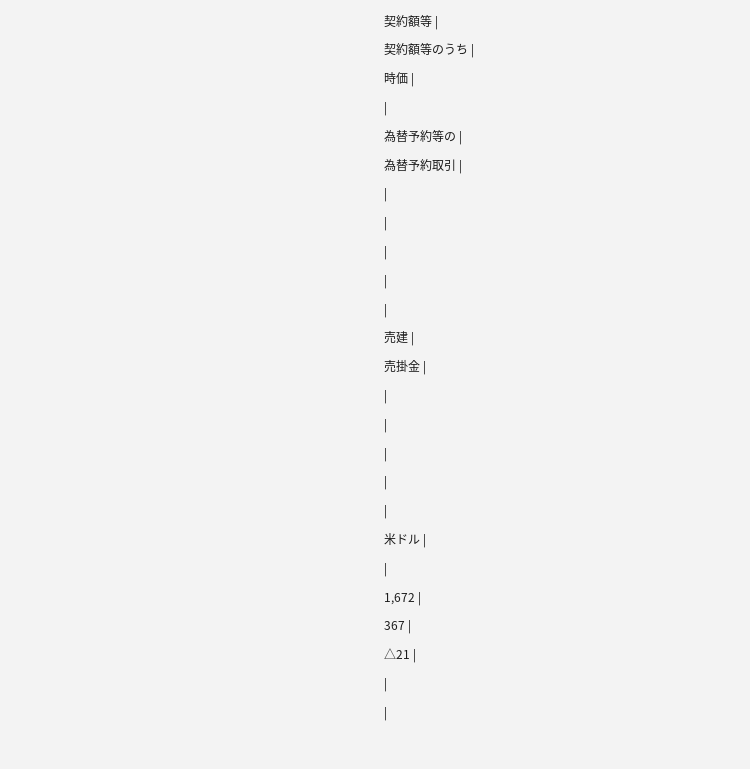契約額等 |
契約額等のうち |
時価 |
|
為替予約等の |
為替予約取引 |
|
|
|
|
|
売建 |
売掛金 |
|
|
|
|
|
米ドル |
|
1,672 |
367 |
△21 |
|
|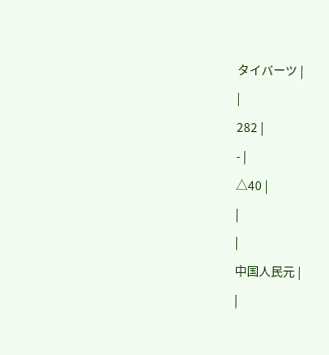タイバーツ |
|
282 |
- |
△40 |
|
|
中国人民元 |
|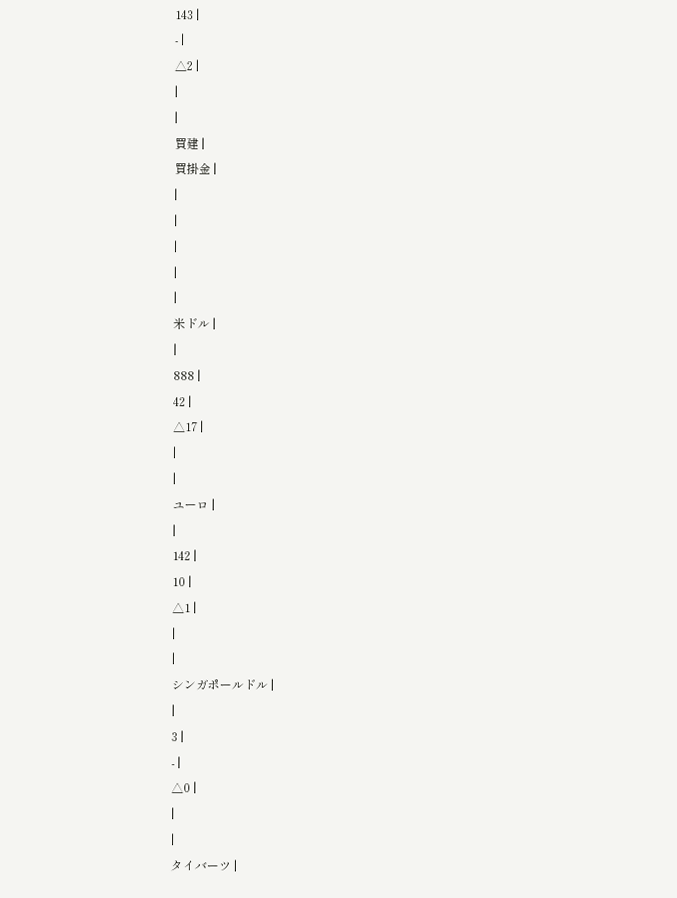143 |
- |
△2 |
|
|
買建 |
買掛金 |
|
|
|
|
|
米ドル |
|
888 |
42 |
△17 |
|
|
ユーロ |
|
142 |
10 |
△1 |
|
|
シンガポールドル |
|
3 |
- |
△0 |
|
|
タイバーツ |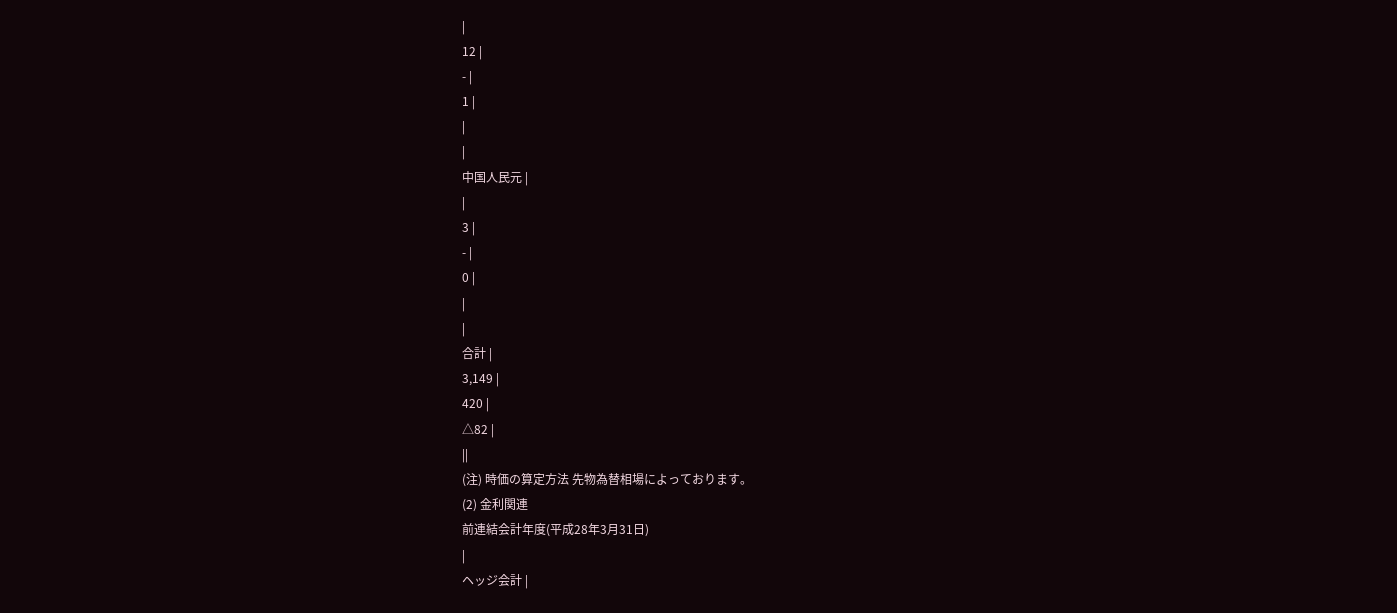|
12 |
- |
1 |
|
|
中国人民元 |
|
3 |
- |
0 |
|
|
合計 |
3,149 |
420 |
△82 |
||
(注) 時価の算定方法 先物為替相場によっております。
(2) 金利関連
前連結会計年度(平成28年3月31日)
|
ヘッジ会計 |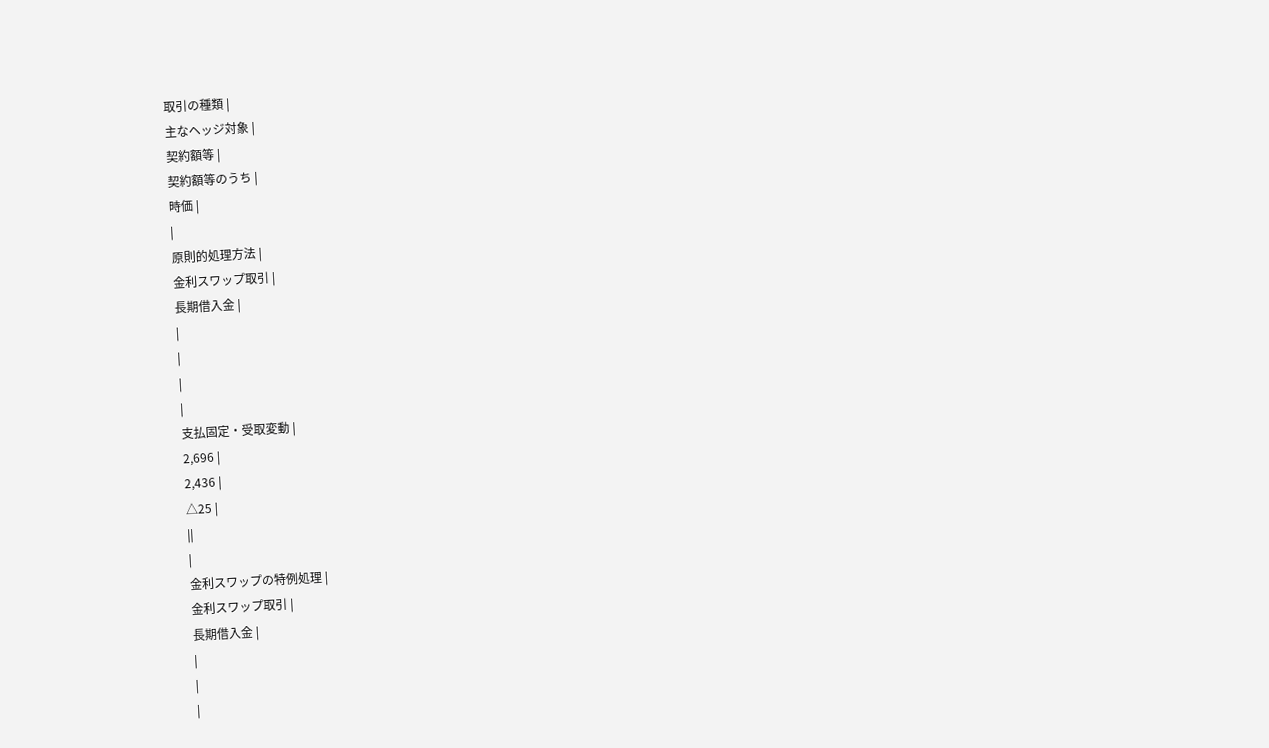取引の種類 |
主なヘッジ対象 |
契約額等 |
契約額等のうち |
時価 |
|
原則的処理方法 |
金利スワップ取引 |
長期借入金 |
|
|
|
|
支払固定・受取変動 |
2,696 |
2,436 |
△25 |
||
|
金利スワップの特例処理 |
金利スワップ取引 |
長期借入金 |
|
|
|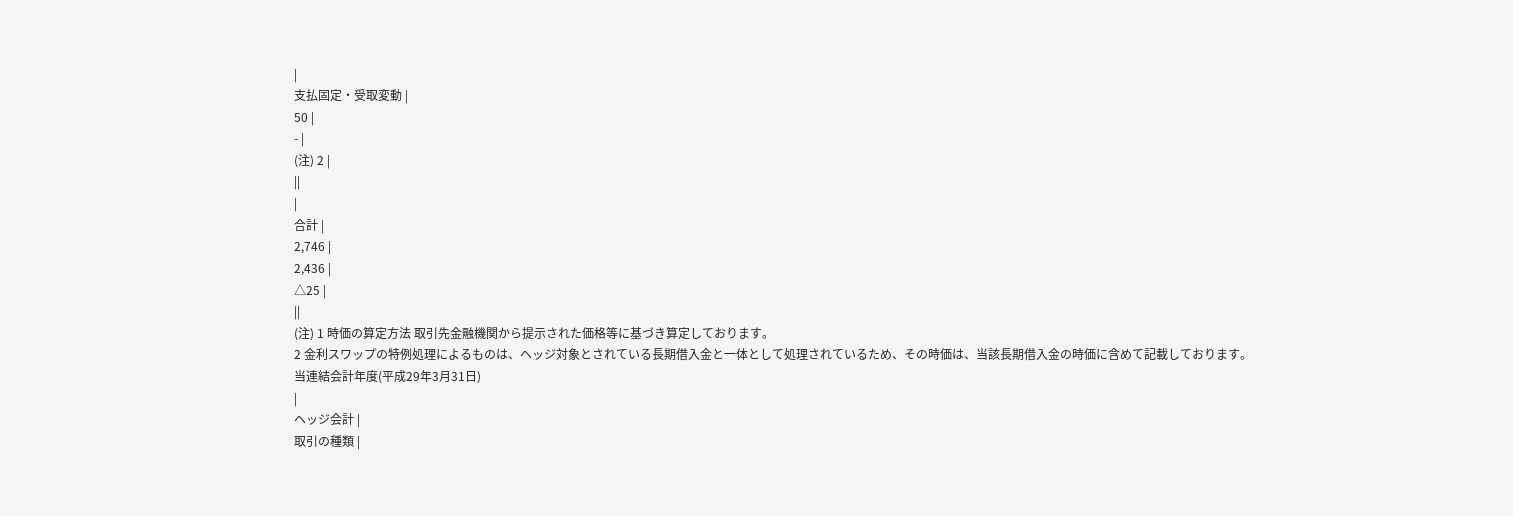|
支払固定・受取変動 |
50 |
- |
(注) 2 |
||
|
合計 |
2,746 |
2,436 |
△25 |
||
(注) 1 時価の算定方法 取引先金融機関から提示された価格等に基づき算定しております。
2 金利スワップの特例処理によるものは、ヘッジ対象とされている長期借入金と一体として処理されているため、その時価は、当該長期借入金の時価に含めて記載しております。
当連結会計年度(平成29年3月31日)
|
ヘッジ会計 |
取引の種類 |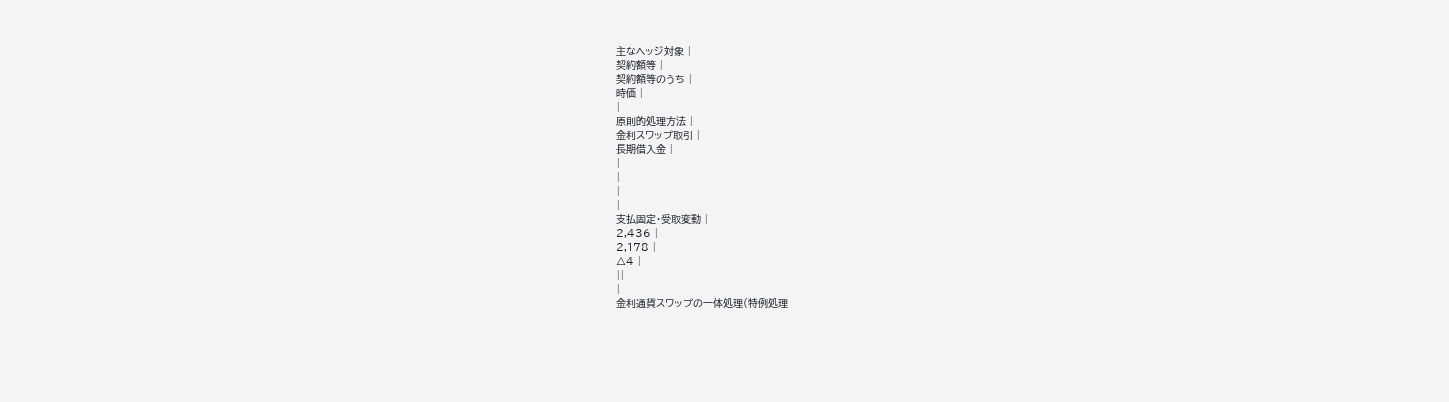主なヘッジ対象 |
契約額等 |
契約額等のうち |
時価 |
|
原則的処理方法 |
金利スワップ取引 |
長期借入金 |
|
|
|
|
支払固定・受取変動 |
2,436 |
2,178 |
△4 |
||
|
金利通貨スワップの一体処理(特例処理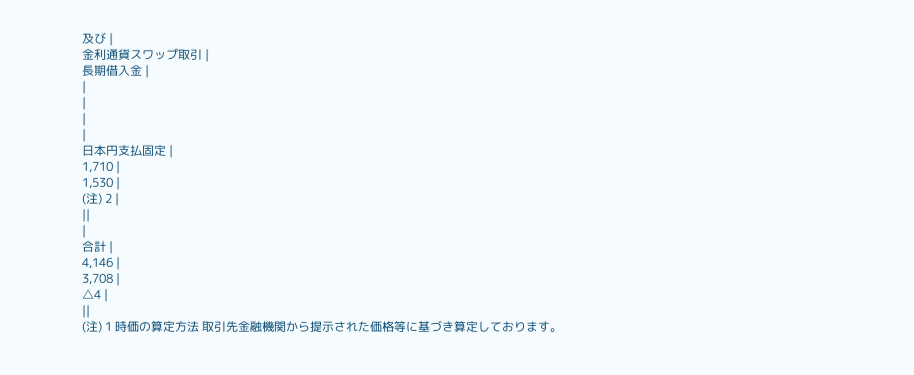及び |
金利通貨スワップ取引 |
長期借入金 |
|
|
|
|
日本円支払固定 |
1,710 |
1,530 |
(注) 2 |
||
|
合計 |
4,146 |
3,708 |
△4 |
||
(注) 1 時価の算定方法 取引先金融機関から提示された価格等に基づき算定しております。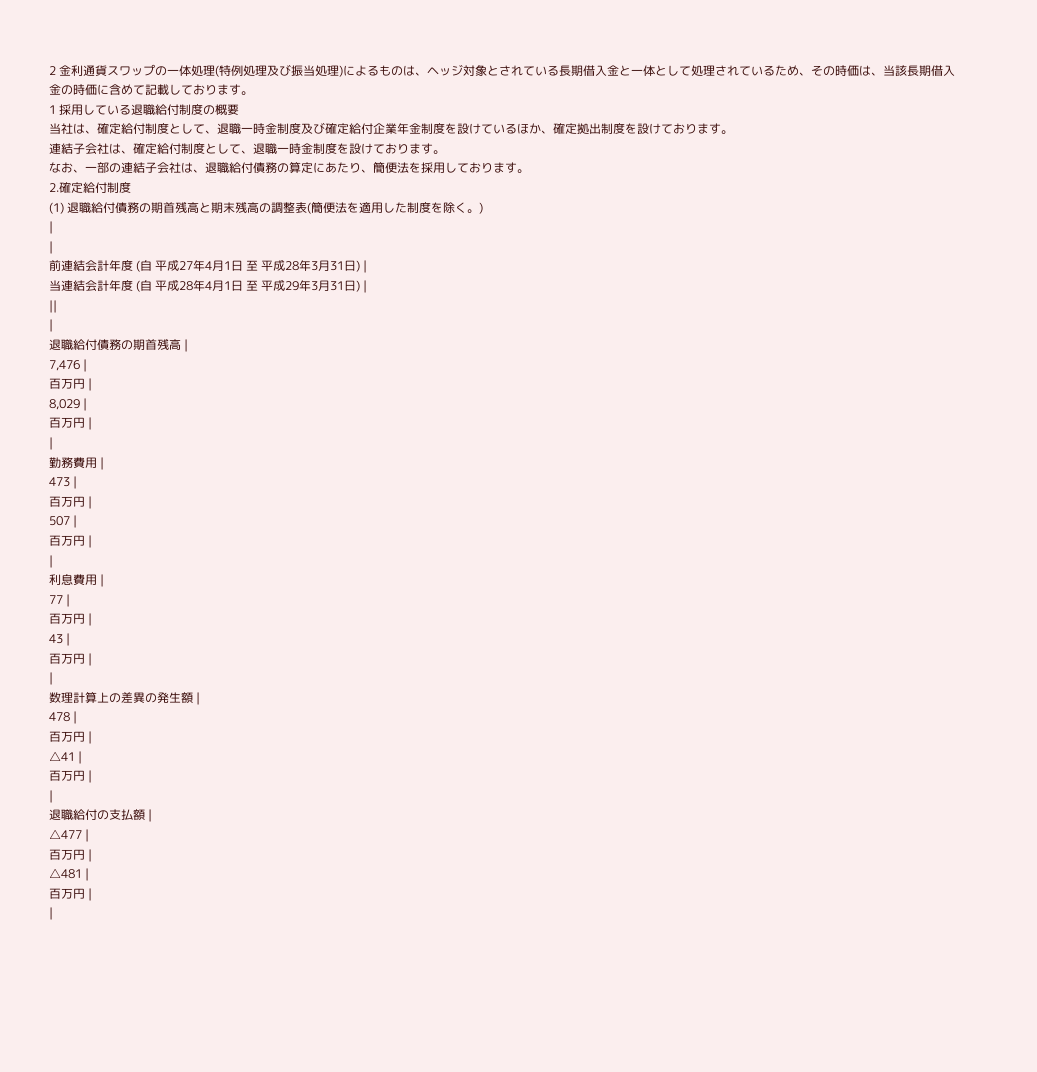2 金利通貨スワップの一体処理(特例処理及び振当処理)によるものは、ヘッジ対象とされている長期借入金と一体として処理されているため、その時価は、当該長期借入金の時価に含めて記載しております。
1 採用している退職給付制度の概要
当社は、確定給付制度として、退職一時金制度及び確定給付企業年金制度を設けているほか、確定拠出制度を設けております。
連結子会社は、確定給付制度として、退職一時金制度を設けております。
なお、一部の連結子会社は、退職給付債務の算定にあたり、簡便法を採用しております。
2.確定給付制度
(1) 退職給付債務の期首残高と期末残高の調整表(簡便法を適用した制度を除く。)
|
|
前連結会計年度 (自 平成27年4月1日 至 平成28年3月31日) |
当連結会計年度 (自 平成28年4月1日 至 平成29年3月31日) |
||
|
退職給付債務の期首残高 |
7,476 |
百万円 |
8,029 |
百万円 |
|
勤務費用 |
473 |
百万円 |
507 |
百万円 |
|
利息費用 |
77 |
百万円 |
43 |
百万円 |
|
数理計算上の差異の発生額 |
478 |
百万円 |
△41 |
百万円 |
|
退職給付の支払額 |
△477 |
百万円 |
△481 |
百万円 |
|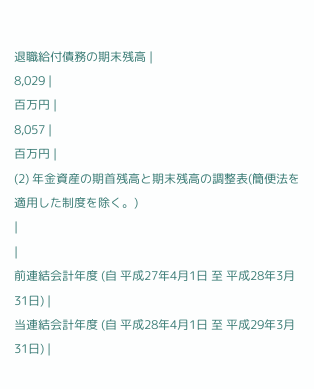退職給付債務の期末残高 |
8,029 |
百万円 |
8,057 |
百万円 |
(2) 年金資産の期首残高と期末残高の調整表(簡便法を適用した制度を除く。)
|
|
前連結会計年度 (自 平成27年4月1日 至 平成28年3月31日) |
当連結会計年度 (自 平成28年4月1日 至 平成29年3月31日) |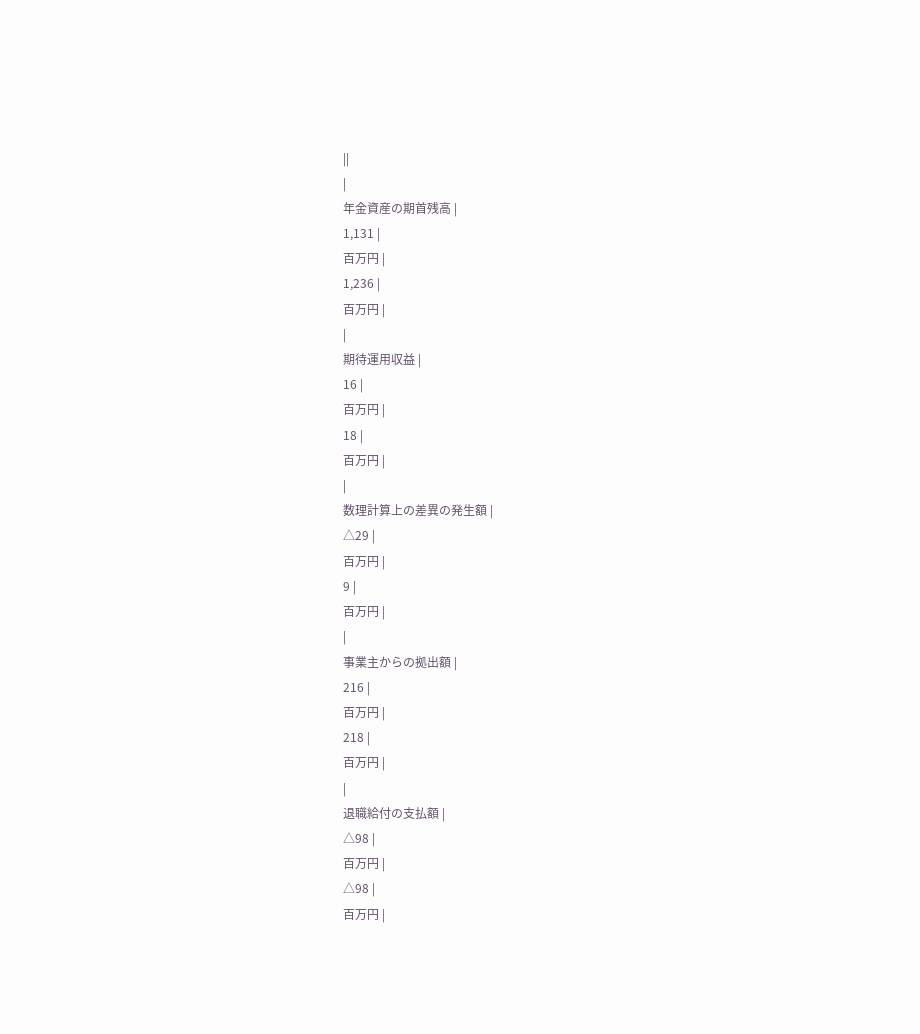||
|
年金資産の期首残高 |
1,131 |
百万円 |
1,236 |
百万円 |
|
期待運用収益 |
16 |
百万円 |
18 |
百万円 |
|
数理計算上の差異の発生額 |
△29 |
百万円 |
9 |
百万円 |
|
事業主からの拠出額 |
216 |
百万円 |
218 |
百万円 |
|
退職給付の支払額 |
△98 |
百万円 |
△98 |
百万円 |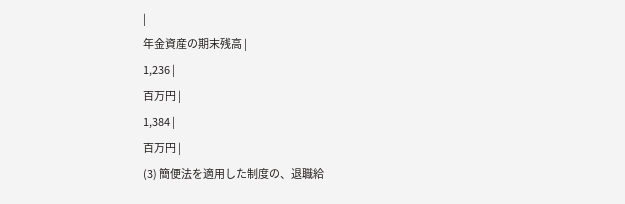|
年金資産の期末残高 |
1,236 |
百万円 |
1,384 |
百万円 |
(3) 簡便法を適用した制度の、退職給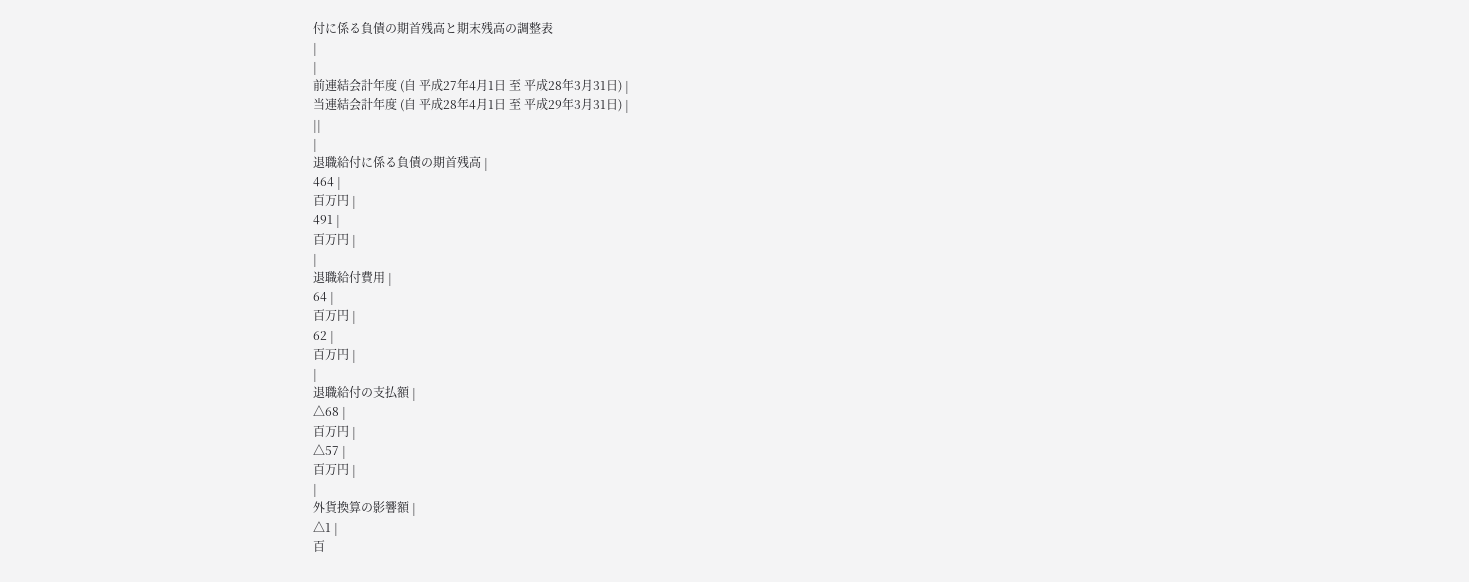付に係る負債の期首残高と期末残高の調整表
|
|
前連結会計年度 (自 平成27年4月1日 至 平成28年3月31日) |
当連結会計年度 (自 平成28年4月1日 至 平成29年3月31日) |
||
|
退職給付に係る負債の期首残高 |
464 |
百万円 |
491 |
百万円 |
|
退職給付費用 |
64 |
百万円 |
62 |
百万円 |
|
退職給付の支払額 |
△68 |
百万円 |
△57 |
百万円 |
|
外貨換算の影響額 |
△1 |
百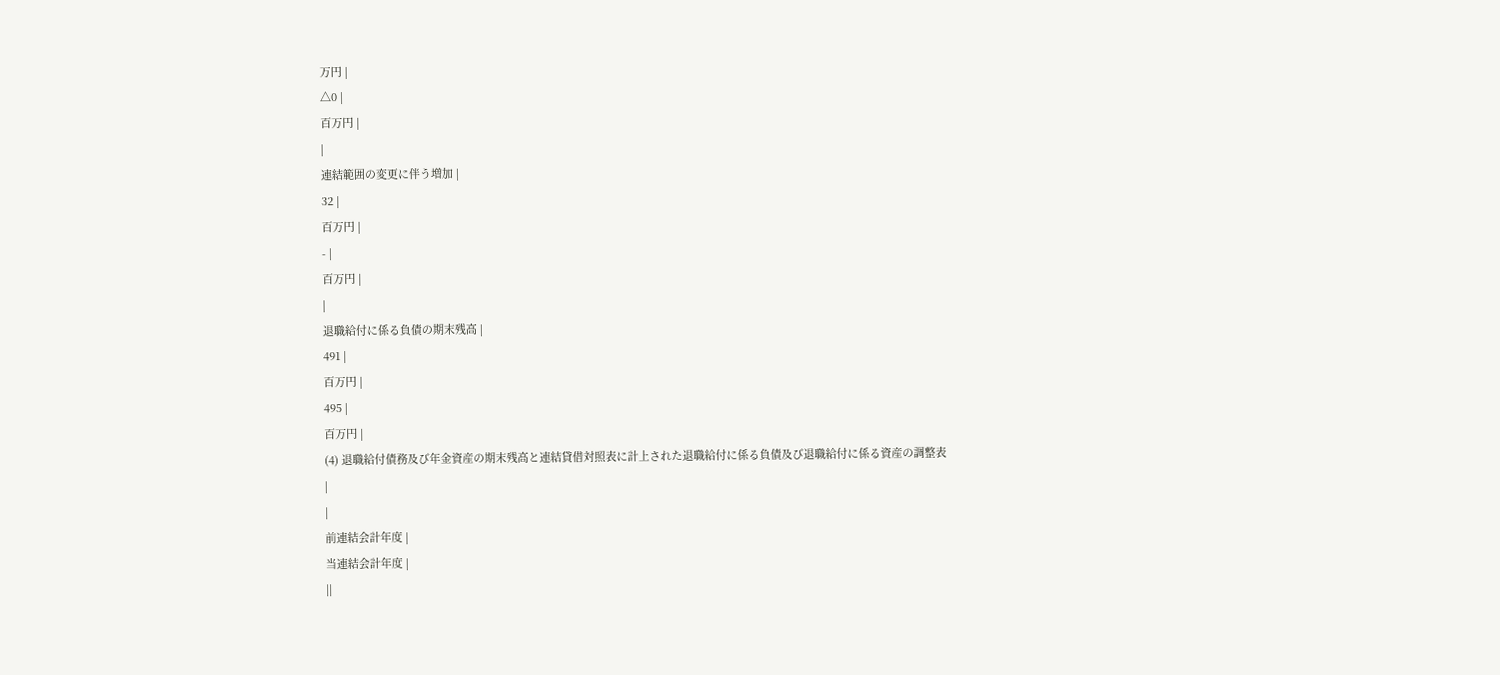万円 |
△0 |
百万円 |
|
連結範囲の変更に伴う増加 |
32 |
百万円 |
- |
百万円 |
|
退職給付に係る負債の期末残高 |
491 |
百万円 |
495 |
百万円 |
(4) 退職給付債務及び年金資産の期末残高と連結貸借対照表に計上された退職給付に係る負債及び退職給付に係る資産の調整表
|
|
前連結会計年度 |
当連結会計年度 |
||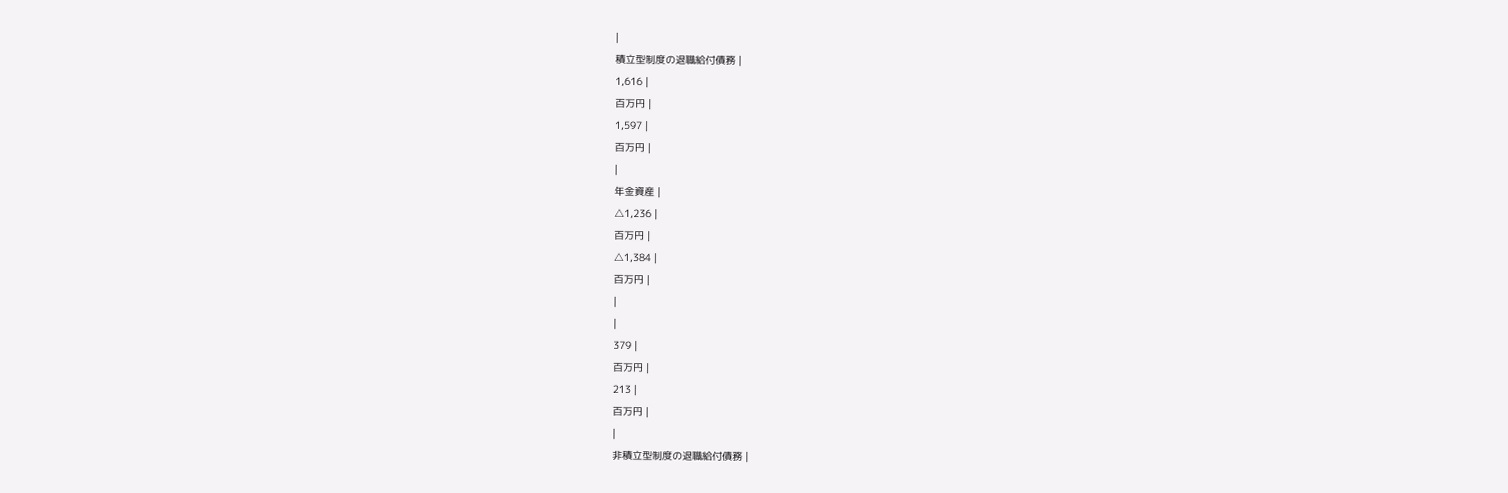|
積立型制度の退職給付債務 |
1,616 |
百万円 |
1,597 |
百万円 |
|
年金資産 |
△1,236 |
百万円 |
△1,384 |
百万円 |
|
|
379 |
百万円 |
213 |
百万円 |
|
非積立型制度の退職給付債務 |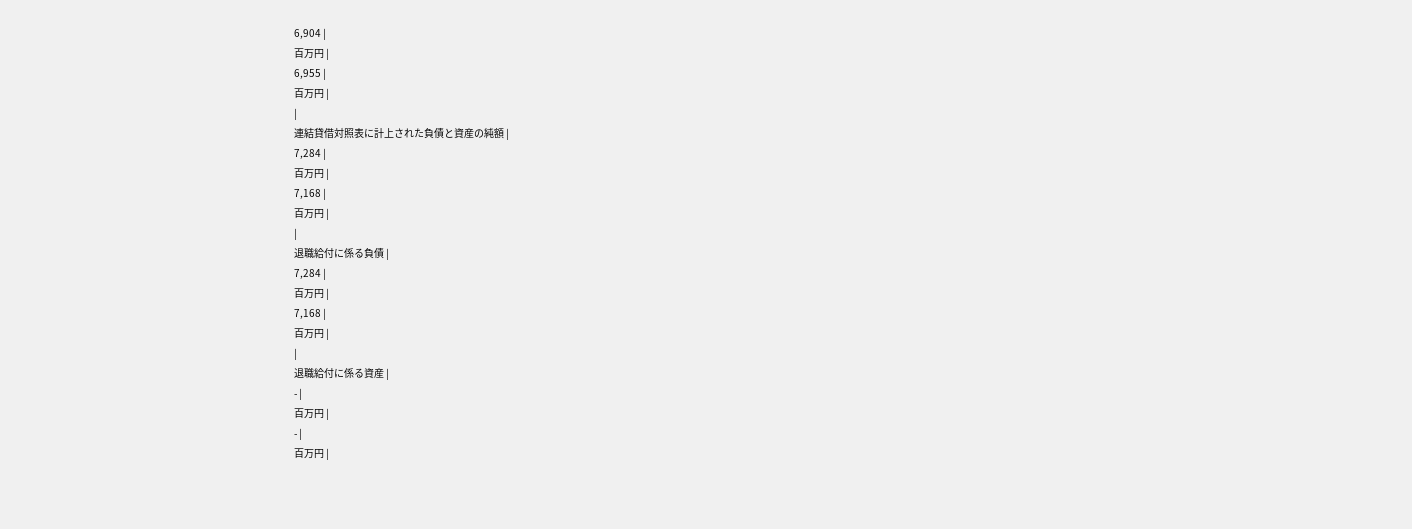6,904 |
百万円 |
6,955 |
百万円 |
|
連結貸借対照表に計上された負債と資産の純額 |
7,284 |
百万円 |
7,168 |
百万円 |
|
退職給付に係る負債 |
7,284 |
百万円 |
7,168 |
百万円 |
|
退職給付に係る資産 |
- |
百万円 |
- |
百万円 |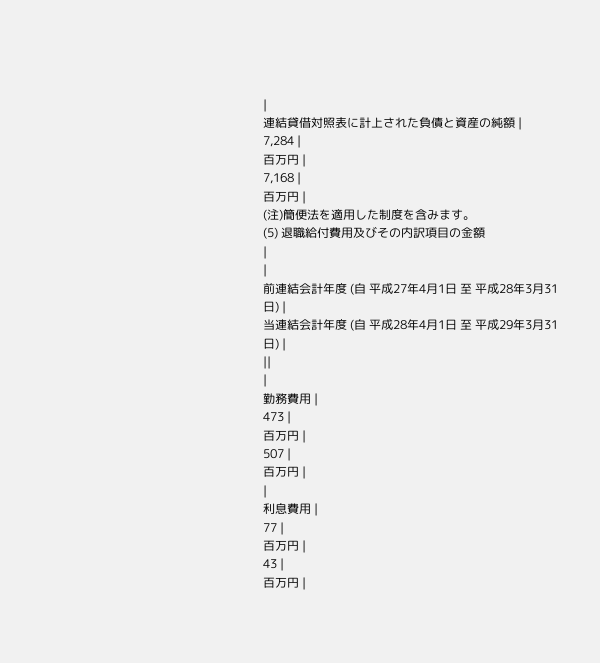|
連結貸借対照表に計上された負債と資産の純額 |
7,284 |
百万円 |
7,168 |
百万円 |
(注)簡便法を適用した制度を含みます。
(5) 退職給付費用及びその内訳項目の金額
|
|
前連結会計年度 (自 平成27年4月1日 至 平成28年3月31日) |
当連結会計年度 (自 平成28年4月1日 至 平成29年3月31日) |
||
|
勤務費用 |
473 |
百万円 |
507 |
百万円 |
|
利息費用 |
77 |
百万円 |
43 |
百万円 |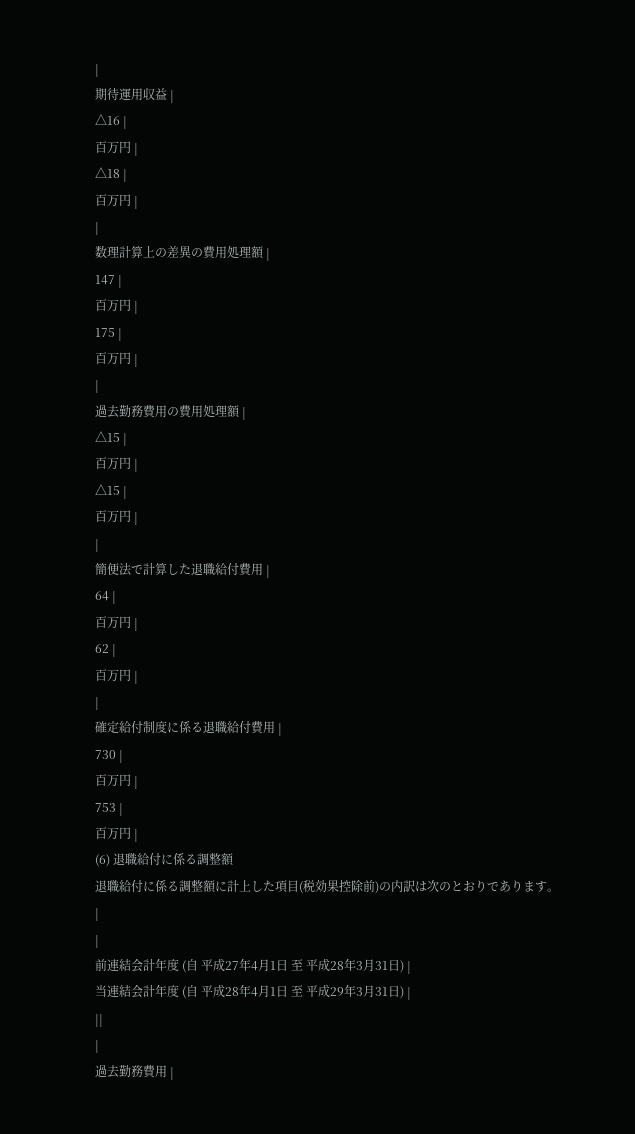|
期待運用収益 |
△16 |
百万円 |
△18 |
百万円 |
|
数理計算上の差異の費用処理額 |
147 |
百万円 |
175 |
百万円 |
|
過去勤務費用の費用処理額 |
△15 |
百万円 |
△15 |
百万円 |
|
簡便法で計算した退職給付費用 |
64 |
百万円 |
62 |
百万円 |
|
確定給付制度に係る退職給付費用 |
730 |
百万円 |
753 |
百万円 |
(6) 退職給付に係る調整額
退職給付に係る調整額に計上した項目(税効果控除前)の内訳は次のとおりであります。
|
|
前連結会計年度 (自 平成27年4月1日 至 平成28年3月31日) |
当連結会計年度 (自 平成28年4月1日 至 平成29年3月31日) |
||
|
過去勤務費用 |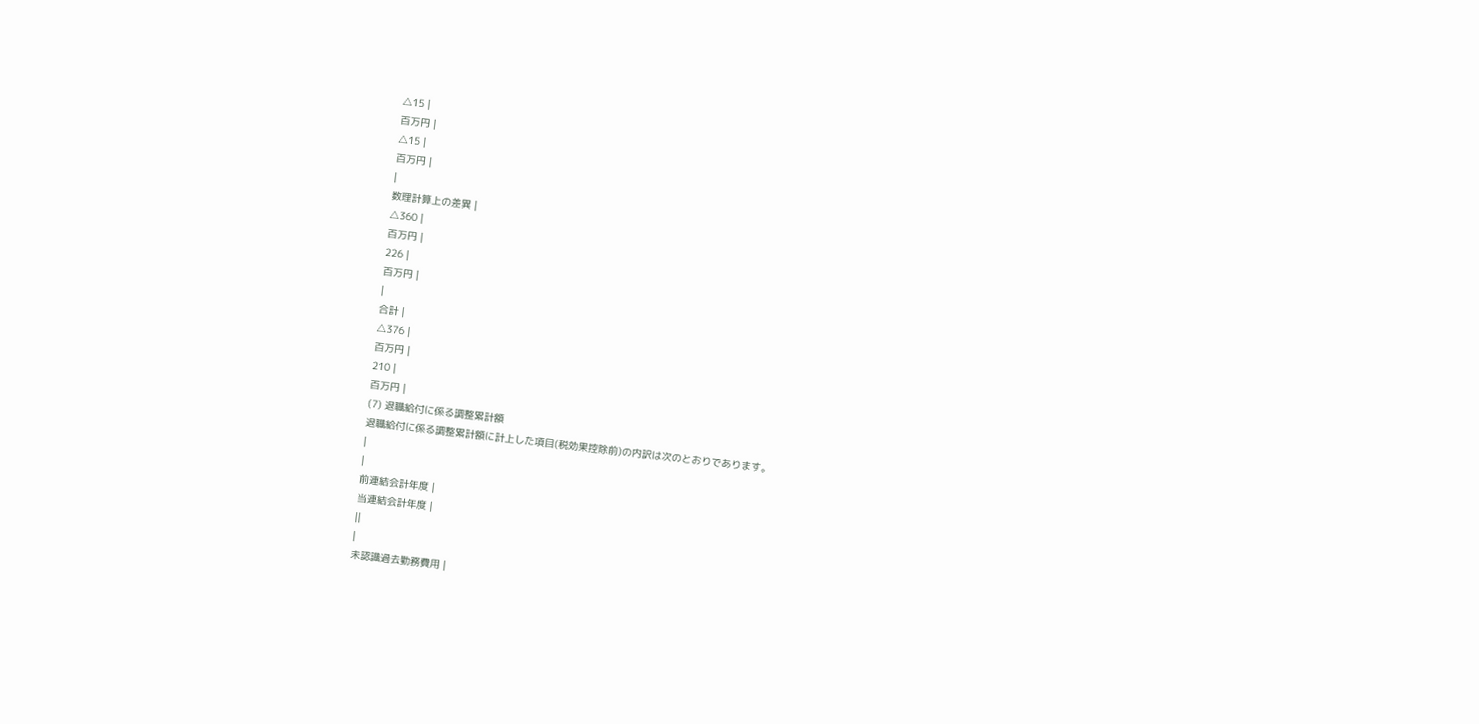△15 |
百万円 |
△15 |
百万円 |
|
数理計算上の差異 |
△360 |
百万円 |
226 |
百万円 |
|
合計 |
△376 |
百万円 |
210 |
百万円 |
(7) 退職給付に係る調整累計額
退職給付に係る調整累計額に計上した項目(税効果控除前)の内訳は次のとおりであります。
|
|
前連結会計年度 |
当連結会計年度 |
||
|
未認識過去勤務費用 |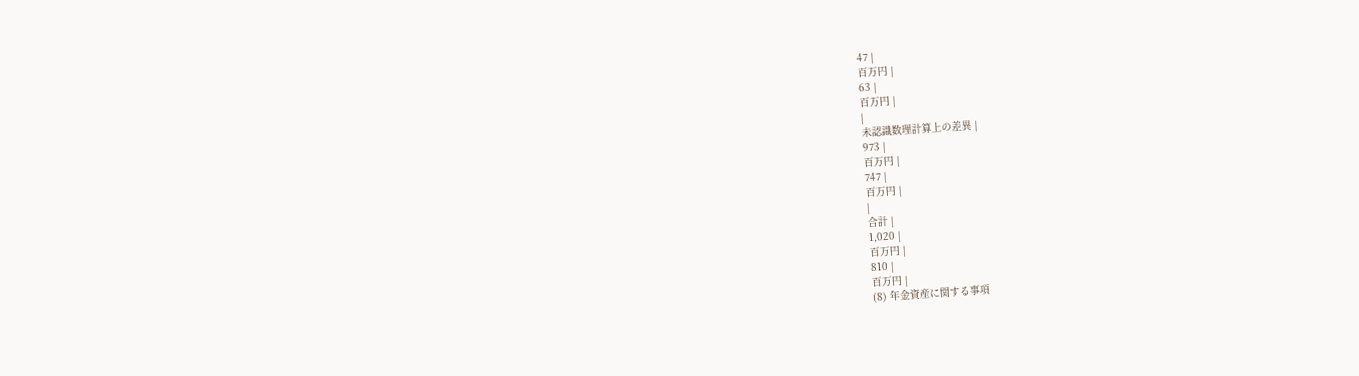47 |
百万円 |
63 |
百万円 |
|
未認識数理計算上の差異 |
973 |
百万円 |
747 |
百万円 |
|
合計 |
1,020 |
百万円 |
810 |
百万円 |
(8) 年金資産に関する事項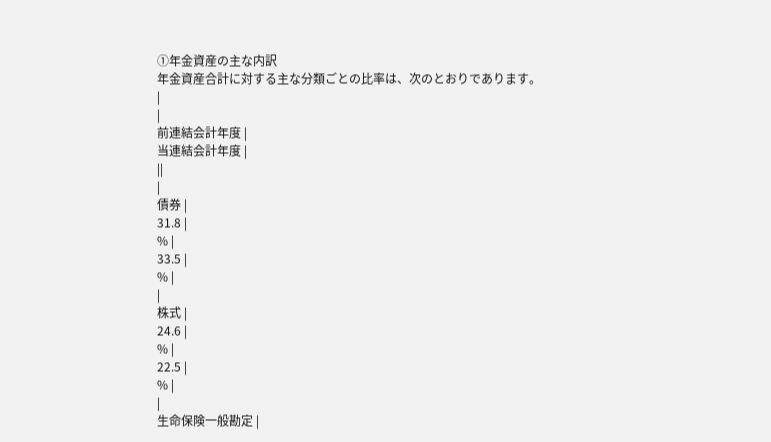①年金資産の主な内訳
年金資産合計に対する主な分類ごとの比率は、次のとおりであります。
|
|
前連結会計年度 |
当連結会計年度 |
||
|
債券 |
31.8 |
% |
33.5 |
% |
|
株式 |
24.6 |
% |
22.5 |
% |
|
生命保険一般勘定 |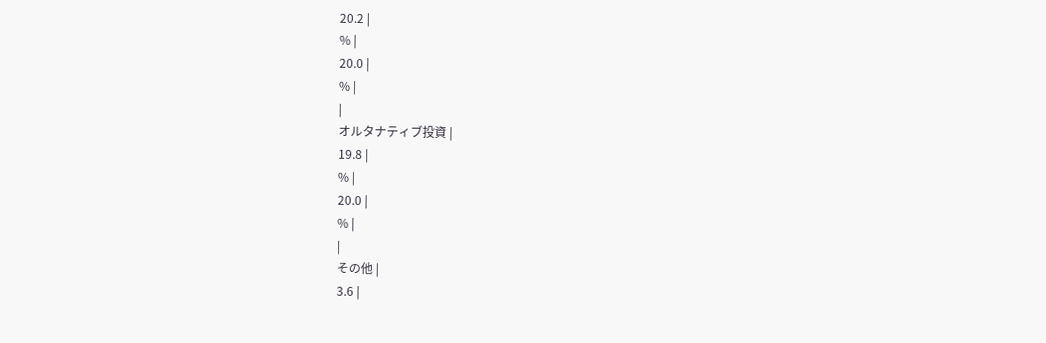20.2 |
% |
20.0 |
% |
|
オルタナティブ投資 |
19.8 |
% |
20.0 |
% |
|
その他 |
3.6 |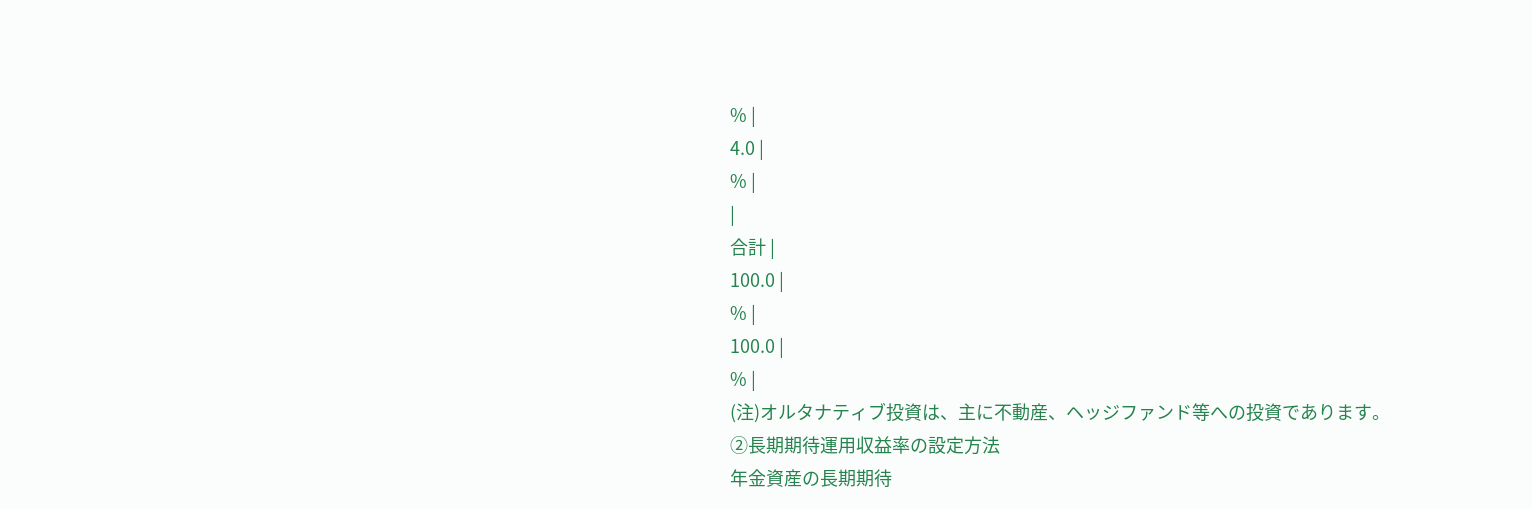% |
4.0 |
% |
|
合計 |
100.0 |
% |
100.0 |
% |
(注)オルタナティブ投資は、主に不動産、ヘッジファンド等への投資であります。
②長期期待運用収益率の設定方法
年金資産の長期期待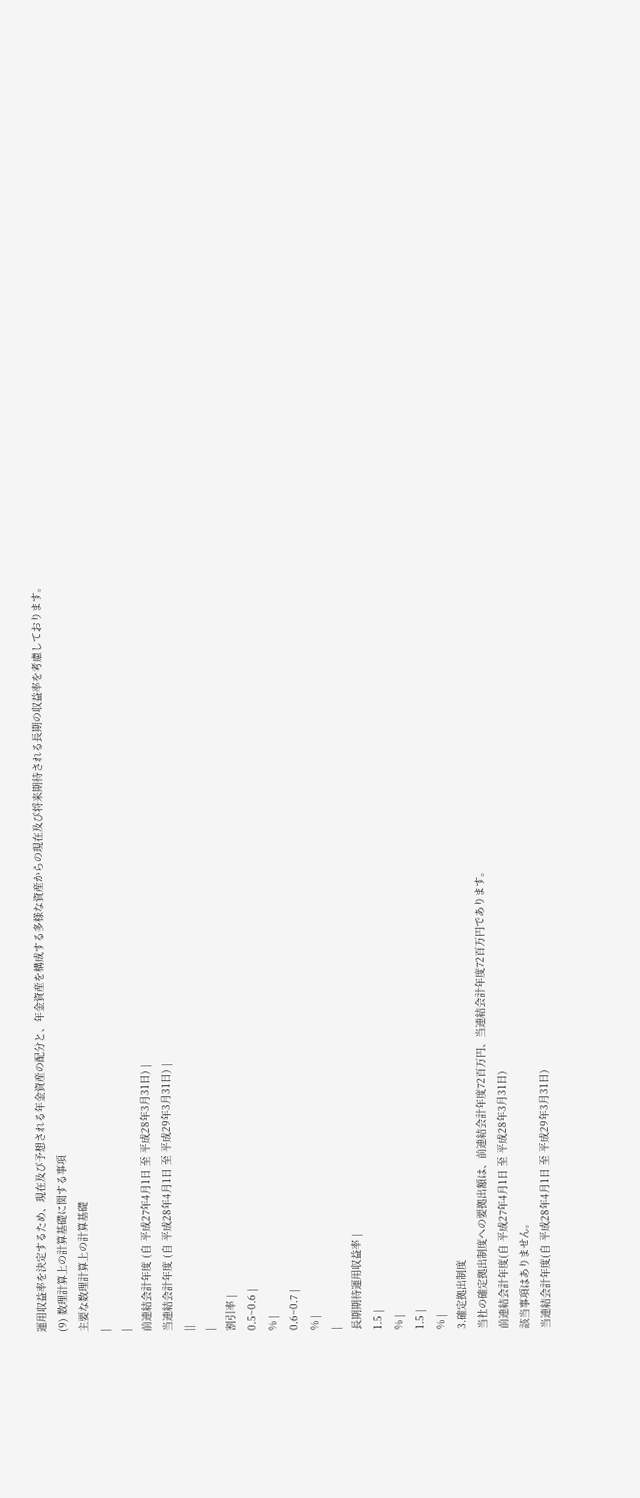運用収益率を決定するため、現在及び予想される年金資産の配分と、年金資産を構成する多様な資産からの現在及び将来期待される長期の収益率を考慮しております。
(9) 数理計算上の計算基礎に関する事項
主要な数理計算上の計算基礎
|
|
前連結会計年度 (自 平成27年4月1日 至 平成28年3月31日) |
当連結会計年度 (自 平成28年4月1日 至 平成29年3月31日) |
||
|
割引率 |
0.5~0.6 |
% |
0.6~0.7 |
% |
|
長期期待運用収益率 |
1.5 |
% |
1.5 |
% |
3.確定拠出制度
当社の確定拠出制度への要拠出額は、前連結会計年度72百万円、当連結会計年度72百万円であります。
前連結会計年度(自 平成27年4月1日 至 平成28年3月31日)
該当事項はありません。
当連結会計年度(自 平成28年4月1日 至 平成29年3月31日)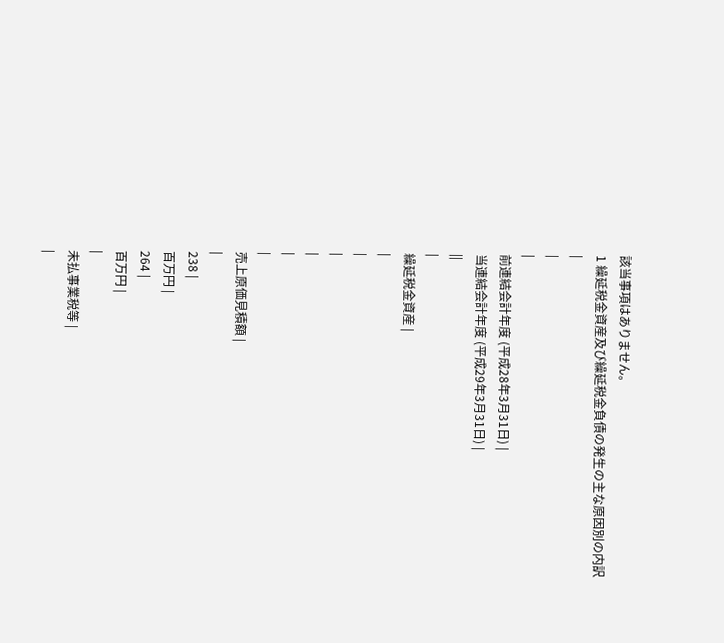該当事項はありません。
1 繰延税金資産及び繰延税金負債の発生の主な原因別の内訳
|
|
|
前連結会計年度 (平成28年3月31日) |
当連結会計年度 (平成29年3月31日) |
||
|
繰延税金資産 |
|
|
|
|
|
|
売上原価見積額 |
|
238 |
百万円 |
264 |
百万円 |
|
未払事業税等 |
|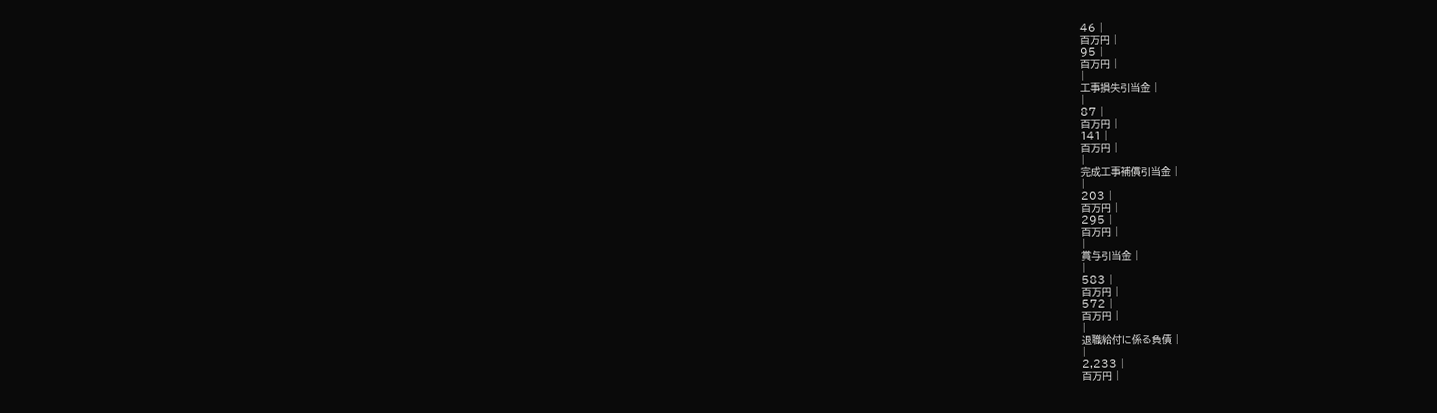46 |
百万円 |
95 |
百万円 |
|
工事損失引当金 |
|
87 |
百万円 |
141 |
百万円 |
|
完成工事補償引当金 |
|
203 |
百万円 |
295 |
百万円 |
|
賞与引当金 |
|
583 |
百万円 |
572 |
百万円 |
|
退職給付に係る負債 |
|
2,233 |
百万円 |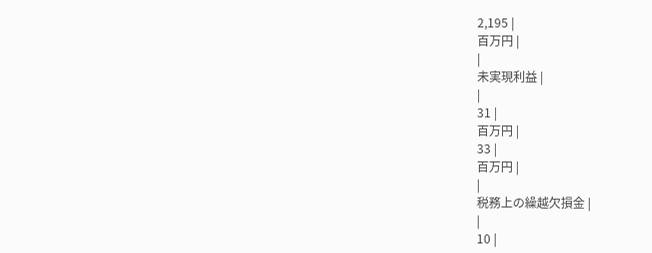2,195 |
百万円 |
|
未実現利益 |
|
31 |
百万円 |
33 |
百万円 |
|
税務上の繰越欠損金 |
|
10 |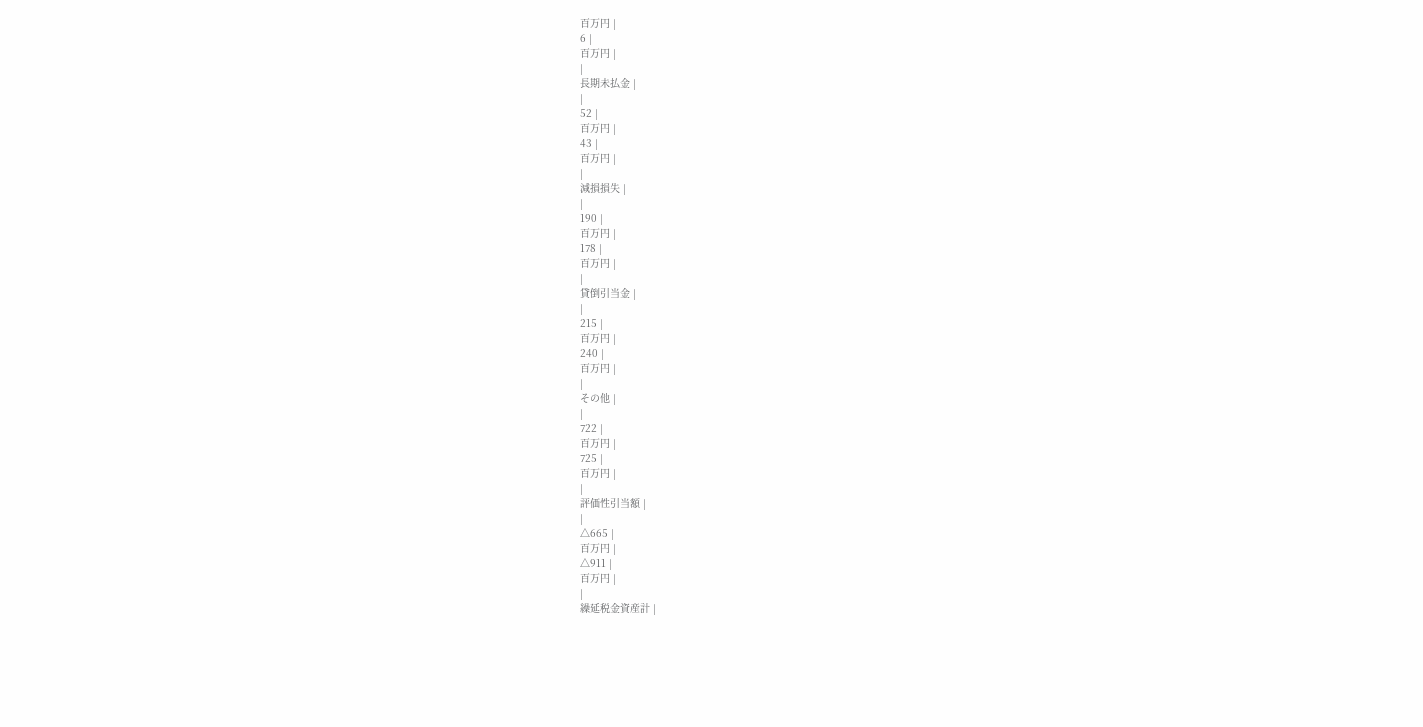百万円 |
6 |
百万円 |
|
長期未払金 |
|
52 |
百万円 |
43 |
百万円 |
|
減損損失 |
|
190 |
百万円 |
178 |
百万円 |
|
貸倒引当金 |
|
215 |
百万円 |
240 |
百万円 |
|
その他 |
|
722 |
百万円 |
725 |
百万円 |
|
評価性引当額 |
|
△665 |
百万円 |
△911 |
百万円 |
|
繰延税金資産計 |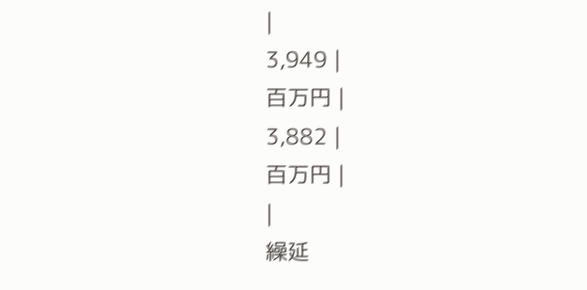|
3,949 |
百万円 |
3,882 |
百万円 |
|
繰延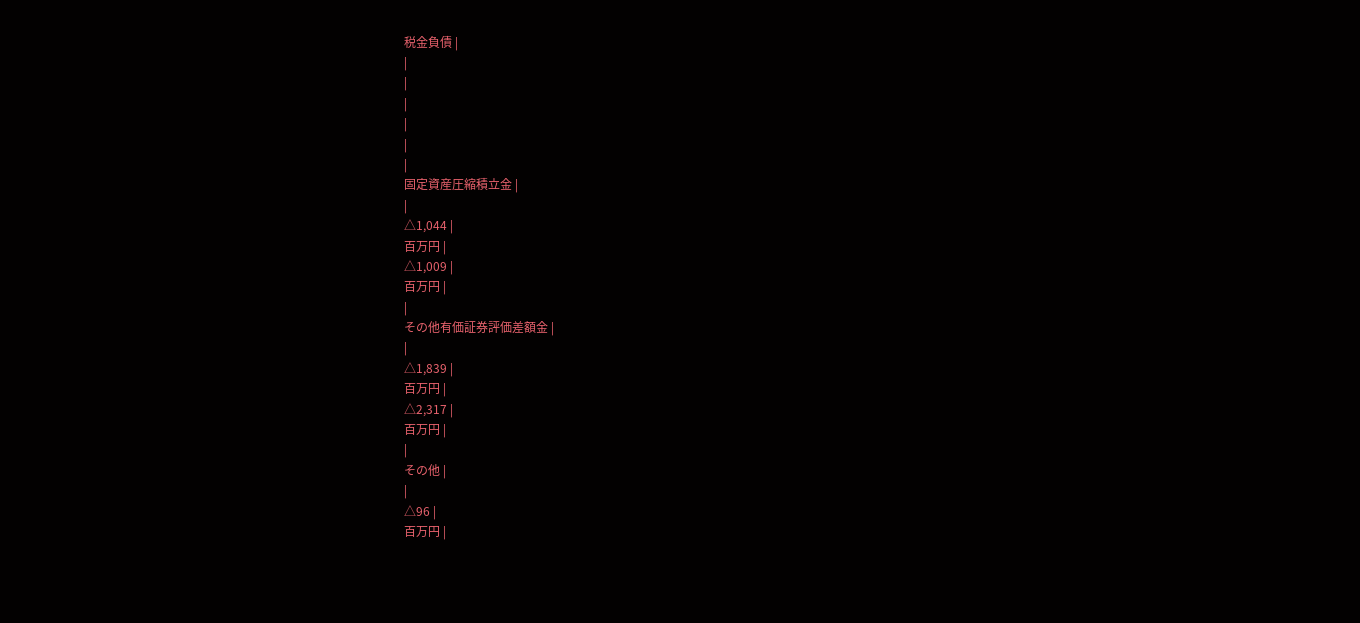税金負債 |
|
|
|
|
|
|
固定資産圧縮積立金 |
|
△1,044 |
百万円 |
△1,009 |
百万円 |
|
その他有価証券評価差額金 |
|
△1,839 |
百万円 |
△2,317 |
百万円 |
|
その他 |
|
△96 |
百万円 |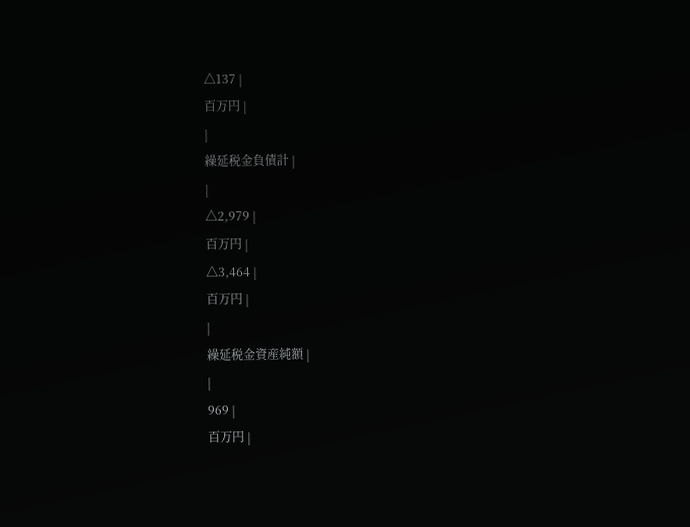△137 |
百万円 |
|
繰延税金負債計 |
|
△2,979 |
百万円 |
△3,464 |
百万円 |
|
繰延税金資産純額 |
|
969 |
百万円 |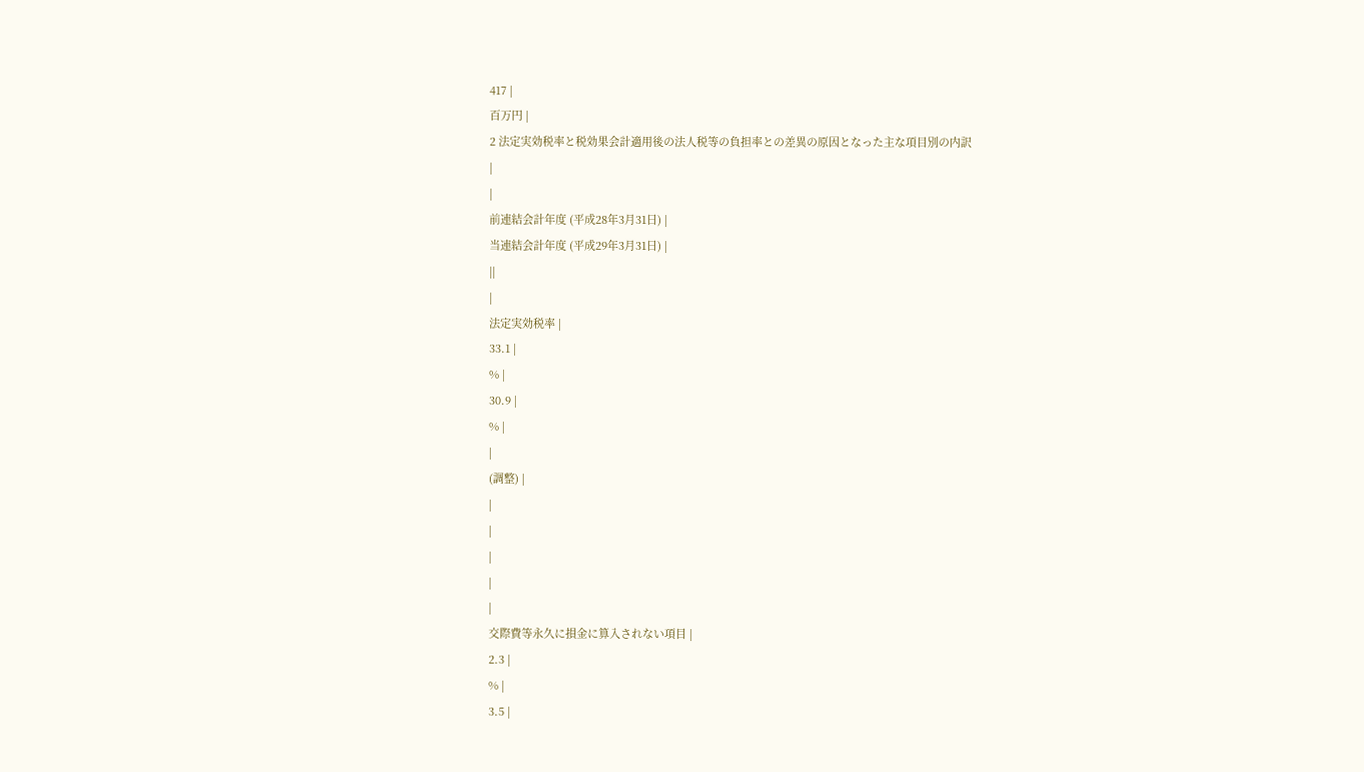417 |
百万円 |
2 法定実効税率と税効果会計適用後の法人税等の負担率との差異の原因となった主な項目別の内訳
|
|
前連結会計年度 (平成28年3月31日) |
当連結会計年度 (平成29年3月31日) |
||
|
法定実効税率 |
33.1 |
% |
30.9 |
% |
|
(調整) |
|
|
|
|
|
交際費等永久に損金に算入されない項目 |
2.3 |
% |
3.5 |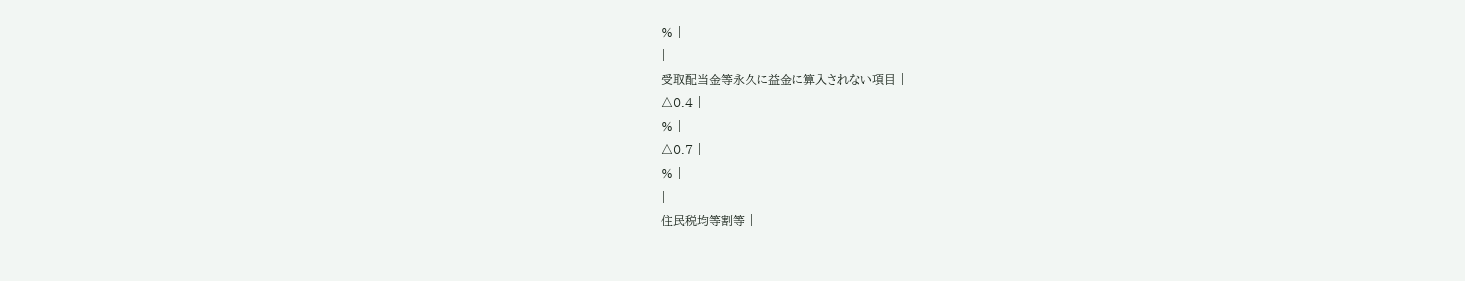% |
|
受取配当金等永久に益金に算入されない項目 |
△0.4 |
% |
△0.7 |
% |
|
住民税均等割等 |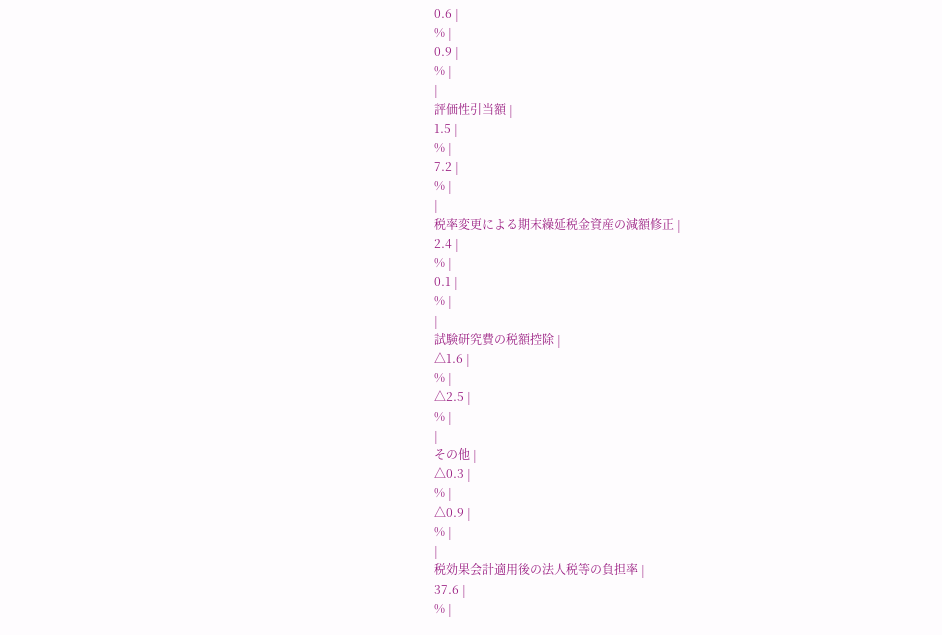0.6 |
% |
0.9 |
% |
|
評価性引当額 |
1.5 |
% |
7.2 |
% |
|
税率変更による期末繰延税金資産の減額修正 |
2.4 |
% |
0.1 |
% |
|
試験研究費の税額控除 |
△1.6 |
% |
△2.5 |
% |
|
その他 |
△0.3 |
% |
△0.9 |
% |
|
税効果会計適用後の法人税等の負担率 |
37.6 |
% |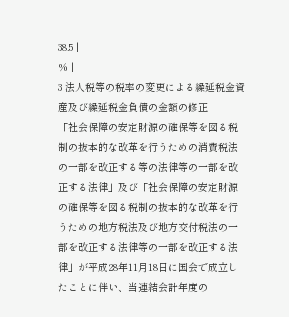38.5 |
% |
3 法人税等の税率の変更による繰延税金資産及び繰延税金負債の金額の修正
「社会保障の安定財源の確保等を図る税制の抜本的な改革を行うための消費税法の一部を改正する等の法律等の一部を改正する法律」及び「社会保障の安定財源の確保等を図る税制の抜本的な改革を行うための地方税法及び地方交付税法の一部を改正する法律等の一部を改正する法律」が平成28年11月18日に国会で成立したことに伴い、当連結会計年度の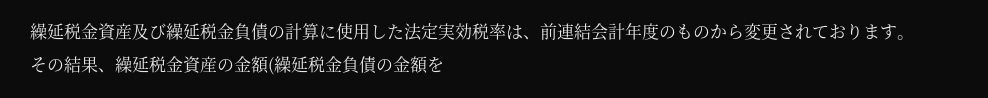繰延税金資産及び繰延税金負債の計算に使用した法定実効税率は、前連結会計年度のものから変更されております。
その結果、繰延税金資産の金額(繰延税金負債の金額を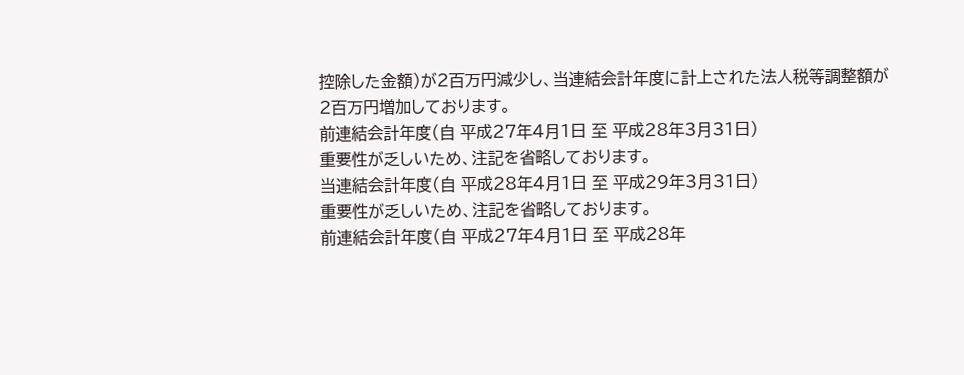控除した金額)が2百万円減少し、当連結会計年度に計上された法人税等調整額が2百万円増加しております。
前連結会計年度(自 平成27年4月1日 至 平成28年3月31日)
重要性が乏しいため、注記を省略しております。
当連結会計年度(自 平成28年4月1日 至 平成29年3月31日)
重要性が乏しいため、注記を省略しております。
前連結会計年度(自 平成27年4月1日 至 平成28年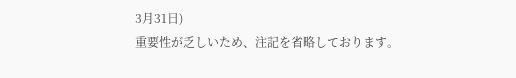3月31日)
重要性が乏しいため、注記を省略しております。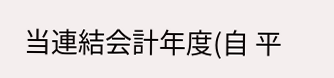当連結会計年度(自 平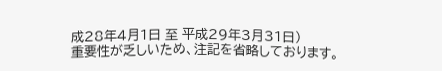成28年4月1日 至 平成29年3月31日)
重要性が乏しいため、注記を省略しております。